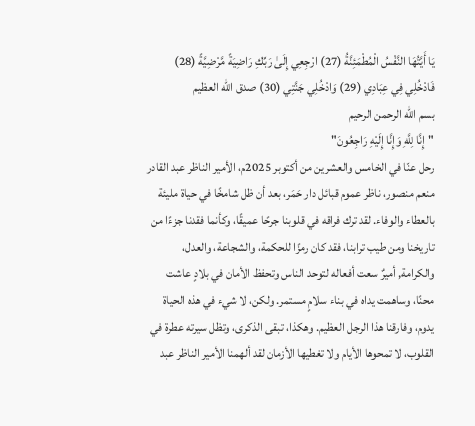يَا أَيَّتُهَا النَّفْسُ الْمُطْمَئِنَّةُ (27) ارْجِعِي إِلَىٰ رَبِّكِ رَاضِيَةً مَّرْضِيَّةً (28) فَادْخُلِي فِي عِبَادِي (29) وَادْخُلِي جَنَّتِي (30) صدق الله العظيم
بسم الله الرحمن الرحيم
"إِنَّا لِلَّهِ وَإِنَّا إِلَيْهِ رَاجِعُونَ"
رحل عنّا في الخامس والعشرين من أكتوبر 2025م، الأمير الناظر عبد القادر منعم منصور، ناظر عموم قبائل دار حَمَر، بعد أن ظل شامخًا في حياة مليئة بالعطاء والوفاء. لقد ترك فراقه في قلوبنا جرحًا عميقًا، وكأنما فقدنا جزءًا من تاريخنا ومن طيب ترابنا، فقد كان رمزًا للحكمة، والشجاعة، والعدل، والكرامة, أميرٌ سعت أفعاله لتوحد الناس وتحفظ الأمان في بلادٍ عاشت محنًا، وساهمت يداه في بناء سلامٍ مستمر. ولكن، لا شيء في هذه الحياة يدوم، وفارقنا هذا الرجل العظيم. وهكذا، تبقى الذكرى، وتظل سيرته عطرة في القلوب، لا تمحوها الأيام ولا تغطيها الأزمان لقد ألهمنا الأمير الناظر عبد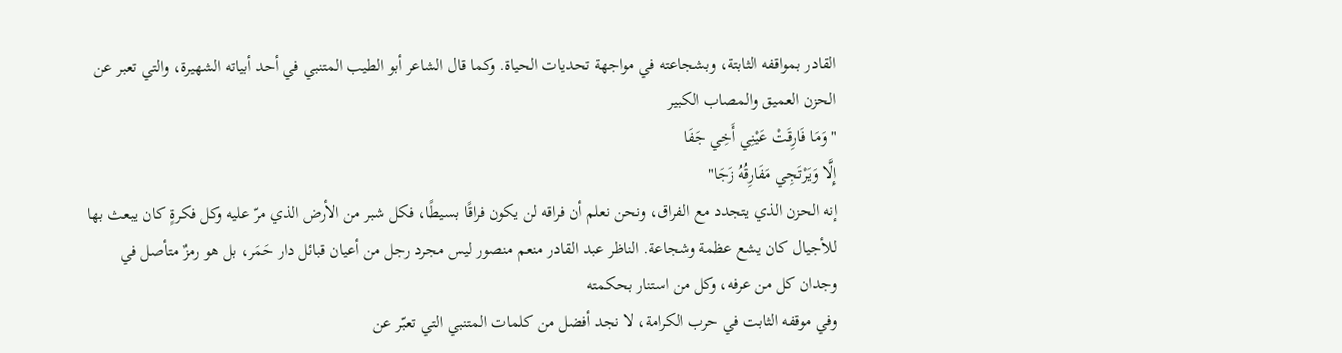القادر بمواقفه الثابتة، وبشجاعته في مواجهة تحديات الحياة. وكما قال الشاعر أبو الطيب المتنبي في أحد أبياته الشهيرة، والتي تعبر عن الحزن العميق والمصاب الكبير
"وَمَا فَارِقَتْ عَيْنِي أَخِي جَفَا
إِلَّا وَيَرْتَجِي مَفَارِقُهُ زَجَا"
إنه الحزن الذي يتجدد مع الفراق، ونحن نعلم أن فراقه لن يكون فراقًا بسيطًا، فكل شبر من الأرض الذي مرّ عليه وكل فكرةٍ كان يبعث بها للأجيال كان يشع عظمة وشجاعة. الناظر عبد القادر منعم منصور ليس مجرد رجل من أعيان قبائل دار حَمَر، بل هو رمزٌ متأصل في وجدان كل من عرفه، وكل من استنار بحكمته
وفي موقفه الثابت في حرب الكرامة، لا نجد أفضل من كلمات المتنبي التي تعبّر عن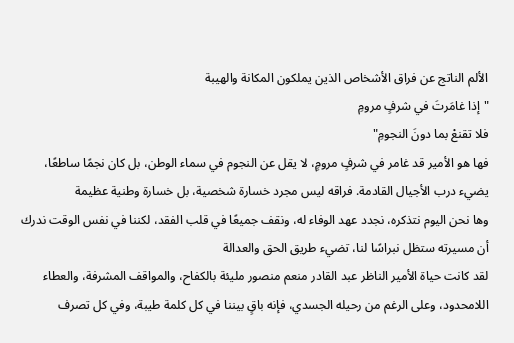الألم الناتج عن فراق الأشخاص الذين يملكون المكانة والهيبة
"إذا غامَرتَ في شرفٍ مرومِ
فلا تقنعْ بما دونَ النجومِ"
فها هو الأمير قد غامر في شرفٍ مرومٍ، لا يقل عن النجوم في سماء الوطن، بل كان نجمًا ساطعًا، يضيء درب الأجيال القادمة. فراقه ليس مجرد خسارة شخصية، بل خسارة وطنية عظيمة
وها نحن اليوم نتذكره، نجدد عهد الوفاء له، ونقف جميعًا في قلب الفقد، لكننا في نفس الوقت ندرك أن مسيرته ستظل نبراسًا لنا، تضيء طريق الحق والعدالة
لقد كانت حياة الأمير الناظر عبد القادر منعم منصور مليئة بالكفاح، والمواقف المشرفة، والعطاء اللامحدود، وعلى الرغم من رحيله الجسدي، فإنه باقٍ بيننا في كل كلمة طيبة، وفي كل تصرف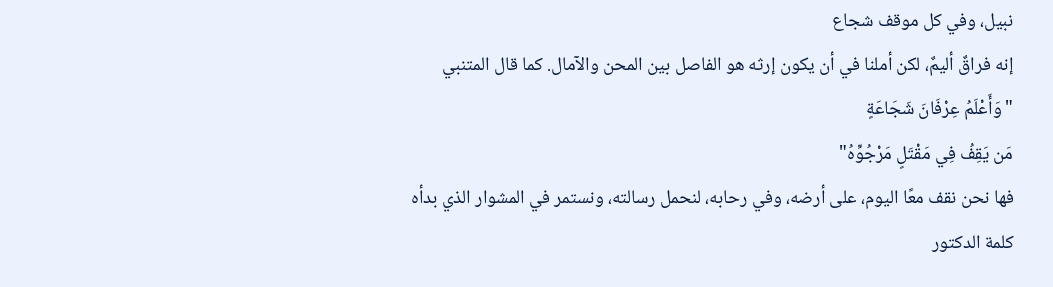نبيل، وفي كل موقف شجاع
إنه فراقٌ أليمٌ، لكن أملنا في أن يكون إرثه هو الفاصل بين المحن والآمال. كما قال المتنبي
"وَأَعْلَمُ عِرْفَانَ شَجَاعَةٍ
مَن يَقِفُ فِي مَقْتَلٍ مَرْجُوِّهُ"
فها نحن نقف معًا اليوم، على أرضه، وفي رحابه، لنحمل رسالته، ونستمر في المشوار الذي بدأه
كلمة الدكتور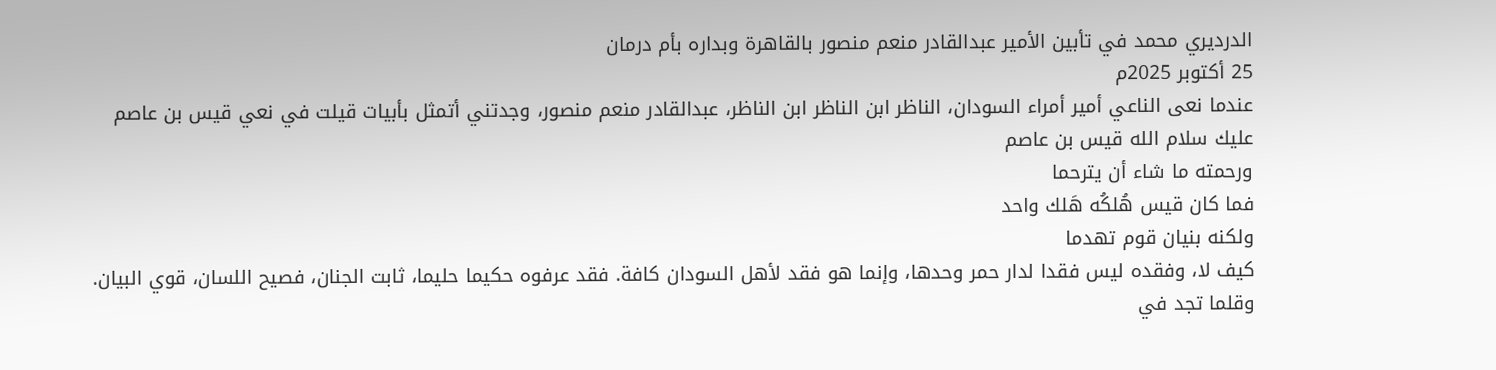الدرديري محمد في تأبين الأمير عبدالقادر منعم منصور بالقاهرة وبداره بأم درمان
25 أكتوبر 2025م
عندما نعى الناعي أمير أمراء السودان، الناظر ابن الناظر ابن الناظر، عبدالقادر منعم منصور، وجدتني أتمثل بأبيات قيلت في نعي قيس بن عاصم
عليك سلام الله قيس بن عاصم
ورحمته ما شاء أن يترحما
فما كان قيس هُلكُه هَلك واحد
ولكنه بنيان قوم تهدما
كيف لا، وفقده ليس فقدا لدار حمر وحدها، وإنما هو فقد لأهل السودان كافة. فقد عرفوه حكيما حليما، ثابت الجنان، فصيح اللسان، قوي البيان. وقلما تجد في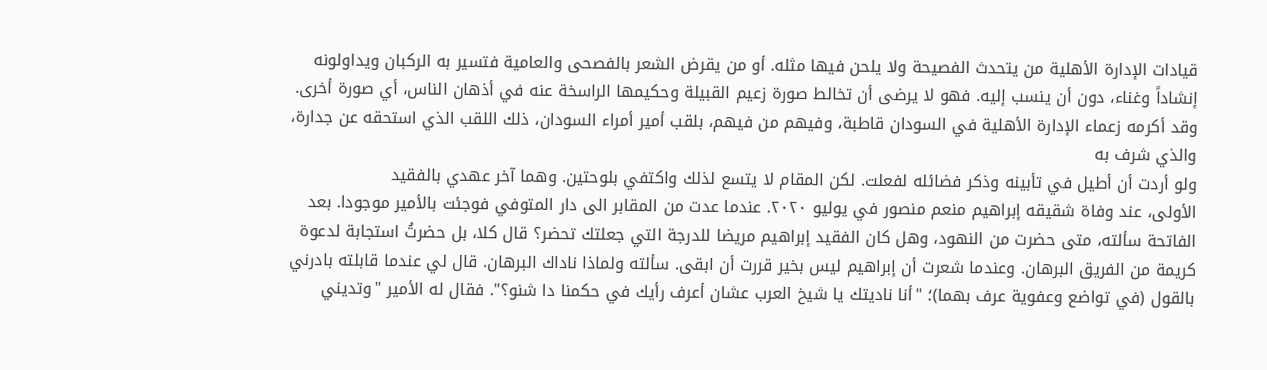قيادات الإدارة الأهلية من يتحدث الفصيحة ولا يلحن فيها مثله. أو من يقرض الشعر بالفصحى والعامية فتسير به الركبان ويداولونه إنشاداً وغناء، دون أن ينسب إليه. فهو لا يرضى أن تخالط صورة زعيم القبيلة وحكيمها الراسخة عنه في أذهان الناس، أي صورة أخرى. وقد أكرمه زعماء الإدارة الأهلية في السودان قاطبة، وفيهم من فيهم، بلقب أمير أمراء السودان، ذلك اللقب الذي استحقه عن جدارة، والذي شرف به
ولو أردت أن أطيل في تأبينه وذكر فضائله لفعلت. لكن المقام لا يتسع لذلك واكتفي بلوحتين. وهما آخر عهدي بالفقيد
الأولى، عند وفاة شقيقه إبراهيم منعم منصور في يوليو ٢٠٢٠. عندما عدت من المقابر الى دار المتوفي فوجئت بالأمير موجودا. بعد الفاتحة سألته، متى حضرت من النهود، وهل كان الفقيد إبراهيم مريضا للدرجة التي جعلتك تحضر؟ قال كلا، بل حضرتُ استجابة لدعوة كريمة من الفريق البرهان. وعندما شعرت أن إبراهيم ليس بخير قررت أن ابقى. سألته ولماذا ناداك البرهان. قال لي عندما قابلته بادرني بالقول (في تواضع وعفوية عرف بهما)؛ "أنا ناديتك يا شيخ العرب عشان أعرف رأيك في حكمنا دا شنو؟". فقال له الأمير "وتديني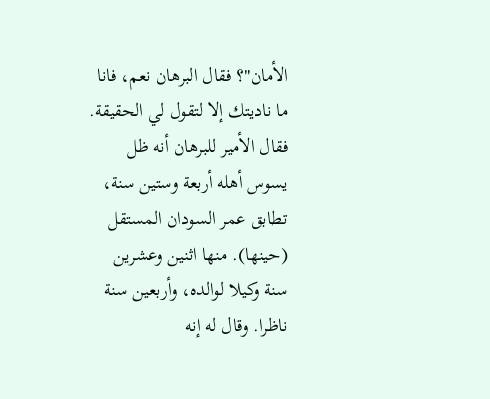الأمان"؟ فقال البرهان نعم، فانا ما ناديتك إلا لتقول لي الحقيقة. فقال الأمير للبرهان أنه ظل يسوس أهله أربعة وستين سنة، تطابق عمر السودان المستقل (حينها). منها اثنين وعشرين سنة وكيلا لوالده، وأربعين سنة ناظرا. وقال له إنه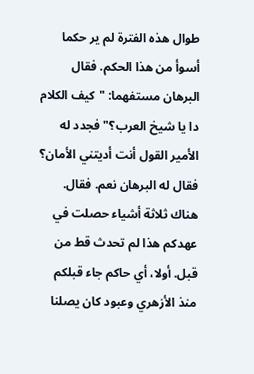طوال هذه الفترة لم ير حكما أسوأ من هذا الحكم. فقال البرهان مستفهما: "كيف الكلام دا يا شيخ العرب؟" فجدد له الأمير القول أنت أديتني الأمان؟ فقال له البرهان نعم. فقال. هناك ثلاثة أشياء حصلت في عهدكم هذا لم تحدث قط من قبل. أولا، أي حاكم جاء قبلكم منذ الأزهري وعبود كان يصلنا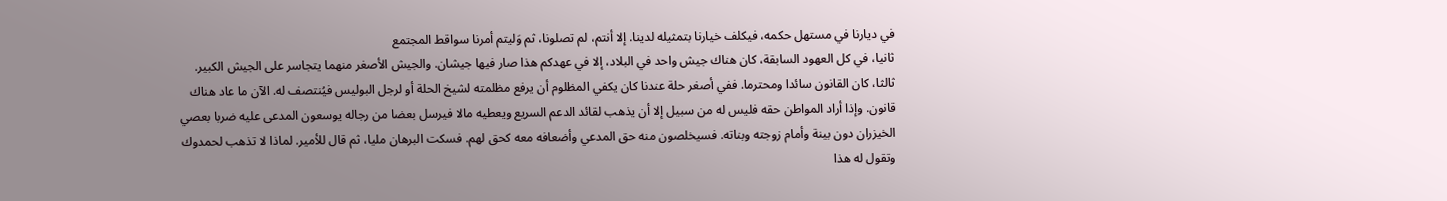في ديارنا في مستهل حكمه، فيكلف خيارنا بتمثيله لدينا. إلا أنتم، لم تصلونا، ثم وَليتم أمرنا سواقط المجتمع
ثانيا، في كل العهود السابقة، كان هناك جيش واحد في البلاد، إلا في عهدكم هذا صار فيها جيشان. والجيش الأصغر منهما يتجاسر على الجيش الكبير. ثالثا، كان القانون سائدا ومحترما. ففي أصغر حلة عندنا كان يكفي المظلوم أن يرفع مظلمته لشيخ الحلة أو لرجل البوليس فيُنتصف له. الآن ما عاد هناك قانون. وإذا أراد المواطن حقه فليس له من سبيل إلا أن يذهب لقائد الدعم السريع ويعطيه مالا فيرسل بعضا من رجاله يوسعون المدعى عليه ضربا بعصي الخيزران دون بينة وأمام زوجته وبناته. فسيخلصون منه حق المدعي وأضعافه معه كحق لهم. فسكت البرهان مليا، ثم قال للأمير. لماذا لا تذهب لحمدوك وتقول له هذا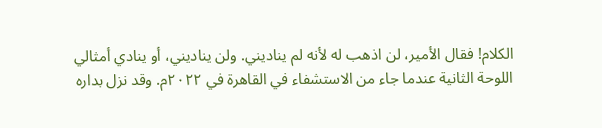الكلام! فقال الأمير، لن اذهب له لأنه لم يناديني. ولن يناديني، أو ينادي أمثالي
اللوحة الثانية عندما جاء من الاستشفاء في القاهرة في ٢٠٢٢م. وقد نزل بداره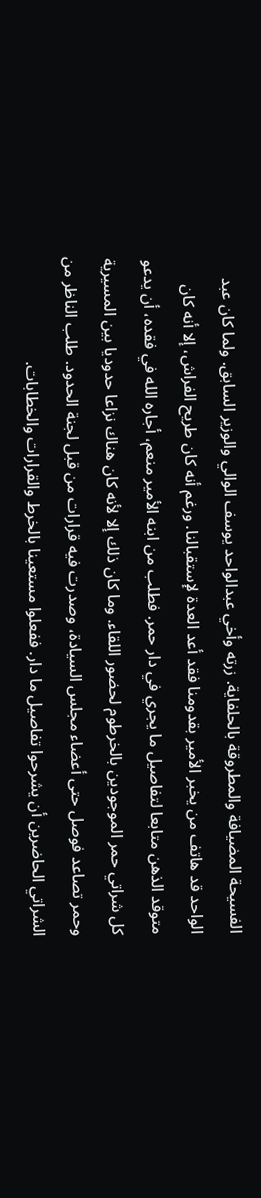الفسيحة المضيافة والمطروقة بالحلفاية. زرته وأخي عبدالواحد يوسف الوالي والوزير السابق. ولما كان عبد الواحد قد هاتف من يخبر الأمير بقدومنا فقد أعد العدة لإستقبالنا. ورغم أنه كان طريح الفراش، إلا أنه كان متوقد الذهن متابعا لتفاصيل ما يجري في دار حمر. فطلب من ابنه الأمير منعم، أجاره الله في فقده، أن يدعو كل شراتي حمر الموجودين بالخرطوم لحضور اللقاء. وما كان ذلك إلا لأنه كان هناك نزاعا حدوديا بين المسيرية وحمر تصاعد فوصل حتى أعضاء مجلس السيادة، وصدرت فيه قرارات من قبل لجنة الحدود. طلب الناظر من الشراتي الحاضرين أن يشرحوا تفاصيل ما دار. ففعلوا مستعينا بالخرط والقرارات والخطابات.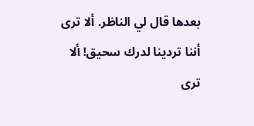بعدها قال لي الناظر. ألا ترى أننا تردينا لدرك سحيق! ألا ترى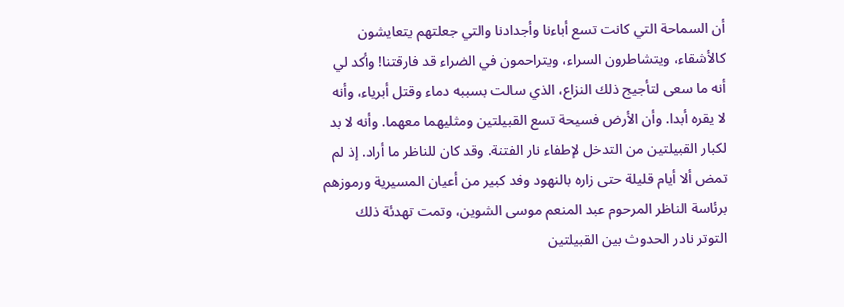أن السماحة التي كانت تسع أباءنا وأجدادنا والتي جعلتهم يتعايشون كالأشقاء، ويتشاطرون السراء، ويتراحمون في الضراء قد فارقتنا! وأكد لي أنه ما سعى لتأجيج ذلك النزاع، الذي سالت بسببه دماء وقتل أبرياء، وأنه لا يقره أبدا. وأن الأرض فسيحة تسع القبيلتين ومثليهما معهما. وأنه لا بد لكبار القبيلتين من التدخل لإطفاء نار الفتنة. وقد كان للناظر ما أراد. إذ لم تمض ألا أيام قليلة حتى زاره بالنهود وفد كبير من أعيان المسيرية ورموزهم برئاسة الناظر المرحوم عبد المنعم موسى الشوين، وتمت تهدئة ذلك التوتر نادر الحدوث بين القبيلتين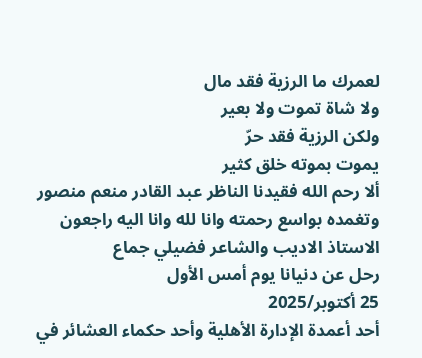لعمرك ما الرزية فقد مال
ولا شاة تموت ولا بعير
ولكن الرزية فقد حرّ
يموت بموته خلق كثير
ألا رحم الله فقيدنا الناظر عبد القادر منعم منصور وتغمده بواسع رحمته وانا لله وانا اليه راجعون
الاستاذ الاديب والشاعر فضيلي جماع
رحل عن دنيانا يوم أمس الأول
25 أكتوبر/2025
أحد أعمدة الإدارة الأهلية وأحد حكماء العشائر في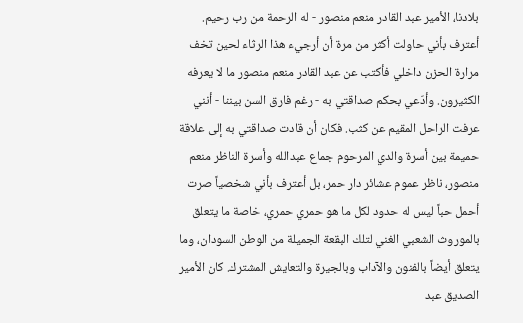بلادنا، الأمير عبد القادر منعم منصور - له الرحمة من رب رحيم. أعترف بأني حاولت أكثر من مرة أن أرجيء هذا الرثاء لحين تخف مرارة الحزن داخلي فأكتب عن عبد القادر منعم منصور ما لا يعرفه الكثيرون. وأدّعي بحكم صداقتي به - رغم فارق السن بيننا - أنني عرفت الراحل المقيم عن كثب. فكان أن قادت صداقتي به إلى علاقة حميمة بين أسرة والدي المرحوم جماع عبدالله وأسرة الناظر منعم منصور، ناظر عموم عشائر دار حمر، بل أعترف بأني شخصياً صرت أحمل حباً ليس له حدود لكل ما هو حمري حمري، خاصة ما يتعلق بالموروث الشعبي الغني لتلك البقعة الجميلة من الوطن السودان، وما يتعلق أيضاً بالفنون والآداب وبالجيرة والتعايش المشترك. كان الأمير الصديق عبد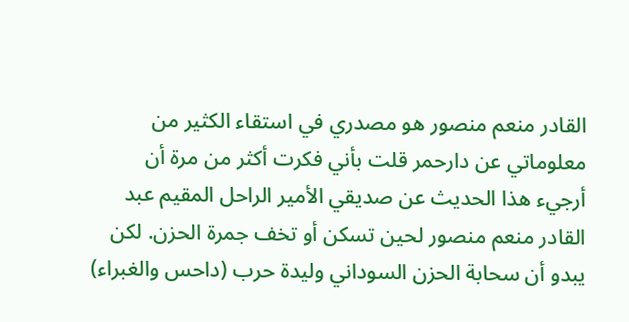القادر منعم منصور هو مصدري في استقاء الكثير من معلوماتي عن دارحمر قلت بأني فكرت أكثر من مرة أن أرجيء هذا الحديث عن صديقي الأمير الراحل المقيم عبد القادر منعم منصور لحين تسكن أو تخف جمرة الحزن. لكن يبدو أن سحابة الحزن السوداني وليدة حرب (داحس والغبراء)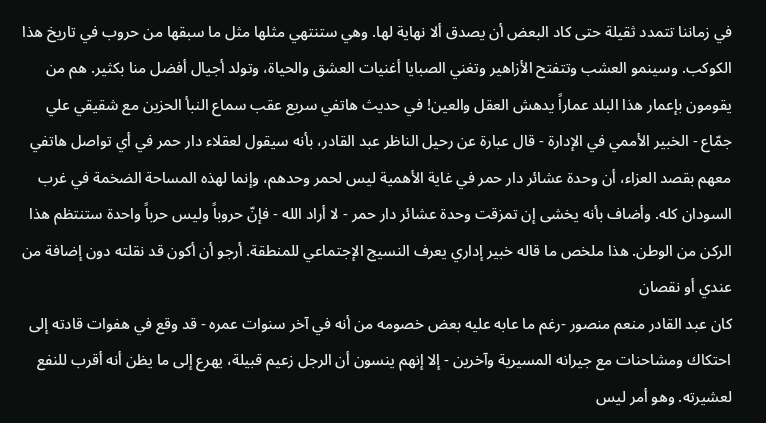في زماننا تتمدد ثقيلة حتى كاد البعض أن يصدق ألا نهاية لها. وهي ستنتهي مثلها مثل ما سبقها من حروب في تاريخ هذا الكوكب. وسينمو العشب وتتفتح الأزاهير وتغني الصبايا أغنيات العشق والحياة، وتولد أجيال أفضل منا بكثير. هم من يقومون بإعمار هذا البلد عماراً يدهش العقل والعين! في حديث هاتفي سريع عقب سماع النبأ الحزين مع شقيقي علي جمّاع - الخبير الأممي في الإدارة - قال عبارة عن رحيل الناظر عبد القادر، بأنه سيقول لعقلاء دار حمر في أي تواصل هاتفي معهم بقصد العزاء، أن وحدة عشائر دار حمر في غاية الأهمية ليس لحمر وحدهم، وإنما لهذه المساحة الضخمة في غرب السودان كله. وأضاف بأنه يخشى إن تمزقت وحدة عشائر دار حمر - لا أراد الله - فإنّ حروباً وليس حرباً واحدة ستنتظم هذا الركن من الوطن. هذا ملخص ما قاله خبير إداري يعرف النسيج الإجتماعي للمنطقة. أرجو أن أكون قد نقلته دون إضافة من عندي أو نقصان
كان عبد القادر منعم منصور -رغم ما عابه عليه بعض خصومه من أنه في آخر سنوات عمره - قد وقع في هفوات قادته إلى احتكاك ومشاحنات مع جيرانه المسيرية وآخرين - إلا إنهم ينسون أن الرجل زعيم قبيلة، يهرع إلى ما يظن أنه أقرب للنفع لعشيرته. وهو أمر ليس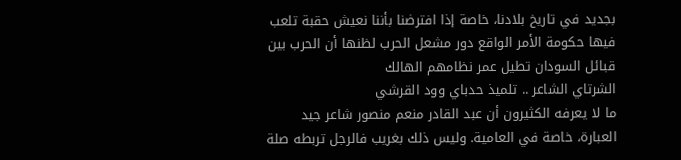بجديد في تاريخ بلادنا، خاصة إذا افترضنا بأننا نعيش حقبة تلعب فيها حكومة الأمر الواقع دور مشعل الحرب لظنها أن الحرب بين قبائل السودان تطيل عمر نظامهم الهالك
الشرتاي الشاعر .. تلميذ حدباي وود القرشي
ما لا يعرفه الكثيرون أن عبد القادر منعم منصور شاعر جيد العبارة، خاصة في العامية. وليس ذلك بغريب فالرجل تربطه صلة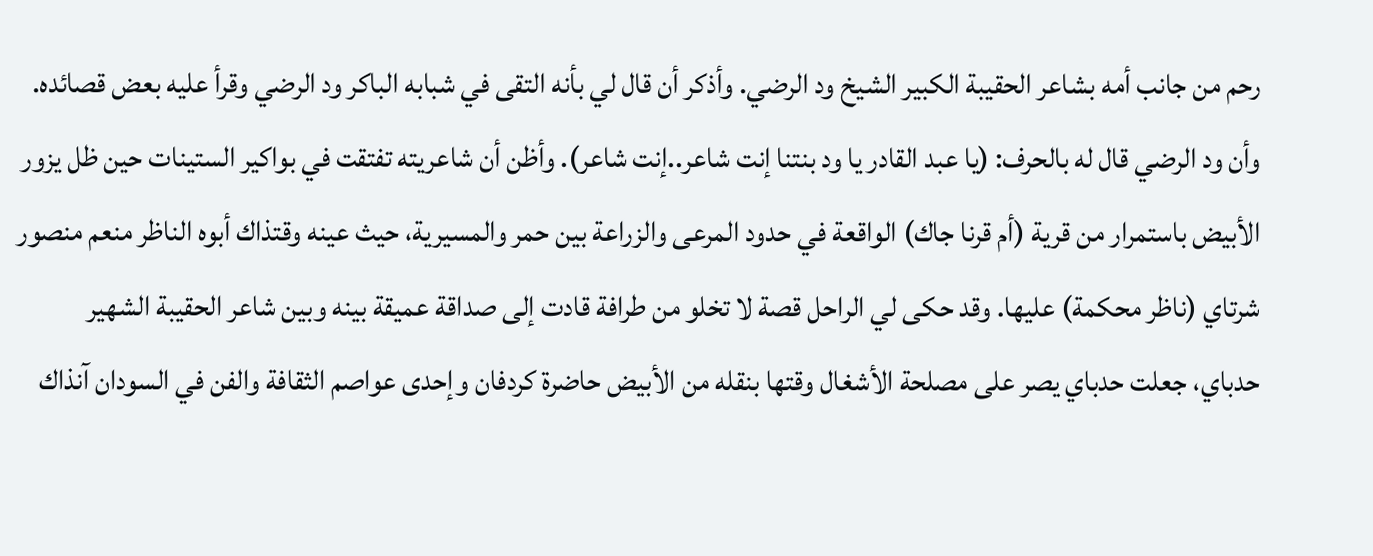رحم من جانب أمه بشاعر الحقيبة الكبير الشيخ ود الرضي. وأذكر أن قال لي بأنه التقى في شبابه الباكر ود الرضي وقرأ عليه بعض قصائده. وأن ود الرضي قال له بالحرف: (يا عبد القادر يا ود بنتنا إنت شاعر..إنت شاعر). وأظن أن شاعريته تفتقت في بواكير الستينات حين ظل يزور الأبيض باستمرار من قرية (أم قرنا جاك) الواقعة في حدود المرعى والزراعة بين حمر والمسيرية، حيث عينه وقتذاك أبوه الناظر منعم منصور شرتاي (ناظر محكمة) عليها. وقد حكى لي الراحل قصة لا تخلو من طرافة قادت إلى صداقة عميقة بينه وبين شاعر الحقيبة الشهير حدباي، جعلت حدباي يصر على مصلحة الأشغال وقتها بنقله من الأبيض حاضرة كردفان وإحدى عواصم الثقافة والفن في السودان آنذاك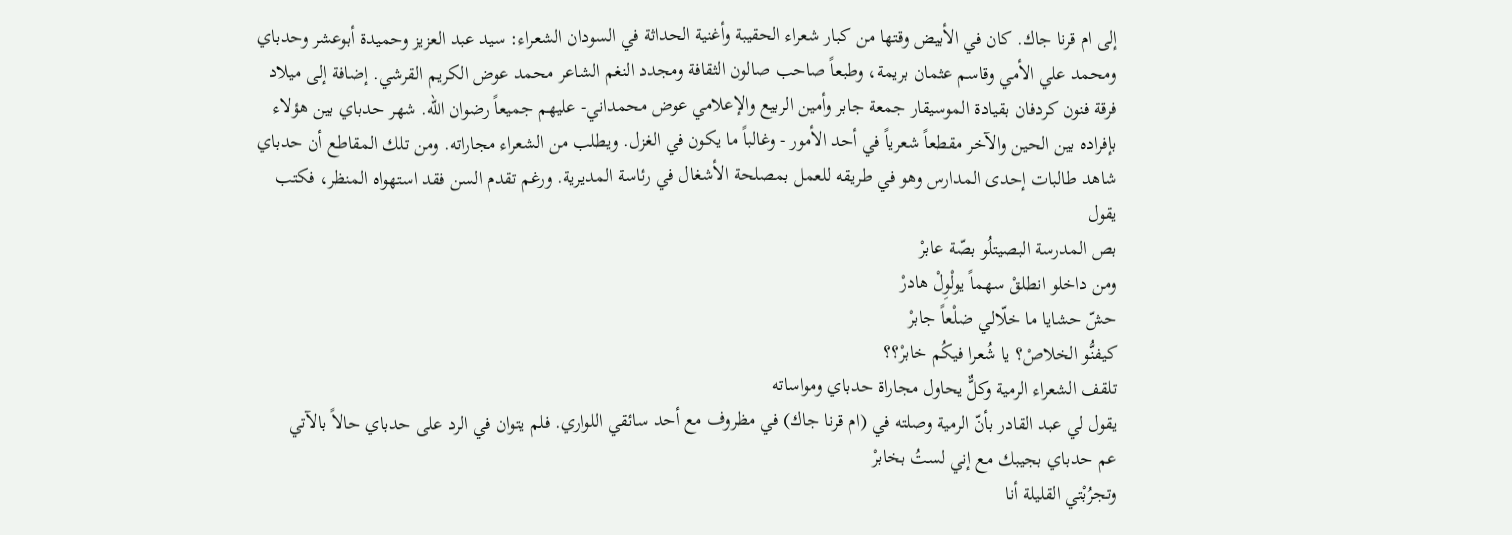إلى ام قرنا جاك. كان في الأبيض وقتها من كبار شعراء الحقيبة وأغنية الحداثة في السودان الشعراء: سيد عبد العزيز وحميدة أبوعشر وحدباي ومحمد علي الأمي وقاسم عثمان بريمة، وطبعاً صاحب صالون الثقافة ومجدد النغم الشاعر محمد عوض الكريم القرشي. إضافة إلى ميلاد فرقة فنون كردفان بقيادة الموسيقار جمعة جابر وأمين الربيع والإعلامي عوض محمداني- عليهم جميعاً رضوان الله. شهر حدباي بين هؤلاء بإفراده بين الحين والآخر مقطعاً شعرياً في أحد الأمور - وغالباً ما يكون في الغزل. ويطلب من الشعراء مجاراته. ومن تلك المقاطع أن حدباي شاهد طالبات إحدى المدارس وهو في طريقه للعمل بمصلحة الأشغال في رئاسة المديرية. ورغم تقدم السن فقد استهواه المنظر، فكتب يقول
بص المدرسة البصيتلُو بصّة عابرْ
ومن داخلو انطلقْ سهماً يولْوِلْ هادرْ
حشّ حشايا ما خلّالي ضلْعاً جابرْ
كيفنُّو الخلاصْ؟ يا شُعرا فيكُم خابرْ؟؟
تلقف الشعراء الرمية وكلٌّ يحاول مجاراة حدباي ومواساته
يقول لي عبد القادر بأنّ الرمية وصلته في (ام قرنا جاك) في مظروف مع أحد سائقي اللواري. فلم يتوان في الرد على حدباي حالاً بالآتي
عم حدباي بجيبك مع إني لستُ بخابرْ
وتجرُبْتي القليلة أنا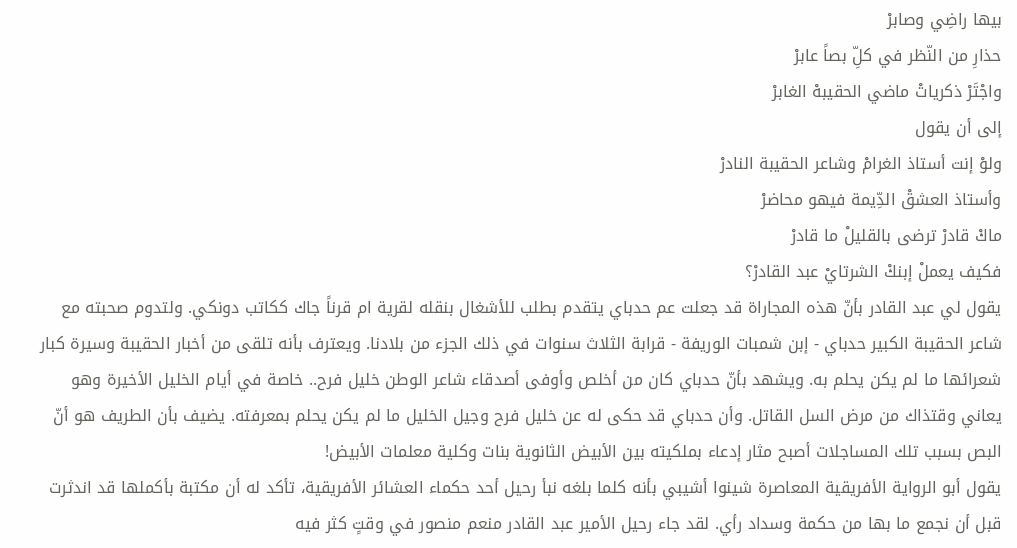بيها راضِي وصابرْ
حذارِ من النّظر في كلِّ بصاً عابرْ
واجْتَرْ ذكرياتْ ماضي الحقيبهْ الغابرْ
إلى أن يقول
ولوْ إنت أستاذ الغرامْ وشاعر الحقيبة النادرْ
وأستاذ العشقْ الدِّيمة فيهو محاضرْ
ماكْ قادرْ ترضى بالقليلْ ما قادرْ
فكيف يعملْ إبنكْ الشرتايْ عبد القادرْ؟
يقول لي عبد القادر بأنّ هذه المجاراة قد جعلت عم حدباي يتقدم بطلب للأشغال بنقله لقرية ام قرناً جاك ككاتب دونكي. ولتدوم صحبته مع شاعر الحقيبة الكبير حدباي - إبن شمبات الوريفة - قرابة الثلاث سنوات في ذلك الجزء من بلادنا. ويعترف بأنه تلقى من أخبار الحقيبة وسيرة كبار شعرائها ما لم يكن يحلم به. ويشهد بأنّ حدباي كان من أخلص وأوفى أصدقاء شاعر الوطن خليل فرح.. خاصة في أيام الخليل الأخيرة وهو يعاني وقتذاك من مرض السل القاتل. وأن حدباي قد حكى له عن خليل فرح وجيل الخليل ما لم يكن يحلم بمعرفته. يضيف بأن الطريف هو أنّ البص بسبب تلك المساجلات أصبح مثار إدعاء بملكيته بين الأبيض الثانوية بنات وكلية معلمات الأبيض!
يقول أبو الرواية الأفريقية المعاصرة شينوا أشيبي بأنه كلما بلغه نبأ رحيل أحد حكماء العشائر الأفريقية، تأكد له أن مكتبة بأكملها قد اندثرت قبل أن نجمع ما بها من حكمة وسداد رأي. لقد جاء رحيل الأمير عبد القادر منعم منصور في وقتٍ كثر فيه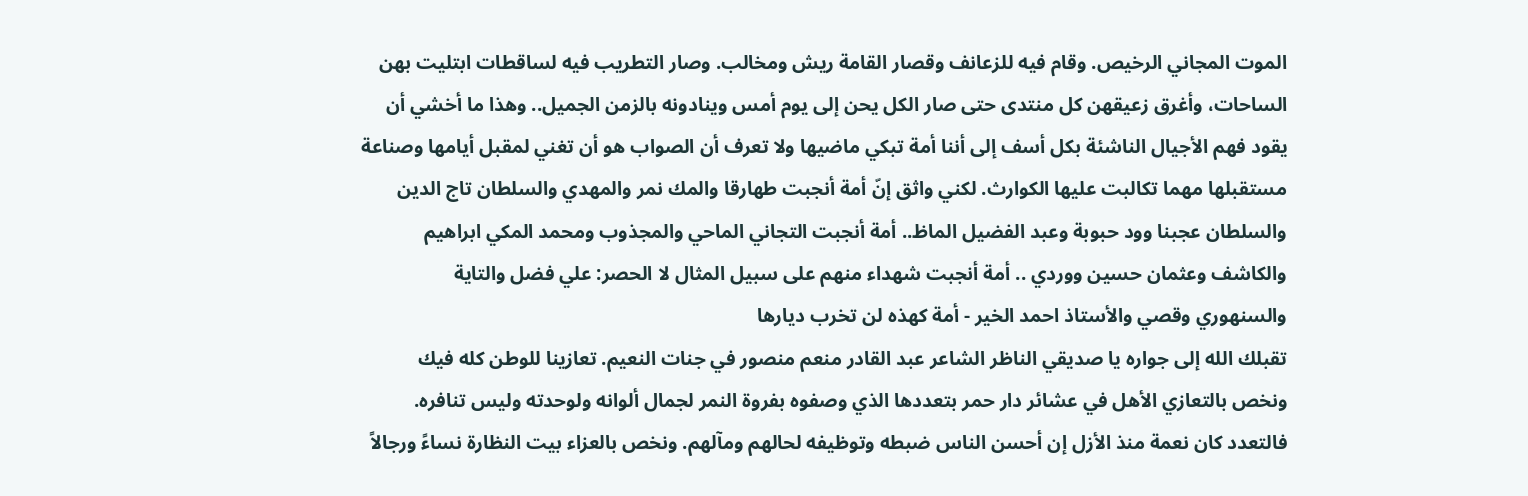الموت المجاني الرخيص. وقام فيه للزعانف وقصار القامة ريش ومخالب. وصار التطريب فيه لساقطات ابتليت بهن الساحات، وأغرق زعيقهن كل منتدى حتى صار الكل يحن إلى يوم أمس وينادونه بالزمن الجميل.. وهذا ما أخشي أن يقود فهم الأجيال الناشئة بكل أسف إلى أننا أمة تبكي ماضيها ولا تعرف أن الصواب هو أن تغني لمقبل أيامها وصناعة مستقبلها مهما تكالبت عليها الكوارث. لكني واثق إنّ أمة أنجبت طهارقا والمك نمر والمهدي والسلطان تاج الدين والسلطان عجبنا وود حبوبة وعبد الفضيل الماظ.. أمة أنجبت التجاني الماحي والمجذوب ومحمد المكي ابراهيم والكاشف وعثمان حسين ووردي .. أمة أنجبت شهداء منهم على سبيل المثال لا الحصر: علي فضل والتاية والسنهوري وقصي والأستاذ احمد الخير - أمة كهذه لن تخرب ديارها
تقبلك الله إلى جواره يا صديقي الناظر الشاعر عبد القادر منعم منصور في جنات النعيم. تعازينا للوطن كله فيك ونخص بالتعازي الأهل في عشائر دار حمر بتعددها الذي وصفوه بفروة النمر لجمال ألوانه ولوحدته وليس تنافره. فالتعدد كان نعمة منذ الأزل إن أحسن الناس ضبطه وتوظيفه لحالهم ومآلهم. ونخص بالعزاء بيت النظارة نساءً ورجالاً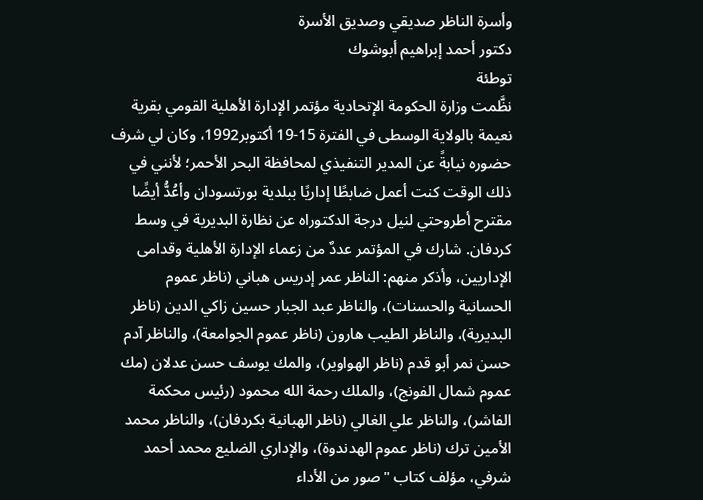وأسرة الناظر صديقي وصديق الأسرة
دكتور أحمد إبراهيم أبوشوك
توطئة
نظَّمت وزارة الحكومة الإتحادية مؤتمر الإدارة الأهلية القومي بقرية نعيمة بالولاية الوسطى في الفترة 15-19 أكتوبر1992، وكان لي شرف حضوره نيابةً عن المدير التنفيذي لمحافظة البحر الأحمر؛ لأنني في ذلك الوقت كنت أعمل ضابطًا إداريًا ببلدية بورتسودان وأعُدُّ أيضًا مقترح أطروحتي لنيل درجة الدكتوراه عن نظارة البديرية في وسط كردفان. شارك في المؤتمر عددٌ من زعماء الإدارة الأهلية وقدامى الإداريين، وأذكر منهم: الناظر عمر إدريس هباني (ناظر عموم الحسانية والحسنات)، والناظر عبد الجبار حسين زاكي الدين (ناظر البديرية)، والناظر الطيب هارون (ناظر عموم الجوامعة)، والناظر آدم حسن نمر أبو قدم (ناظر الهواوير)، والمك يوسف حسن عدلان (مك عموم شمال الفونج)، والملك رحمة الله محمود (رئيس محكمة الفاشر)، والناظر علي الغالي (ناظر الهبانية بكردفان)، والناظر محمد الأمين ترك (ناظر عموم الهدندوة)، والإداري الضليع محمد أحمد شرفي، مؤلف كتاب "صور من الأداء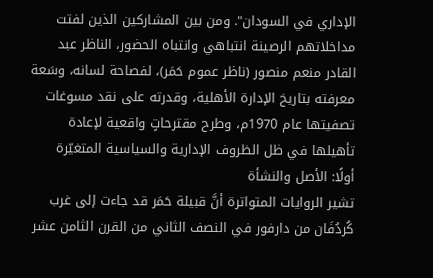الإداري في السودان". ومن بين المشاركين الذين لفتت مداخلاتهم الرصينة انتباهي وانتباه الحضور، الناظر عبد القادر منعم منصور (ناظر عموم حَمَر)، لفصاحة لسانه، وسَعة معرفته بتاريخ الإدارة الأهلية، وقدرته على نقد مسوغات تصفيتها عام 1970م، وطرح مقترحاتٍ واقعية لإعادة تأهيلها في ظل الظروف الإدارية والسياسية المتغيّرة
أولًا: الأصل والنشأة
تشير الروايات المتواترة أنَّ قبيلة حَمَر قد جاءت إلى غرب كُردُفَان من دارفور في النصف الثاني من القرن الثامن عشر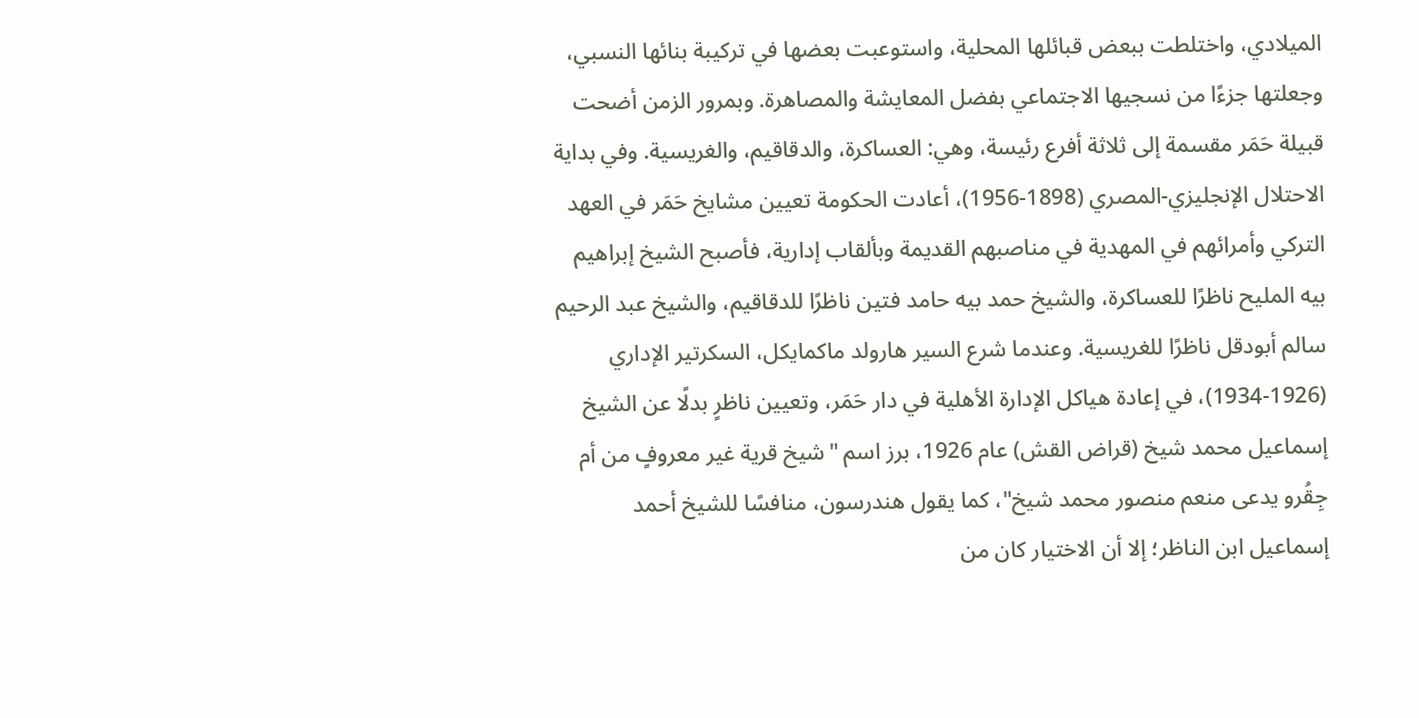الميلادي، واختلطت ببعض قبائلها المحلية، واستوعبت بعضها في تركيبة بنائها النسبي، وجعلتها جزءًا من نسجيها الاجتماعي بفضل المعايشة والمصاهرة. وبمرور الزمن أضحت قبيلة حَمَر مقسمة إلى ثلاثة أفرع رئيسة، وهي: العساكرة، والدقاقيم، والغريسية. وفي بداية الاحتلال الإنجليزي-المصري (1898-1956)، أعادت الحكومة تعيين مشايخ حَمَر في العهد التركي وأمرائهم في المهدية في مناصبهم القديمة وبألقاب إدارية، فأصبح الشيخ إبراهيم بيه المليح ناظرًا للعساكرة، والشيخ حمد بيه حامد فتين ناظرًا للدقاقيم، والشيخ عبد الرحيم سالم أبودقل ناظرًا للغريسية. وعندما شرع السير هارولد ماكمايكل، السكرتير الإداري (1926-1934)، في إعادة هياكل الإدارة الأهلية في دار حَمَر، وتعيين ناظرٍ بدلًا عن الشيخ إسماعيل محمد شيخ (قراض القش) عام 1926، برز اسم "شيخ قرية غير معروفٍ من أم جِقُرو يدعى منعم منصور محمد شيخ"، كما يقول هندرسون، منافسًا للشيخ أحمد إسماعيل ابن الناظر؛ إلا أن الاختيار كان من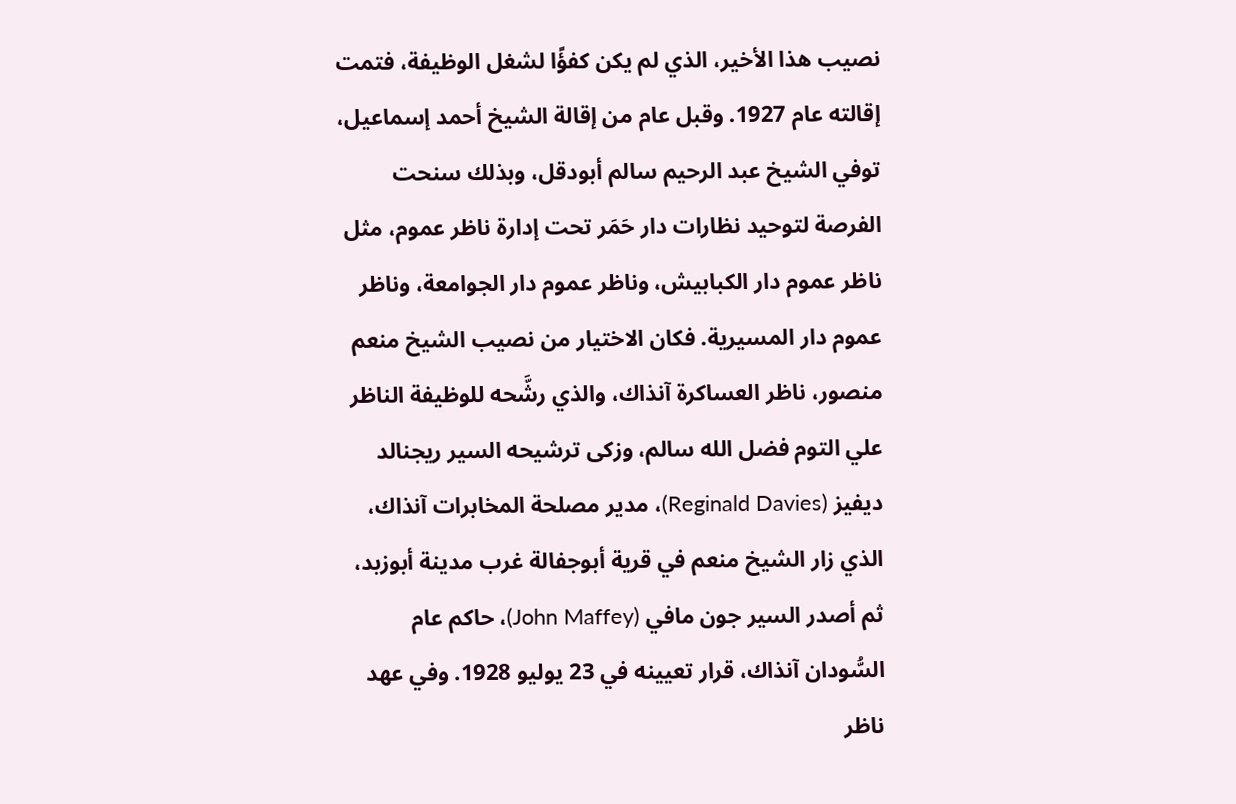نصيب هذا الأخير، الذي لم يكن كفؤًا لشغل الوظيفة، فتمت إقالته عام 1927. وقبل عام من إقالة الشيخ أحمد إسماعيل، توفي الشيخ عبد الرحيم سالم أبودقل، وبذلك سنحت الفرصة لتوحيد نظارات دار حَمَر تحت إدارة ناظر عموم، مثل ناظر عموم دار الكبابيش، وناظر عموم دار الجوامعة، وناظر عموم دار المسيرية. فكان الاختيار من نصيب الشيخ منعم منصور، ناظر العساكرة آنذاك، والذي رشَّحه للوظيفة الناظر علي التوم فضل الله سالم، وزكى ترشيحه السير ريجنالد ديفيز (Reginald Davies)، مدير مصلحة المخابرات آنذاك، الذي زار الشيخ منعم في قرية أبوجفالة غرب مدينة أبوزبد، ثم أصدر السير جون مافي (John Maffey)، حاكم عام السُّودان آنذاك، قرار تعيينه في 23 يوليو 1928. وفي عهد ناظر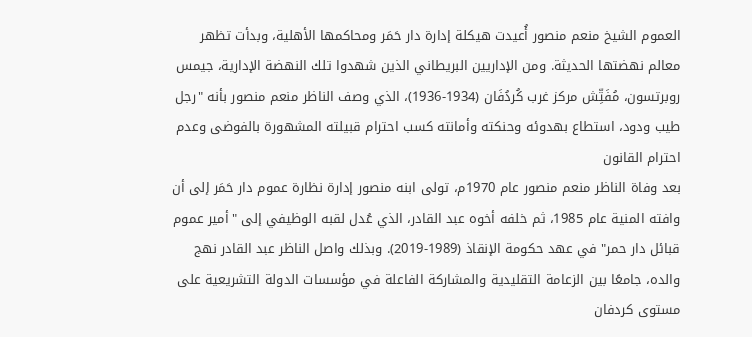العموم الشيخ منعم منصور أُعيدت هيكلة إدارة دار حَمَر ومحاكمها الأهلية، وبدأت تظهر معالم نهضتها الحديثة. ومن الإداريين البريطاني الذين شهدوا تلك النهضة الإدارية، جيمس روبرتسون، مُفَتِّش مركز غرب كُردُفَان (1934-1936)، الذي وصف الناظر منعم منصور بأنه "رجل طيب ودود، استطاع بهدوئه وحنكته وأمانته كسب احترام قبيلته المشهورة بالفوضى وعدم احترام القانون
بعد وفاة الناظر منعم منصور عام 1970م، تولى ابنه منصور إدارة نظارة عموم دار حَمَر إلى أن وافته المنية عام 1985، ثم خلفه أخوه عبد القادر، الذي عُدل لقبه الوظيفي إلى "أمير عموم قبائل دار حمر" في عهد حكومة الإنقاذ (1989-2019). وبذلك واصل الناظر عبد القادر نهج والده، جامعًا بين الزعامة التقليدية والمشاركة الفاعلة في مؤسسات الدولة التشريعية على مستوى كردفان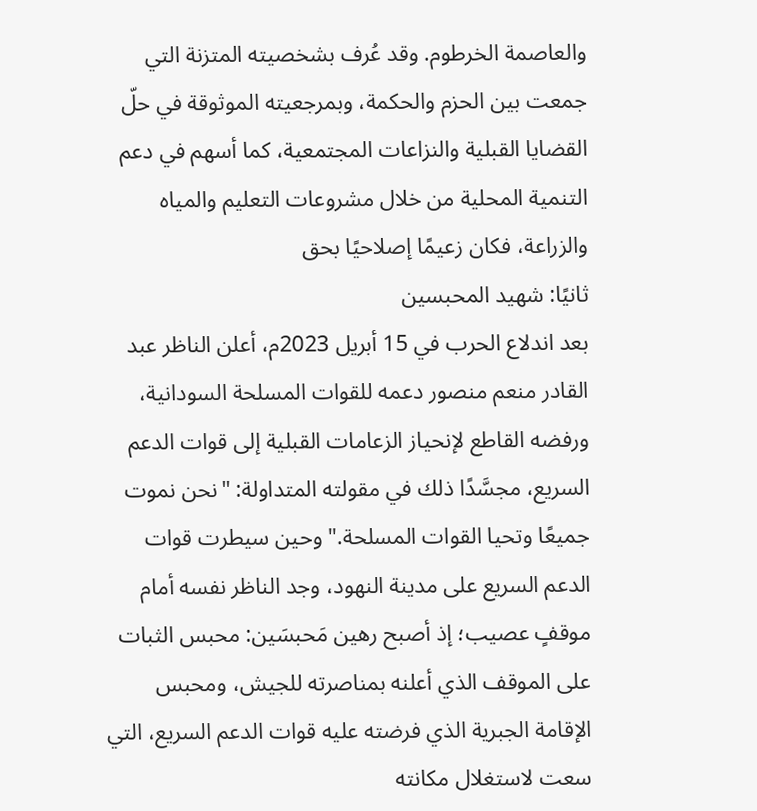والعاصمة الخرطوم. وقد عُرف بشخصيته المتزنة التي جمعت بين الحزم والحكمة، وبمرجعيته الموثوقة في حلّ القضايا القبلية والنزاعات المجتمعية، كما أسهم في دعم التنمية المحلية من خلال مشروعات التعليم والمياه والزراعة، فكان زعيمًا إصلاحيًا بحق
ثانيًا: شهيد المحبسين
بعد اندلاع الحرب في 15 أبريل 2023م، أعلن الناظر عبد القادر منعم منصور دعمه للقوات المسلحة السودانية، ورفضه القاطع لإنحياز الزعامات القبلية إلى قوات الدعم السريع، مجسَّدًا ذلك في مقولته المتداولة: "نحن نموت جميعًا وتحيا القوات المسلحة." وحين سيطرت قوات الدعم السريع على مدينة النهود، وجد الناظر نفسه أمام موقفٍ عصيب؛ إذ أصبح رهين مَحبسَين: محبس الثبات على الموقف الذي أعلنه بمناصرته للجيش، ومحبس الإقامة الجبرية الذي فرضته عليه قوات الدعم السريع، التي سعت لاستغلال مكانته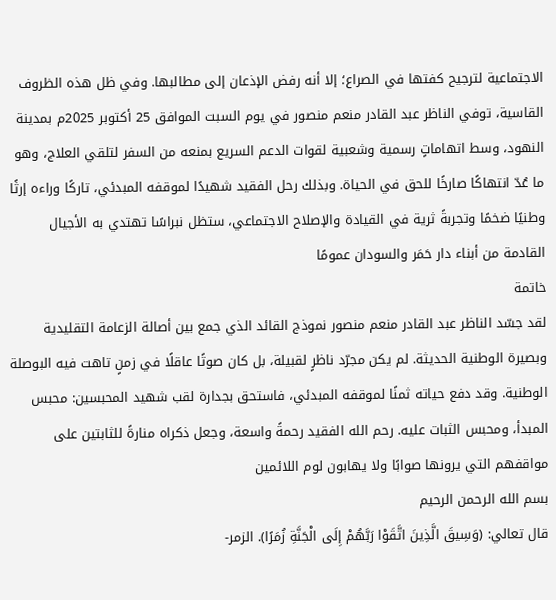الاجتماعية لترجيح كفتها في الصراع؛ إلا أنه رفض الإذعان إلى مطالبها. وفي ظل هذه الظروف القاسية، توفي الناظر عبد القادر منعم منصور في يوم السبت الموافق 25 أكتوبر 2025م بمدينة النهود، وسط اتهاماتٍ رسمية وشعبية لقوات الدعم السريع بمنعه من السفر لتلقي العلاج، وهو ما عُدّ انتهاكًا صارخًا للحق في الحياة. وبذلك رحل الفقيد شهيدًا لموقفه المبدئي، تاركًا وراءه إرثًا وطنيًا ضخمًا وتجربةً ثرية في القيادة والإصلاح الاجتماعي، ستظل نبراسًا تهتدي به الأجيال القادمة من أبناء دار حَمَر والسودان عمومًا
خاتمة
لقد جسّد الناظر عبد القادر منعم منصور نموذج القائد الذي جمع بين أصالة الزعامة التقليدية وبصيرة الوطنية الحديثة. لم يكن مجرّد ناظرٍ لقبيلة، بل كان صوتًا عاقلًا في زمنٍ تاهت فيه البوصلة الوطنية. وقد دفع حياته ثمنًا لموقفه المبدئي، فاستحق بجدارة لقب شهيد المحبسين: محبس المبدأ، ومحبس الثبات عليه. رحم الله الفقيد رحمةً واسعة، وجعل ذكراه منارةً للثابتين على مواقفهم التي يرونها صوابًا ولا يهابون لوم اللائمين
بسم الله الرحمن الرحيم
قال تعالي: (وَسِيقَ الَّذِينَ اتَّقَوْا رَبَّهُمْ إِلَى الْجَنَّةِ زُمَرًا). الزمر-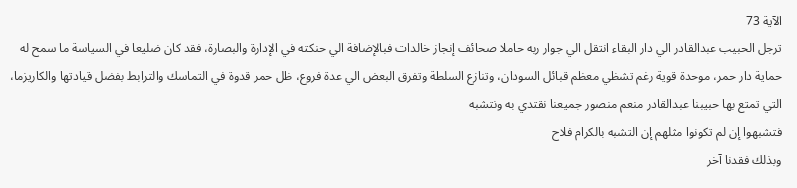الآية 73
ترجل الحبيب عبدالقادر الي دار البقاء انتقل الي جوار ربه حاملا صحائف إنجاز خالدات فبالإضافة الي حنكته في الإدارة والبصارة، فقد كان ضليعا في السياسة ما سمح له حماية دار حمر، موحدة قوية رغم تشظي معظم قبائل السودان، وتنازع السلطة وتفرق البعض الي عدة فروع، ظل حمر قدوة في التماسك والترابط بفضل قيادتها والكاريزما، التي تمتع بها حبيبنا عبدالقادر منعم منصور جميعنا نقتدي به ونتشبه
فتشبهوا إن لم تكونوا مثلهم إن التشبه بالكرام فلاح
وبذلك فقدنا آخر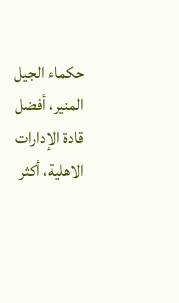حكماء الجيل المنير، أفضل قادة الإدارات الاهلية، أكثر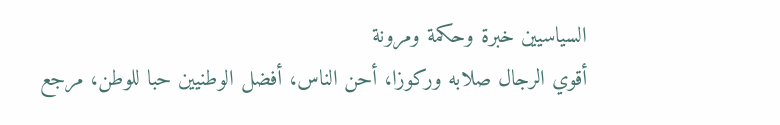السياسيين خبرة وحكمة ومرونة
أقوي الرجال صلابه وركوزا، أحن الناس، أفضل الوطنيين حبا للوطن، مرجع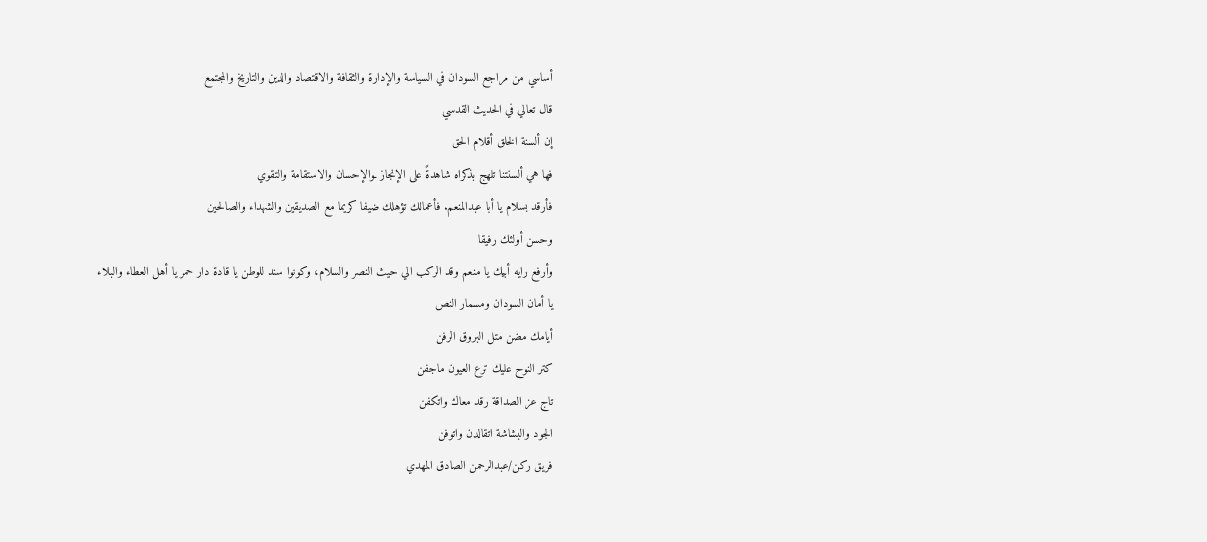أساسي من مراجع السودان في السياسة والإدارة والثقافة والاقتصاد والدين والتاريخ والمجتمع
قال تعالي في الحديث القدسي
إن ألسنة الخلق أقلام الحق
فها هي ألسنتنا تلهج بذكراه شاهدةً على الإنجاز ـوالإحسان والاستقامة والتقوي
فأرقد بسلام يا أبا عبدالمنعم. فأعمالك تؤهلك ضيفا كريما مع الصديقين والشهداء والصالحين
وحسن أولئك رفيقا
وأرفع رايه أبيك يا منعم وقد الركب الي حيث النصر والسلام، وكونوا سند للوطن يا قادة دار حمر يا أهل العطاء والبلاء
يا أمان السودان ومسمار النص
أيامك مضن متل البروق الرفن
كتر النوح عليك ترع العيون ماجفن
تاج عز الصداقة رقد معاك واتكفن
الجود والبشاشة اتقالدن واتوفن
فريق ركن/عبدالرحمن الصادق المهدي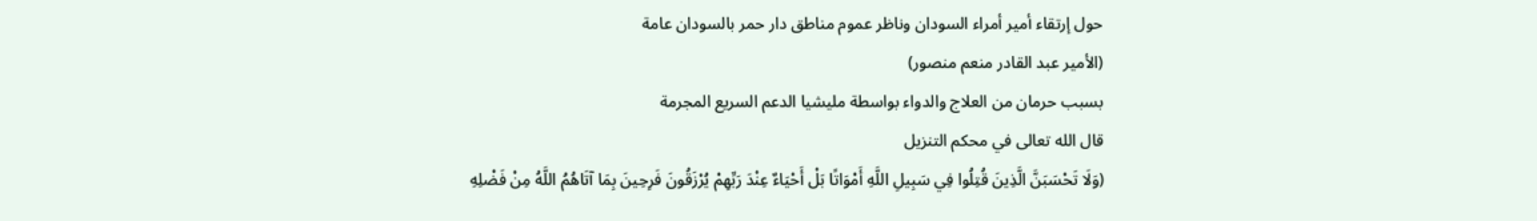حول إرتقاء أمير أمراء السودان وناظر عموم مناطق دار حمر بالسودان عامة
(الأمير عبد القادر منعم منصور)
بسبب حرمان من العلاج والدواء بواسطة مليشيا الدعم السريع المجرمة
قال الله تعالى في محكم التنزيل
(وَلَا تَحْسَبَنَّ الَّذِينَ قُتِلُوا فِي سَبِيلِ اللَّهِ أَمْوَاتًا بَلْ أَحْيَاءٌ عِنْدَ رَبِّهِمْ يُرْزَقُونَ فَرِحِينَ بِمَا آتَاهُمُ اللَّهُ مِنْ فَضْلِهِ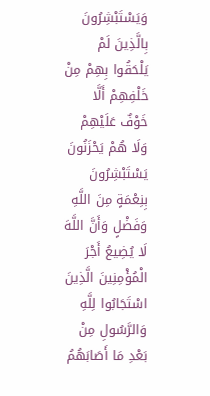وَيَسْتَبْشِرُونَ بِالَّذِينَ لَمْ يَلْحَقُوا بِهِمْ مِنْ خَلْفِهِمْ أَلَّا خَوْفٌ عَلَيْهِمْ وَلَا هُمْ يَحْزَنُونَ يَسْتَبْشِرُونَ بِنِعْمَةٍ مِنَ اللَّهِ وَفَضْلٍ وَأَنَّ اللَّهَ لَا يُضِيعُ أَجْرَ الْمُؤْمِنِينَ الَّذِينَ اسْتَجَابُوا لِلَّهِ وَالرَّسُولِ مِنْ بَعْدِ مَا أَصَابَهُمُ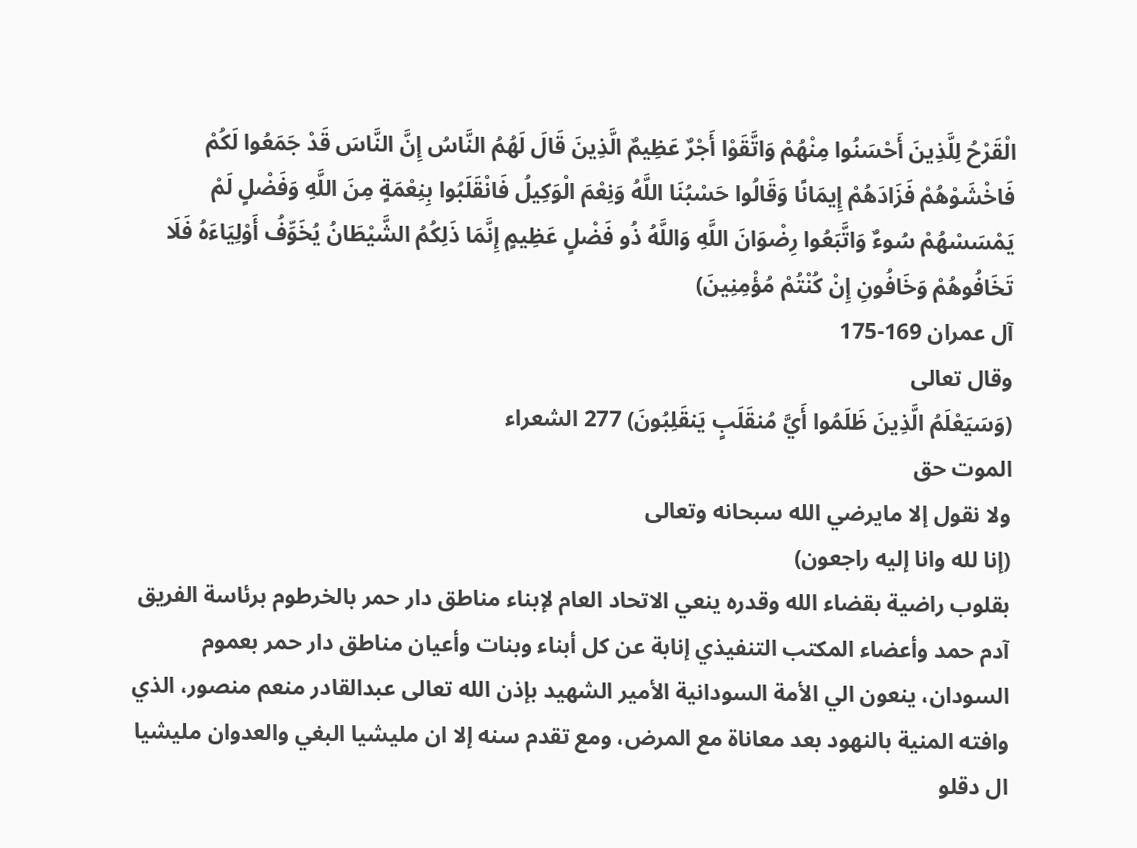الْقَرْحُ لِلَّذِينَ أَحْسَنُوا مِنْهُمْ وَاتَّقَوْا أَجْرٌ عَظِيمٌ الَّذِينَ قَالَ لَهُمُ النَّاسُ إِنَّ النَّاسَ قَدْ جَمَعُوا لَكُمْ فَاخْشَوْهُمْ فَزَادَهُمْ إِيمَانًا وَقَالُوا حَسْبُنَا اللَّهُ وَنِعْمَ الْوَكِيلُ فَانْقَلَبُوا بِنِعْمَةٍ مِنَ اللَّهِ وَفَضْلٍ لَمْ يَمْسَسْهُمْ سُوءٌ وَاتَّبَعُوا رِضْوَانَ اللَّهِ وَاللَّهُ ذُو فَضْلٍ عَظِيمٍ إِنَّمَا ذَلِكُمُ الشَّيْطَانُ يُخَوِّفُ أَوْلِيَاءَهُ فَلَا تَخَافُوهُمْ وَخَافُونِ إِنْ كُنْتُمْ مُؤْمِنِينَ)
آل عمران 169-175
وقال تعالى
(وَسَيَعْلَمُ الَّذِينَ ظَلَمُوا أَيَّ مُنقَلَبٍ يَنقَلِبُونَ) 277 الشعراء
الموت حق
ولا نقول إلا مايرضي الله سبحانه وتعالى
(إنا لله وانا إليه راجعون)
بقلوب راضية بقضاء الله وقدره ينعي الاتحاد العام لإبناء مناطق دار حمر بالخرطوم برئاسة الفريق آدم حمد وأعضاء المكتب التنفيذي إنابة عن كل أبناء وبنات وأعيان مناطق دار حمر بعموم السودان، ينعون الي الأمة السودانية الأمير الشهيد بإذن الله تعالى عبدالقادر منعم منصور، الذي وافته المنية بالنهود بعد معاناة مع المرض، ومع تقدم سنه إلا ان مليشيا البغي والعدوان مليشيا ال دقلو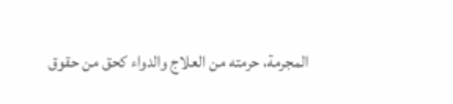المجرمة، حرمته من العلاج والدواء كحق من حقوق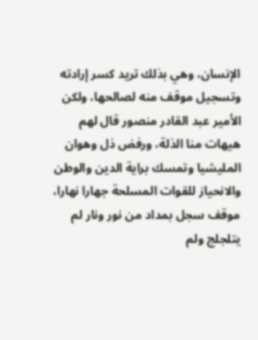الإنسان، وهي بذلك تريد كسر إرادته وتسجيل موقف منه لصالحها، ولكن الأمير عبد القادر منصور قال لهم هيهات منا الذلة، ورفض ذل وهوان المليشيا وتمسك براية الدين والوطن والانحياز للقوات المسلحة جهارا نهارا، موقف سجل بمداد من نور ونار لم يتلجلج ولم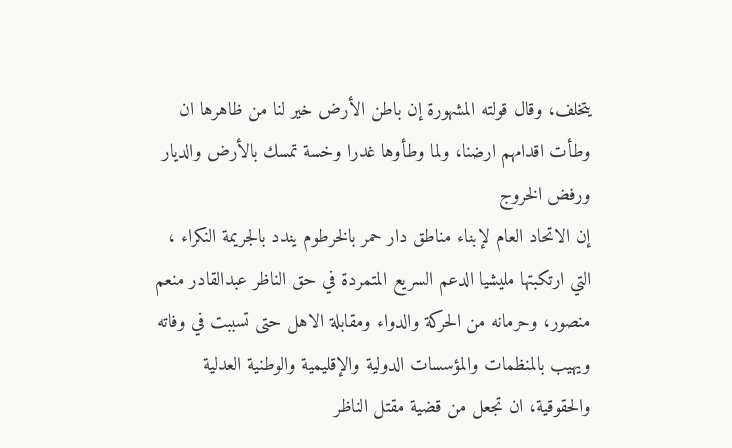يتخلف، وقال قولته المشهورة إن باطن الأرض خير لنا من ظاهرها ان وطأت اقدامهم ارضنا، ولما وطأوها غدرا وخسة تمسك بالأرض والديار ورفض الخروج
إن الاتحاد العام لإبناء مناطق دار حمر بالخرطوم يندد بالجريمة النكراء ، التي ارتكبتها مليشيا الدعم السريع المتمردة في حق الناظر عبدالقادر منعم منصور، وحرمانه من الحركة والدواء ومقابلة الاهل حتى تسببت في وفاته
ويهيب بالمنظمات والمؤسسات الدولية والإقليمية والوطنية العدلية والحقوقية، ان تجعل من قضية مقتل الناظر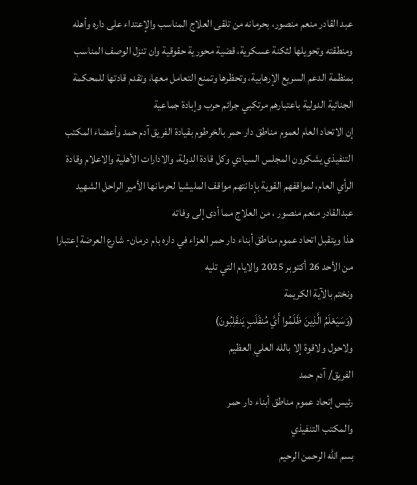عبد القادر منعم منصور، بحرمانه من تلقى العلاج المناسب والإعتداء على داره وأهله ومنطقته وتحويلها لثكنة عسكرية، قضية محورية حقوقية وان تنزل الوصف المناسب بمنظمة الدعم السريع الإرهابية، وتحظرها وتمنع التعامل معها، وتقدم قادتها للمحكمة الجنائية الدولية باعتبارهم مرتكبي جرائم حرب وإبادة جماعية
إن الاتحاد العام لعموم مناطق دار حمر بالخرطوم بقيادة الفريق آدم حمد وأعضاء المكتب التنفيذي يشكرون المجلس السيادي وكل قادة الدولة، والادارات الأهلية والاعلام وقادة الرأي العام، لمواقفهم القوية بإدانتهم مواقف المليشيا لحرمانها الأمير الراحل الشهيد عبدالقادر منعم منصور ، من العلاج مما أدى إلى وفاته
هذا ويتقبل اتحاد عموم مناطق أبناء دار حمر العزاء في داره بام درمان- شارع العرضة إعتبارا من الأحد 26 أكتوبر 2025 والايام التي تليه
ونختم بالآية الكريمة
(وَسَيَعْلَمُ الَّذِينَ ظَلَمُوا أَيَّ مُنقَلَبٍ يَنقَلِبُونَ)
ولاحول ولاقوة إلا بالله العلي العظيم
الفريق/ آدم حمد
رئيس إتحاد عموم مناطق أبناء دار حمر
والمكتب التنفيذي
بسم الله الرحمن الرحيم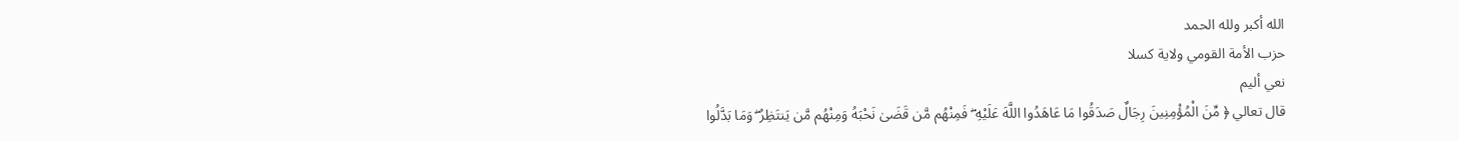الله أكبر ولله الحمد
حزب الأمة القومي ولاية كسلا
نعي أليم
قال تعالي ﴿ مِّنَ الْمُؤْمِنِينَ رِجَالٌ صَدَقُوا مَا عَاهَدُوا اللَّهَ عَلَيْهِ ۖ فَمِنْهُم مَّن قَضَىٰ نَحْبَهُ وَمِنْهُم مَّن يَنتَظِرُ ۖ وَمَا بَدَّلُوا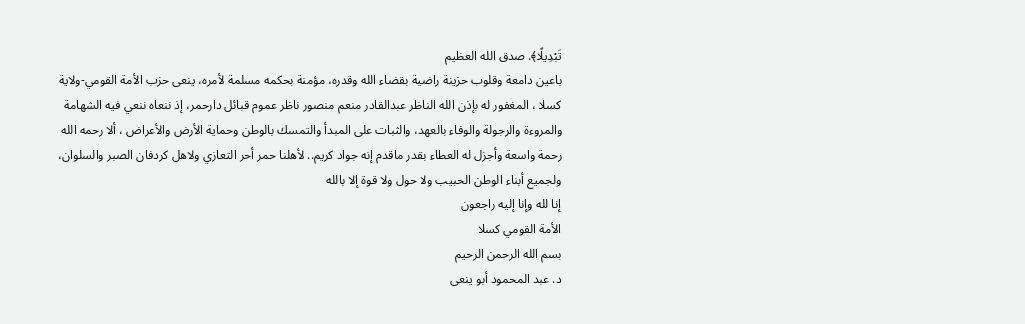تَبْدِيلًا﴾. صدق الله العظيم
باعين دامعة وقلوب حزينة راضية بقضاء الله وقدره، مؤمنة بحكمه مسلمة لأمره، ينعى حزب الأمة القومي-ولاية كسلا ، المغفور له بإذن الله الناظر عبدالقادر منعم منصور ناظر عموم قبائل دارحمر، إذ ننعاه ننعي فيه الشهامة والمروءة والرجولة والوفاء بالعهد، والثبات على المبدأ والتمسك بالوطن وحماية الأرض والأعراض ، ألا رحمه الله رحمة واسعة وأجزل له العطاء بقدر ماقدم إنه جواد كريم.. لأهلنا حمر أحر التعازي ولاهل كردفان الصبر والسلوان، ولجميع أبناء الوطن الحبيب ولا حول ولا قوة إلا بالله
إنا لله وإنا إليه راجعون
الأمة القومي كسلا
بسم الله الرحمن الرحيم
د. عبد المحمود أبو ينعى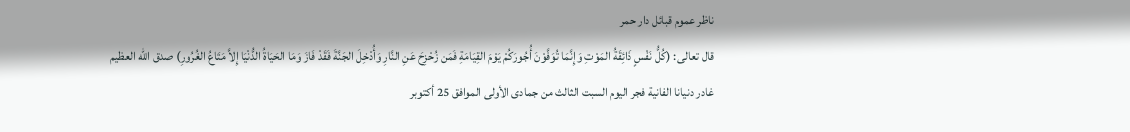ناظر عموم قبائل دار حمر
قال تعالى: (كُلُّ نَفْسٍ ذَائِقَةُ المَوْتِ وَإِنَّمَا تُوَفَّوْنَ أُجُورَكُمْ يَوْمَ القِيَامَةِ فَمَن زُحْزِحَ عَنِ النَّارِ وَأُدْخِلَ الجَنَّةَ فَقَدْ فَازَ وَمَا الحَيَاةُ الدُّنْيَا إِلاَّ مَتَاعُ الغُرُورِ) صدق الله العظيم
غادر دنيانا الفانية فجر اليوم السبت الثالث من جمادى الأولى الموافق 25 أكتوبر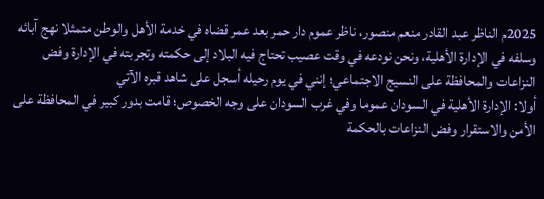2025م الناظر عبد القادر منعم منصور، ناظر عموم دار حمر بعد عمر قضاه في خدمة الأهل والوطن متمثلا نهج آبائه وسلفه في الإدارة الأهلية، ونحن نودعه في وقت عصيب تحتاج فيه البلاد إلى حكمته وتجربته في الإدارة وفض النزاعات والمحافظة على النسيج الاجتماعي؛ إنني في يوم رحيله أسجل على شاهد قبره الآتي
أولا: الإدارة الأهلية في السودان عموما وفي غرب السودان على وجه الخصوص؛ قامت بدور كبير في المحافظة على الأمن والاستقرار وفض النزاعات بالحكمة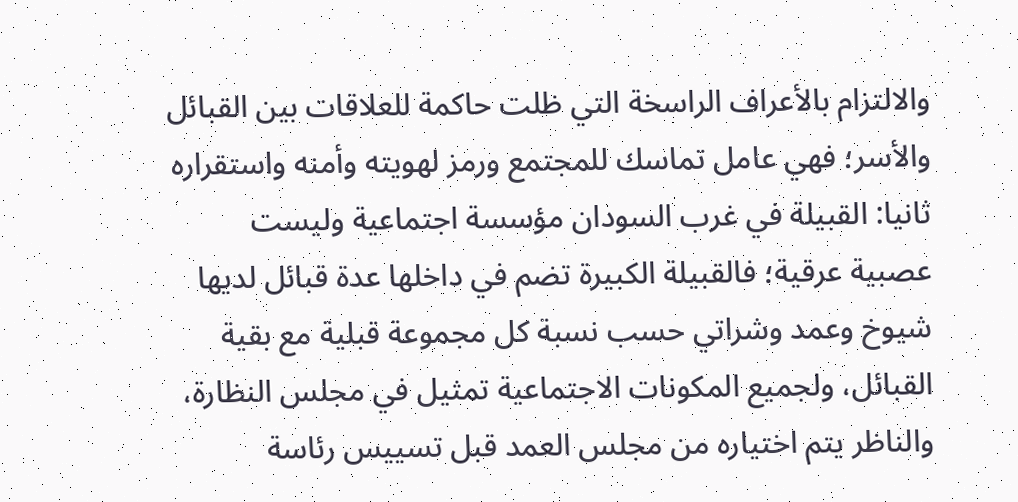والالتزام بالأعراف الراسخة التي ظلت حاكمة للعلاقات بين القبائل والأسر؛ فهي عامل تماسك للمجتمع ورمز لهويته وأمنه واستقراره
ثانيا: القبيلة في غرب السودان مؤسسة اجتماعية وليست عصبية عرقية؛ فالقبيلة الكبيرة تضم في داخلها عدة قبائل لديها شيوخ وعمد وشراتي حسب نسبة كل مجموعة قبلية مع بقية القبائل، ولجميع المكونات الاجتماعية تمثيل في مجلس النظارة، والناظر يتم اختياره من مجلس العمد قبل تسييس رئاسة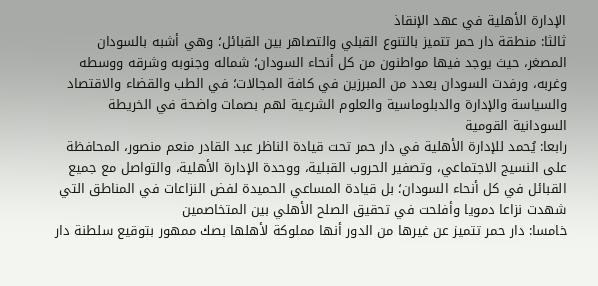الإدارة الأهلية في عهد الإنقاذ
ثالثا: منطقة دار حمر تتميز بالتنوع القبلي والتصاهر بين القبائل؛ وهي أشبه بالسودان المصغر، حيث يوجد فيها مواطنون من كل أنحاء السودان؛ شماله وجنوبه وشرقه ووسطه وغربه، ورفدت السودان بعدد من المبرزين في كافة المجالات؛ في الطب والقضاء والاقتصاد والسياسة والإدارة والدبلوماسية والعلوم الشرعية لهم بصمات واضحة في الخريطة السودانية القومية
رابعا: يُحمد للإدارة الأهلية في دار حمر تحت قيادة الناظر عبد القادر منعم منصور، المحافظة على النسيج الاجتماعي، وتصفير الحروب القبلية، ووحدة الإدارة الأهلية، والتواصل مع جميع القبائل في كل أنحاء السودان؛ بل قيادة المساعي الحميدة لفض النزاعات في المناطق التي شهدت نزاعا دمويا وأفلحت في تحقيق الصلح الأهلي بين المتخاصمين
خامسا: دار حمر تتميز عن غيرها من الدور أنها مملوكة لأهلها بصك ممهور بتوقيع سلطنة دار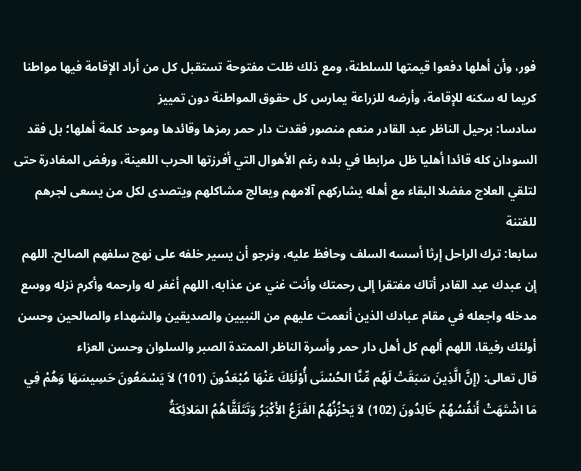فور، وأن أهلها دفعوا قيمتها للسلطنة، ومع ذلك ظلت مفتوحة تستقبل كل من أراد الإقامة فيها مواطنا كريما له سكنه للإقامة، وأرضه للزراعة يمارس كل حقوق المواطنة دون تمييز
سادسا: برحيل الناظر عبد القادر منعم منصور فقدت دار حمر رمزها وقائدها وموحد كلمة أهلها؛ بل فقد السودان كله قائدا أهليا ظل مرابطا في بلده رغم الأهوال التي أفرزتها الحرب اللعينة، ورفض المغادرة حتى لتلقي العلاج مفضلا البقاء مع أهله يشاركهم آلامهم ويعالج مشاكلهم ويتصدى لكل من يسعى لجرهم للفتنة
سابعا: ترك الراحل إرثا أسسه السلف وحافظ عليه، ونرجو أن يسير خلفه على نهج سلفهم الصالح. اللهم إن عبدك عبد القادر أتاك مفتقرا إلى رحمتك وأنت غني عن عذابه، اللهم أغفر له وارحمه وأكرم نزله ووسع مدخله واجعله في مقام عبادك الذين أنعمت عليهم من النبيين والصديقين والشهداء والصالحين وحسن أولئك رفيقا، اللهم ألهم كل أهل دار حمر وأسرة الناظر الممتدة الصبر والسلوان وحسن العزاء
قال تعالى: (إِنَّ الَّذِينَ سَبَقَتْ لَهُم مِّنَّا الحُسْنَى أُوْلَئِكَ عَنْهَا مُبْعَدُونَ (101) لاَ يَسْمَعُونَ حَسِيسَهَا وَهُمْ فِي مَا اشْتَهَتْ أَنفُسُهُمْ خَالِدُونَ (102) لاَ يَحْزُنُهُمُ الفَزَعُ الأَكْبَرُ وَتَتَلَقَّاهُمُ المَلائِكَةُ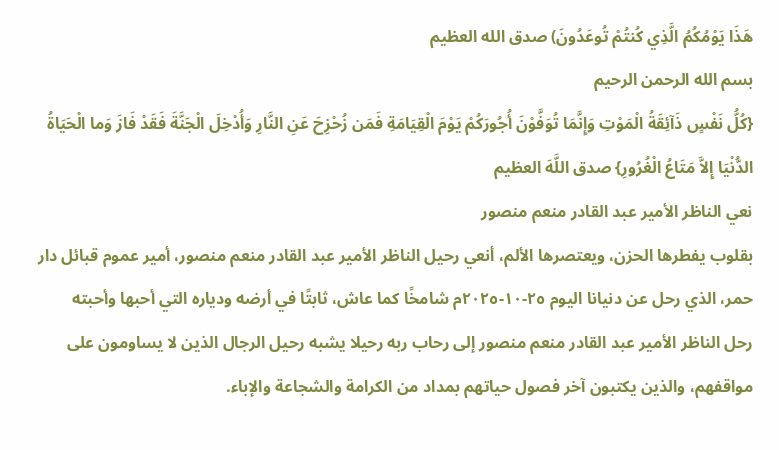هَذَا يَوْمُكُمُ الَّذِي كُنتُمْ تُوعَدُونَ) صدق الله العظيم
بسم الله الرحمن الرحيم
{كُلُّ نَفْسٍ ذَآئِقَةُ الْمَوْتِ وَإِنَّمَا تُوَفَّوْنَ أُجُورَكُمْ يَوْمَ الْقِيَامَةِ فَمَن زُحْزِحَ عَنِ النَّارِ وَأُدْخِلَ الْجَنَّةَ فَقَدْ فَازَ وَما الْحَيَاةُ الدُّنْيَا إِلاَّ مَتَاعُ الْغُرُورِ} صدق اللَّهَ العظيم
نعي الناظر الأمير عبد القادر منعم منصور
بقلوب يفطرها الحزن، ويعتصرها الألم، أنعي رحيل الناظر الأمير عبد القادر منعم منصور، أمير عموم قبائل دار حمر، الذي رحل عن دنيانا اليوم ٢٥-١٠-٢٠٢٥م شامخًا كما عاش، ثابتًا في أرضه ودياره التي أحبها وأحبته
رحل الناظر الأمير عبد القادر منعم منصور إلى رحاب ربه رحيلا يشبه رحيل الرجال الذين لا يساومون على مواقفهم، والذين يكتبون آخر فصول حياتهم بمداد من الكرامة والشجاعة والإباء.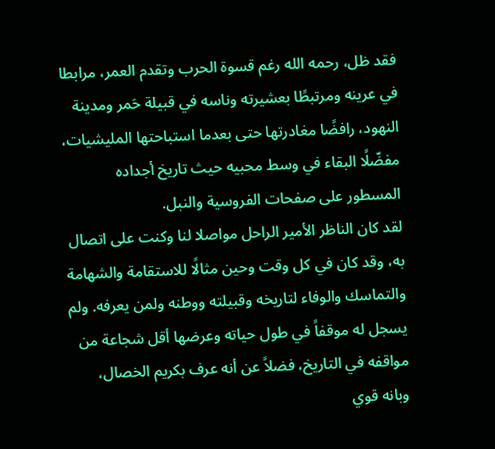فقد ظل، رحمه الله رغم قسوة الحرب وتقدم العمر، مرابطا في عرينه ومرتبطًا بعشيرته وناسه في قبيلة حَمر ومدينة النهود، رافضًا مغادرتها حتى بعدما استباحتها المليشيات، مفضّلًا البقاء في وسط محبيه حيث تاريخ أجداده المسطور على صفحات الفروسية والنبل.
لقد كان الناظر الأمير الراحل مواصلا لنا وكنت على اتصال به، وقد كان في كل وقت وحين مثالًا للاستقامة والشهامة والتماسك والوفاء لتاريخه وقبيلته ووطنه ولمن يعرفه. ولم يسجل له موقفاً في طول حياته وعرضها أقل شجاعة من مواقفه في التاريخ، فضلاً عن أنه عرف بكريم الخصال، وبانه قوي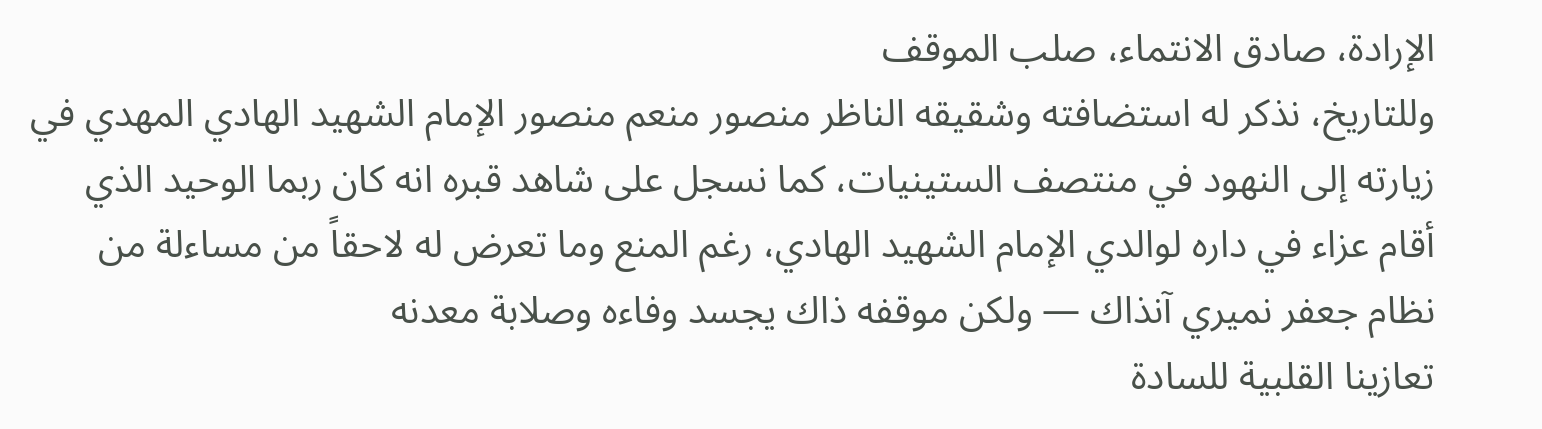الإرادة، صادق الانتماء، صلب الموقف
وللتاريخ، نذكر له استضافته وشقيقه الناظر منصور منعم منصور الإمام الشهيد الهادي المهدي في زيارته إلى النهود في منتصف الستينيات، كما نسجل على شاهد قبره انه كان ربما الوحيد الذي أقام عزاء في داره لوالدي الإمام الشهيد الهادي، رغم المنع وما تعرض له لاحقاً من مساءلة من نظام جعفر نميري آنذاك — ولكن موقفه ذاك يجسد وفاءه وصلابة معدنه
تعازينا القلبية للسادة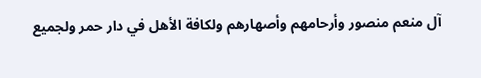آل منعم منصور وأرحامهم وأصهارهم ولكافة الأهل في دار حمر ولجميع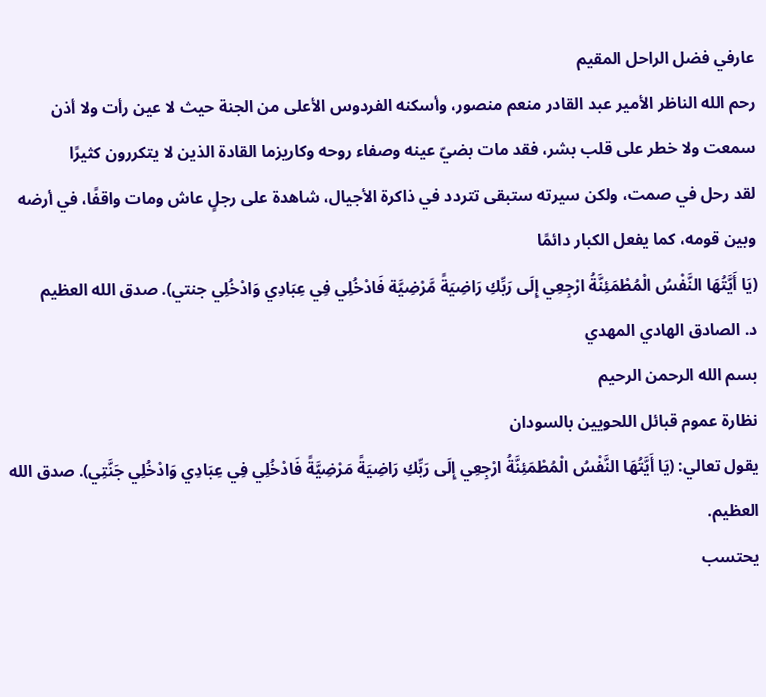عارفي فضل الراحل المقيم
رحم الله الناظر الأمير عبد القادر منعم منصور، وأسكنه الفردوس الأعلى من الجنة حيث لا عين رأت ولا أذن سمعت ولا خطر على قلب بشر، فقد مات بضيّ عينه وصفاء روحه وكاريزما القادة الذين لا يتكررون كثيرًا
لقد رحل في صمت، ولكن سيرته ستبقى تتردد في ذاكرة الأجيال، شاهدة على رجلٍ عاش ومات واقفًا، في أرضه وبين قومه، كما يفعل الكبار دائمًا
(يَا أَيَّتُهَا النَّفْسُ الْمُطْمَئِنَّةُ ارْجِعِي إِلَى رَبِّكِ رَاضِيَةً مَّرْضِيَّة فَادْخُلِي فِي عِبَادِي وَادْخُلِي جنتي). صدق الله العظيم
د. الصادق الهادي المهدي
بسم الله الرحمن الرحيم
نظارة عموم قبائل اللحويين بالسودان
يقول تعالي: (يَا أَيَّتُهَا النَّفْسُ الْمُطْمَئِنَّةُ ارْجِعِي إِلَى رَبِّكِ رَاضِيَةً مَرْضِيَّةً فَادْخُلِي فِي عِبَادِي وَادْخُلِي جَنَّتِي). صدق الله العظيم.
يحتسب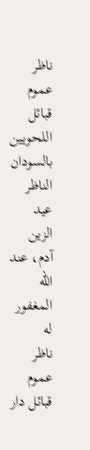ناظر عموم قبائل اللحويين بالسودان الناظر عيد الزين آدم، عند الله المغفور له
ناظر عموم قبائل دار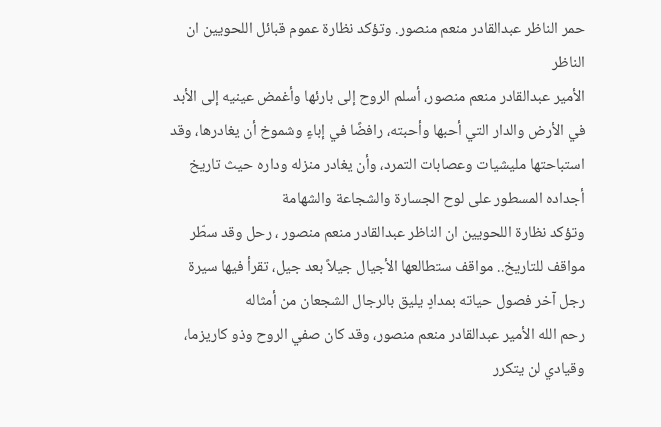حمر الناظر عبدالقادر منعم منصور. وتؤكد نظارة عموم قبائل اللحويين ان الناظر
الأمير عبدالقادر منعم منصور، أسلم الروح إلى بارئها وأغمض عينيه إلى الأبد في الأرض والدار التي أحبها وأحبته، رافضًا في إباءٍ وشموخ أن يغادرها، وقد استباحتها مليشيات وعصابات التمرد، وأن يغادر منزله وداره حيث تاريخ أجداده المسطور على لوح الجسارة والشجاعة والشهامة
وتؤكد نظارة اللحويين ان الناظر عبدالقادر منعم منصور ، رحل وقد سطّر مواقف للتاريخ.. مواقف ستطالعها الأجيال جيلاً بعد جيل، تقرأ فيها سيرة رجل آخر فصول حياته بمدادٍ يليق بالرجال الشجعان من أمثاله
رحم الله الأمير عبدالقادر منعم منصور، وقد كان صفي الروح وذو كاريزما، وقيادي لن يتكرر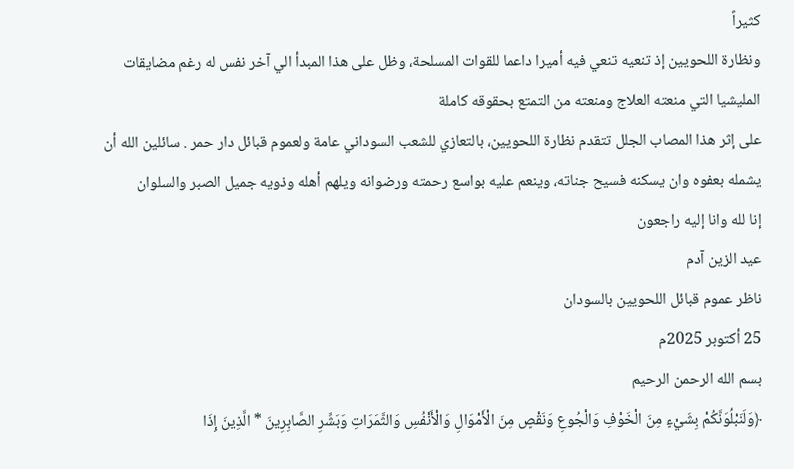كثيراً
ونظارة اللحويين إذ تنعيه تنعي فيه أميرا داعما للقوات المسلحة، وظل على هذا المبدأ الي آخر نفس له رغم مضايقات المليشيا التي منعته العلاج ومنعته من التمتع بحقوقه كاملة
على إثر هذا المصاب الجلل تتقدم نظارة اللحويين، بالتعازي للشعب السوداني عامة ولعموم قبائل دار حمر . سائلين الله أن يشمله بعفوه وان يسكنه فسيح جناته، وينعم عليه بواسع رحمته ورضوانه ويلهم أهله وذويه جميل الصبر والسلوان
إنا لله وانا إليه راجعون
عيد الزين آدم
ناظر عموم قبائل اللحويين بالسودان
25 أكتوبر 2025م
بسم الله الرحمن الرحيم
﴿وَلَنَبْلُوَنَّكُمْ بِشَيْءٍ مِنَ الْخَوْفِ وَالْجُوعِ وَنَقْصٍ مِنَ الْأَمْوَالِ وَالْأَنْفُسِ وَالثَّمَرَاتِ وَبَشِّرِ الصَّابِرِينَ * الَّذِينَ إِذَا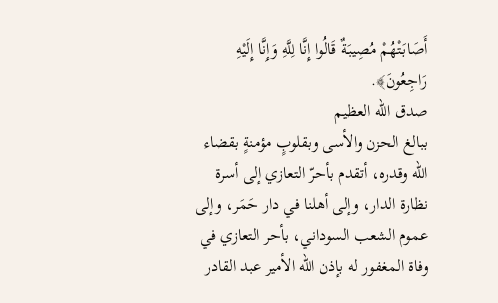أَصَابَتْهُمْ مُصِيبَةٌ قَالُوا إِنَّا لِلَّهِ وَإِنَّا إِلَيْهِ رَاجِعُونَ﴾.
صدق الله العظيم
ببالغ الحزن والأسى وبقلوبٍ مؤمنةٍ بقضاء الله وقدره، أتقدم بأحرّ التعازي إلى أسرة نظارة الدار، وإلى أهلنا في دار حَمَر، وإلى عموم الشعب السوداني، بأحر التعازي في وفاة المغفور له بإذن الله الأمير عبد القادر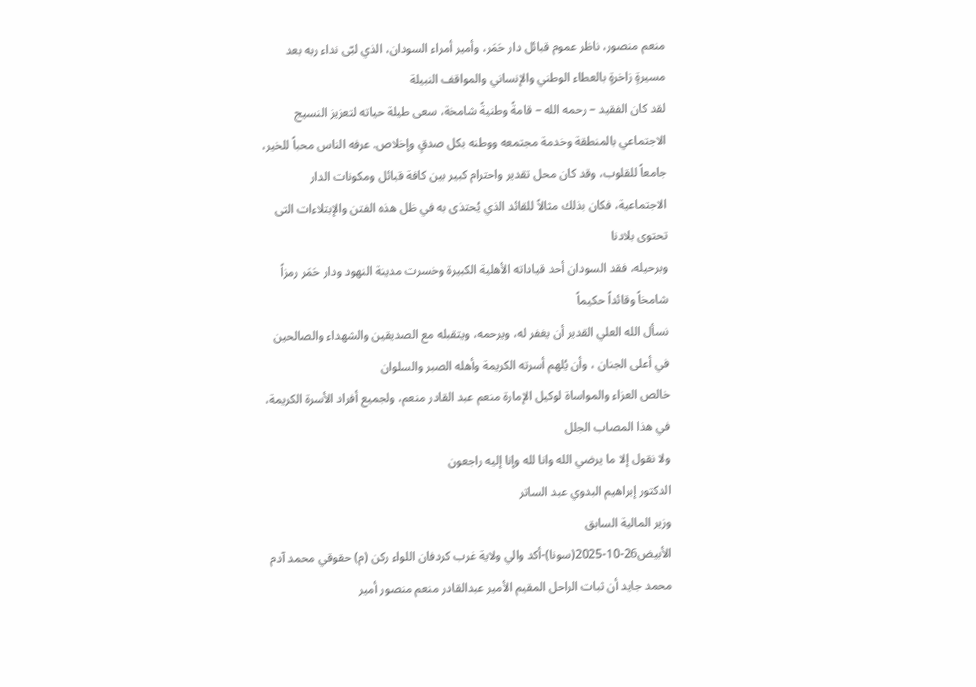منعم منصور، ناظر عموم قبائل دار حَمَر، وأمير أمراء السودان، الذي لبّى نداء ربه بعد مسيرةٍ زاخرةٍ بالعطاء الوطني والإنساني والمواقف النبيلة
لقد كان الفقيد – رحمه الله – قامةً وطنيةً شامخة، سعى طيلة حياته لتعزيز النسيج الاجتماعي بالمنطقة وخدمة مجتمعه ووطنه بكل صدقٍ وإخلاص. عرفه الناس محباً للخير، جامعاً للقلوب، وقد كان محل تقدير واحترام كبير بين كافة قبائل ومكونات الدار الاجتماعية، فكان بذلك مثالاً للقائد الذي يُحتذى به في ظل هذه الفتن والإبتلاءات التى تحتوى بلادنا
وبرحيله، فقد السودان أحد قياداته الأهلية الكبيرة وخسرت مدينة النهود ودار حَمَر رمزاً شامخاً وقائداً حكيماً
نسأل الله العلي القدير أن يغفر له، ويرحمه، ويتقبله مع الصديقين والشهداء والصالحين في أعلى الجنان ، وأن يُلهم أسرته الكريمة وأهله الصبر والسلوان
خالص العزاء والمواساة لوكيل الإمارة منعم عبد القادر منعم، ولجميع أفراد الأسرة الكريمة، في هذا المصاب الجلل
ولا نقول إلا ما يرضي الله وانا لله وإنا إليه راجعون
الدكتور إبراهيم البدوي عبد الساتر
وزير المالية السابق
الأبيض26-10-2025(سونا)-أكد والي ولاية غرب كردفان اللواء ركن (م) حقوقي محمد آدم محمد جايد أن ثبات الراحل المقيم الأمير عبدالقادر منعم منصور أمير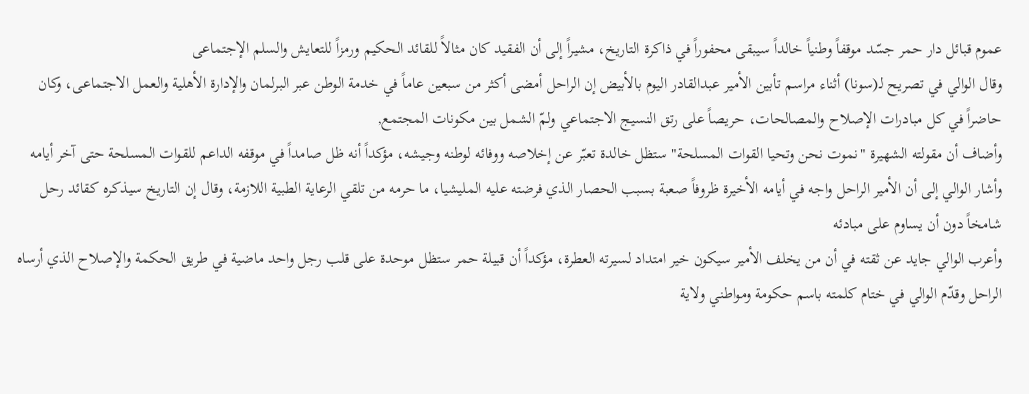عموم قبائل دار حمر جسّد موقفاً وطنياً خالداً سيبقى محفوراً في ذاكرة التاريخ، مشيراً إلى أن الفقيد كان مثالاً للقائد الحكيم ورمزاً للتعايش والسلم الإجتماعى
وقال الوالي في تصريح لـ(سونا) أثناء مراسم تأبين الأمير عبدالقادر اليوم بالأبيض إن الراحل أمضى أكثر من سبعين عاماً في خدمة الوطن عبر البرلمان والإدارة الأهلية والعمل الاجتماعى، وكان حاضراً في كل مبادرات الإصلاح والمصالحات، حريصاً على رتق النسيج الاجتماعي ولمّ الشمل بين مكونات المجتمع,
وأضاف أن مقولته الشهيرة "نموت نحن وتحيا القوات المسلحة" ستظل خالدة تعبّر عن إخلاصه ووفائه لوطنه وجيشه، مؤكداً أنه ظل صامداً في موقفه الداعم للقوات المسلحة حتى آخر أيامه
وأشار الوالي إلى أن الأمير الراحل واجه في أيامه الأخيرة ظروفاً صعبة بسبب الحصار الذي فرضته عليه المليشيا، ما حرمه من تلقي الرعاية الطبية اللازمة، وقال إن التاريخ سيذكره كقائد رحل شامخاً دون أن يساوم على مبادئه
وأعرب الوالي جايد عن ثقته في أن من يخلف الأمير سيكون خير امتداد لسيرته العطرة، مؤكداً أن قبيلة حمر ستظل موحدة على قلب رجل واحد ماضية في طريق الحكمة والإصلاح الذي أرساه الراحل وقدّم الوالي في ختام كلمته باسم حكومة ومواطني ولاية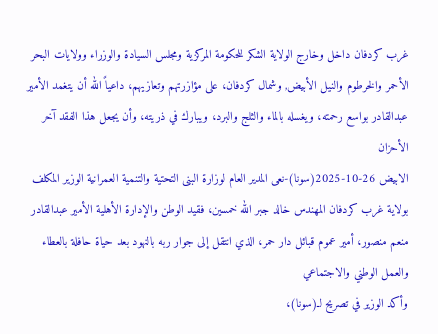غرب كردفان داخل وخارج الولاية الشكر للحكومة المركزية ومجلس السيادة والوزراء وولايات البحر الأحمر والخرطوم والنيل الأبيض, وشمال كردفان، على مؤازرتهم وتعازيهم، داعياً الله أن يتغمد الأمير عبدالقادر بواسع رحمته، ويغسله بالماء والثلج والبرد، ويبارك في ذريته، وأن يجعل هذا الفقد آخر الأحزان
الابيض 26-10-2025(سونا)-نعى المدير العام لوزارة البنى التحتية والتنمية العمرانية الوزير المكلف بولاية غرب كردفان المهندس خالد جبر الله خمسين، فقيد الوطن والإدارة الأهلية الأمير عبدالقادر منعم منصور، أمير عموم قبائل دار حمر، الذي انتقل إلى جوار ربه بالنهود بعد حياة حافلة بالعطاء والعمل الوطني والاجتماعي
وأكد الوزير في تصريح لـ(سونا)،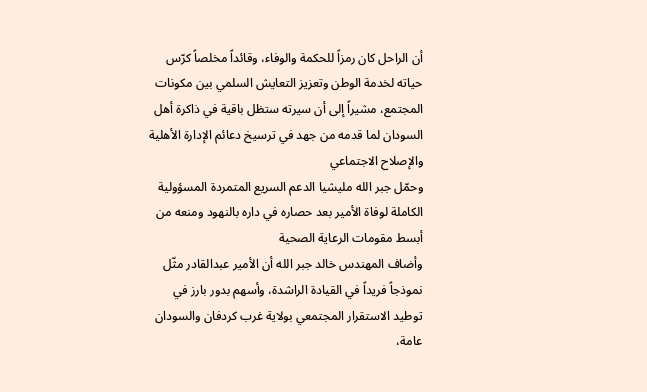أن الراحل كان رمزاً للحكمة والوفاء، وقائداً مخلصاً كرّس حياته لخدمة الوطن وتعزيز التعايش السلمي بين مكونات المجتمع، مشيراً إلى أن سيرته ستظل باقية في ذاكرة أهل السودان لما قدمه من جهد في ترسيخ دعائم الإدارة الأهلية والإصلاح الاجتماعي
وحمّل جبر الله مليشيا الدعم السريع المتمردة المسؤولية الكاملة لوفاة الأمير بعد حصاره في داره بالنهود ومنعه من أبسط مقومات الرعاية الصحية
وأضاف المهندس خالد جبر الله أن الأمير عبدالقادر مثّل نموذجاً فريداً في القيادة الراشدة، وأسهم بدور بارز في توطيد الاستقرار المجتمعي بولاية غرب كردفان والسودان عامة،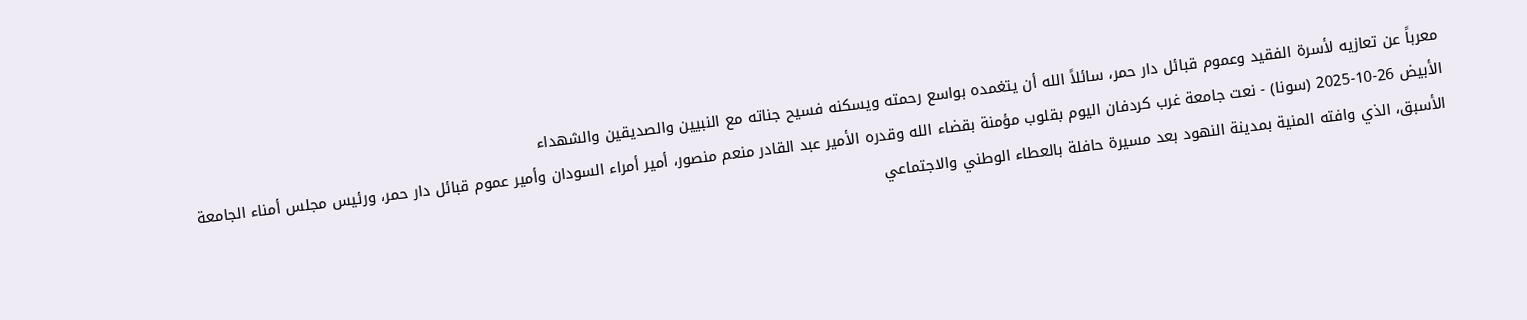معرباً عن تعازيه لأسرة الفقيد وعموم قبائل دار حمر، سائلاً الله أن يتغمده بواسع رحمته ويسكنه فسيح جناته مع النبيين والصديقين والشهداء
الأبيض 26-10-2025 (سونا) - نعت جامعة غرب كردفان اليوم بقلوب مؤمنة بقضاء الله وقدره الأمير عبد القادر منعم منصور، أمير أمراء السودان وأمير عموم قبائل دار حمر، ورئيس مجلس أمناء الجامعة الأسبق، الذي وافته المنية بمدينة النهود بعد مسيرة حافلة بالعطاء الوطني والاجتماعي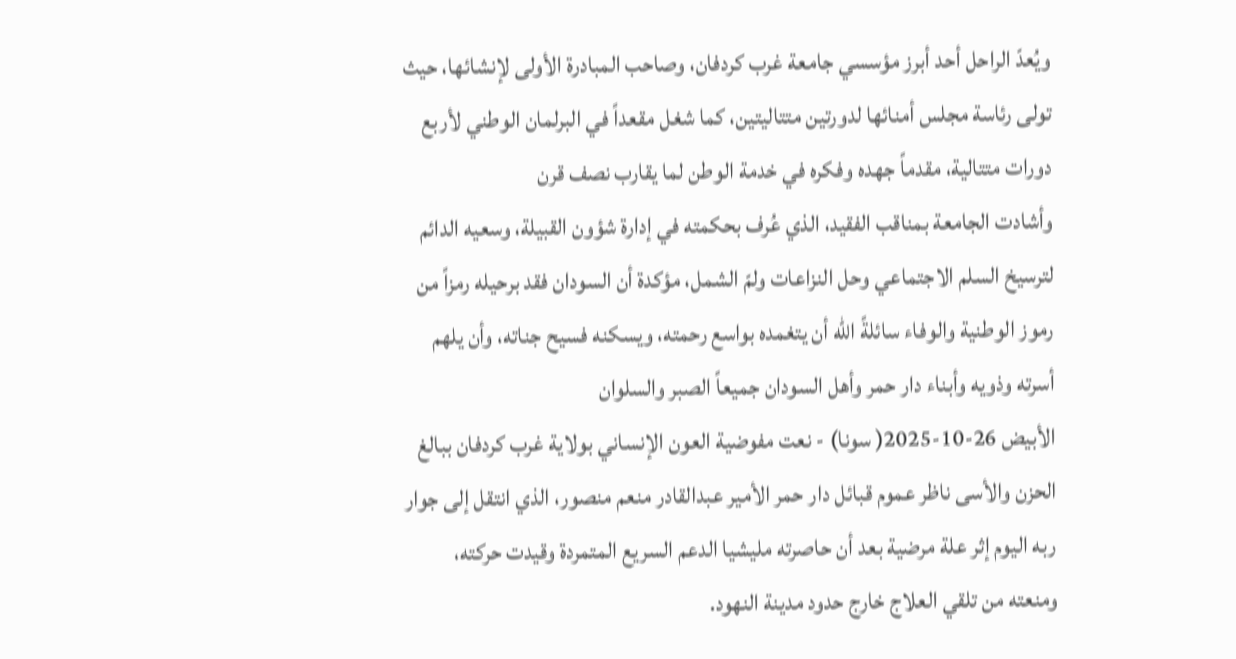ويُعدّ الراحل أحد أبرز مؤسسي جامعة غرب كردفان، وصاحب المبادرة الأولى لإنشائها، حيث تولى رئاسة مجلس أمنائها لدورتين متتاليتين، كما شغل مقعداً في البرلمان الوطني لأربع دورات متتالية، مقدماً جهده وفكره في خدمة الوطن لما يقارب نصف قرن
وأشادت الجامعة بمناقب الفقيد، الذي عُرف بحكمته في إدارة شؤون القبيلة، وسعيه الدائم لترسيخ السلم الاجتماعي وحل النزاعات ولمّ الشمل، مؤكدة أن السودان فقد برحيله رمزاً من رموز الوطنية والوفاء سائلةً الله أن يتغمده بواسع رحمته، ويسكنه فسيح جناته، وأن يلهم أسرته وذويه وأبناء دار حمر وأهل السودان جميعاً الصبر والسلوان
الأبيض 26-10-2025( سونا) - نعت مفوضية العون الإنساني بولاية غرب كردفان ببالغ الحزن والأسى ناظر عموم قبائل دار حمر الأمير عبدالقادر منعم منصور، الذي انتقل إلى جوار ربه اليوم إثر علة مرضية بعد أن حاصرته مليشيا الدعم السريع المتمردة وقيدت حركته، ومنعته من تلقي العلاج خارج حدود مدينة النهود.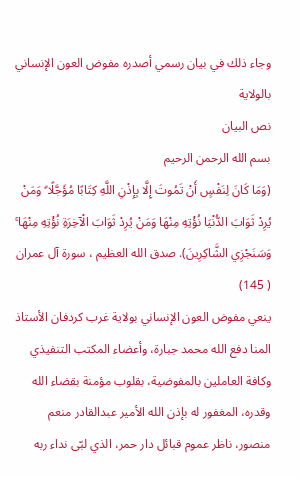وجاء ذلك في بيان رسمي أصدره مفوض العون الإنساني بالولاية
نص البيان
بسم الله الرحمن الرحيم
(وَمَا كَانَ لِنَفْسٍ أَنْ تَمُوتَ إِلَّا بِإِذْنِ اللَّهِ كِتَابًا مُؤَجَّلًا ۗ وَمَنْ يُرِدْ ثَوَابَ الدُّنْيَا نُؤْتِهِ مِنْهَا وَمَنْ يُرِدْ ثَوَابَ الْآخِرَةِ نُؤْتِهِ مِنْهَا ۚ وَسَنَجْزِي الشَّاكِرِينَ). صدق الله العظيم ، سورة آل عمران ( 145)
ينعي مفوض العون الإنساني بولاية غرب كردفان الأستاذ المنا دفع الله محمد جبارة، وأعضاء المكتب التنفيذي وكافة العاملين بالمفوضية، بقلوب مؤمنة بقضاء الله وقدره، المغفور له بإذن الله الأمير عبدالقادر منعم منصور، ناظر عموم قبائل دار حمر، الذي لبّى نداء ربه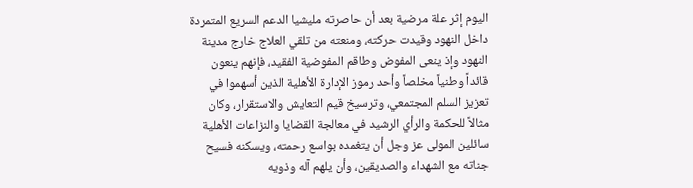اليوم إثر علة مرضية بعد أن حاصرته مليشيا الدعم السريع المتمردة داخل النهود وقيدت حركته، ومنعته من تلقي العلاج خارج مدينة النهود وإذ ينعى المفوض وطاقم المفوضية الفقيد، فإنهم ينعون قائداً وطنياً مخلصاً وأحد رموز الإدارة الأهلية الذين أسهموا في تعزيز السلم المجتمعي، وترسيخ قيم التعايش والاستقرار، وكان مثالاً للحكمة والرأي الرشيد في معالجة القضايا والنزاعات الأهلية
سائلين المولى عز وجل أن يتغمده بواسع رحمته، ويسكنه فسيح جناته مع الشهداء والصديقين، وأن يلهم آله وذويه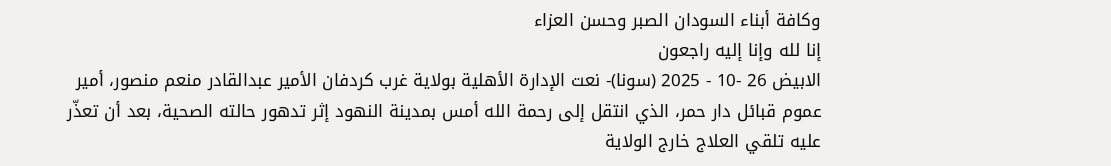وكافة أبناء السودان الصبر وحسن العزاء
إنا لله وإنا إليه راجعون
الابيض 26 -10 - 2025 (سونا)- نعت الإدارة الأهلية بولاية غرب كردفان الأمير عبدالقادر منعم منصور، أمير عموم قبائل دار حمر، الذي انتقل إلى رحمة الله أمس بمدينة النهود إثر تدهور حالته الصحية، بعد أن تعذّر عليه تلقي العلاج خارج الولاية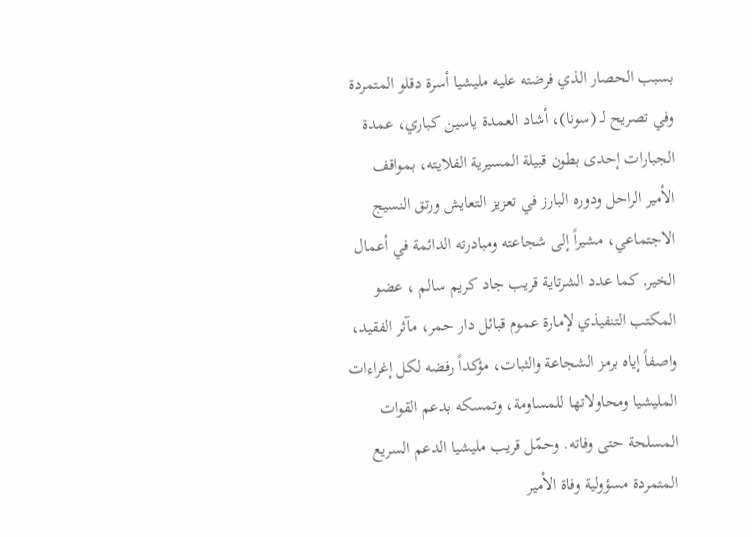بسبب الحصار الذي فرضته عليه مليشيا أسرة دقلو المتمردة
وفي تصريح لـ (سونا)، أشاد العمدة ياسين كباري، عمدة الجبارات إحدى بطون قبيلة المسيرية الفلايته، بمواقف الأمير الراحل ودوره البارز في تعزيز التعايش ورتق النسيج الاجتماعي، مشيراً إلى شجاعته ومبادرته الدائمة في أعمال الخير, كما عدد الشرتاية قريب جاد كريم سالم ، عضو المكتب التنفيذي لإمارة عموم قبائل دار حمر، مآثر الفقيد، واصفاً إياه برمز الشجاعة والثبات، مؤكداً رفضه لكل إغراءات المليشيا ومحاولاتها للمساومة، وتمسكه بدعم القوات المسلحة حتى وفاته. وحمّل قريب مليشيا الدعم السريع المتمردة مسؤولية وفاة الأمير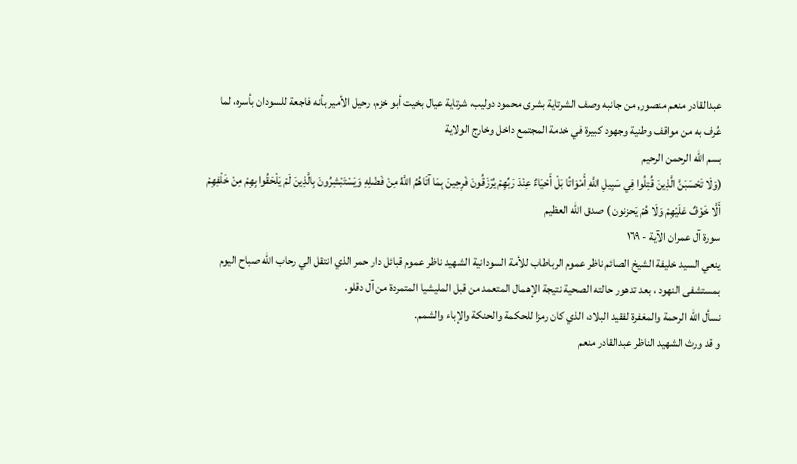عبدالقادر منعم منصور, من جانبه وصف الشرتاية بشرى محمود دوليب، شرتاية عيال بخيت أبو خزم، رحيل الأمير بأنه فاجعة للسودان بأسره، لما عُرف به من مواقف وطنية وجهود كبيرة في خدمة المجتمع داخل وخارج الولاية
بسم الله الرحمن الرحيم
(وَلَا تَحْسَبَنَّ الَّذِينَ قُتِلُوا فِي سَبِيلِ اللَّهِ أَمْوَاتًا بَلْ أَحْيَاءٌ عِنْدَ رَبِّهِمْ يُرْزَقُونَ فَرِحِينَ بِمَا آتَاهُمُ اللَّهُ مِنْ فَضْلِهِ وَيَسْتَبْشِرُونَ بِالَّذِينَ لَمْ يَلْحَقُوا بِهِمْ مِنْ خَلْفِهِمْ أَلَّا خَوْفٌ عَلَيْهِمْ وَلَا هُمْ يَحزنون ) صدق الله العظيم
سورة آل عمران الآية - ١٦٩
ينعي السيد خليفة الشيخ الصائم ناظر عموم الرباطاب للأمة السودانية الشهيد ناظر عموم قبائل دار حمر الذي انتقل الي رحاب الله صباح اليوم بمستشفى النهود ، بعد تدهور حالته الصحية نتيجة الإهمال المتعمد من قبل المليشيا المتمردة من آل دقلو.
نسأل الله الرحمة والمغفرة لفقيد البلاد، الذي كان رمزا للحكمة والحنكة والإباء والشمم.
و قد ورث الشهيد الناظر عبدالقادر منعم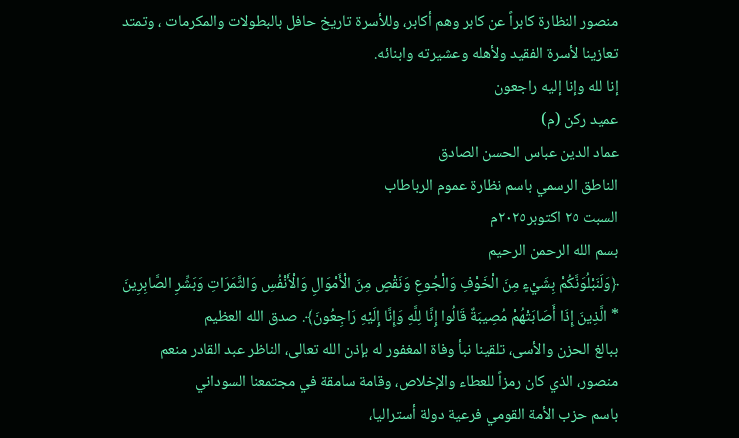منصور النظارة كابراً عن كابر وهم أكابر، وللأسرة تاريخ حافل بالبطولات والمكرمات ، وتمتد تعازينا لأسرة الفقيد ولأهله وعشيرته وابنائه.
إنا لله وإنا إليه راجعون
عميد ركن (م)
عماد الدين عباس الحسن الصادق
الناطق الرسمي باسم نظارة عموم الرباطاب
السبت ٢٥ اكتوبر٢٠٢٥م
بسم الله الرحمن الرحيم
﴿وَلَنَبْلُوَنَّكُمْ بِشَيْءٍ مِنَ الْخَوْفِ وَالْجُوعِ وَنَقْصٍ مِنَ الْأَمْوَالِ وَالْأَنْفُسِ وَالثَّمَرَاتِ وَبَشِّرِ الصَّابِرِينَ * الَّذِينَ إِذَا أَصَابَتْهُمْ مُصِيبَةٌ قَالُوا إِنَّا لِلَّهِ وَإِنَّا إِلَيْهِ رَاجِعُونَ﴾. صدق الله العظيم
ببالغ الحزن والأسى، تلقينا نبأ وفاة المغفور له بإذن الله تعالى، الناظر عبد القادر منعم منصور، الذي كان رمزاً للعطاء والإخلاص، وقامة سامقة في مجتمعنا السوداني
باسم حزب الأمة القومي فرعية دولة أستراليا،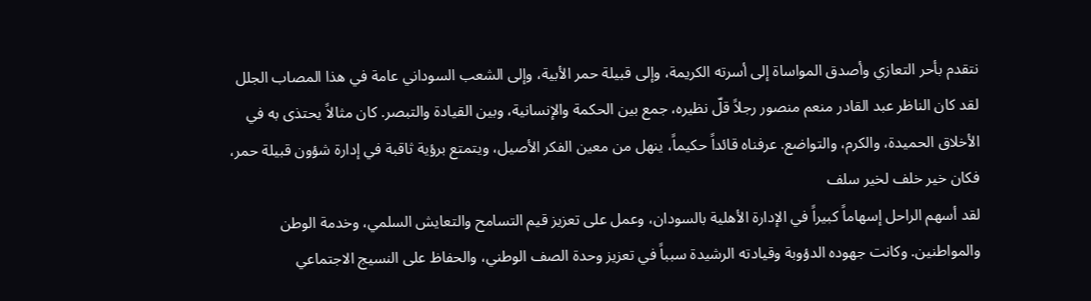نتقدم بأحر التعازي وأصدق المواساة إلى أسرته الكريمة، وإلى قبيلة حمر الأبية، وإلى الشعب السوداني عامة في هذا المصاب الجلل
لقد كان الناظر عبد القادر منعم منصور رجلاً قلّ نظيره، جمع بين الحكمة والإنسانية، وبين القيادة والتبصر. كان مثالاً يحتذى به في الأخلاق الحميدة، والكرم، والتواضع. عرفناه قائداً حكيماً، ينهل من معين الفكر الأصيل، ويتمتع برؤية ثاقبة في إدارة شؤون قبيلة حمر، فكان خير خلف لخير سلف
لقد أسهم الراحل إسهاماً كبيراً في الإدارة الأهلية بالسودان، وعمل على تعزيز قيم التسامح والتعايش السلمي، وخدمة الوطن والمواطنين. وكانت جهوده الدؤوبة وقيادته الرشيدة سبباً في تعزيز وحدة الصف الوطني، والحفاظ على النسيج الاجتماعي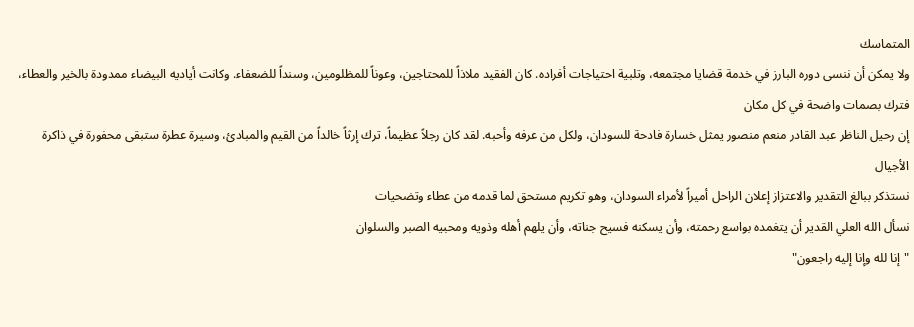المتماسك
ولا يمكن أن ننسى دوره البارز في خدمة قضايا مجتمعه، وتلبية احتياجات أفراده. كان الفقيد ملاذاً للمحتاجين، وعوناً للمظلومين، وسنداً للضعفاء. وكانت أياديه البيضاء ممدودة بالخير والعطاء، فترك بصمات واضحة في كل مكان
إن رحيل الناظر عبد القادر منعم منصور يمثل خسارة فادحة للسودان، ولكل من عرفه وأحبه. لقد كان رجلاً عظيماً، ترك إرثاً خالداً من القيم والمبادئ، وسيرة عطرة ستبقى محفورة في ذاكرة الأجيال
نستذكر ببالغ التقدير والاعتزاز إعلان الراحل أميراً لأمراء السودان، وهو تكريم مستحق لما قدمه من عطاء وتضحيات
نسأل الله العلي القدير أن يتغمده بواسع رحمته، وأن يسكنه فسيح جناته، وأن يلهم أهله وذويه ومحبيه الصبر والسلوان
"إنا لله وإنا إليه راجعون"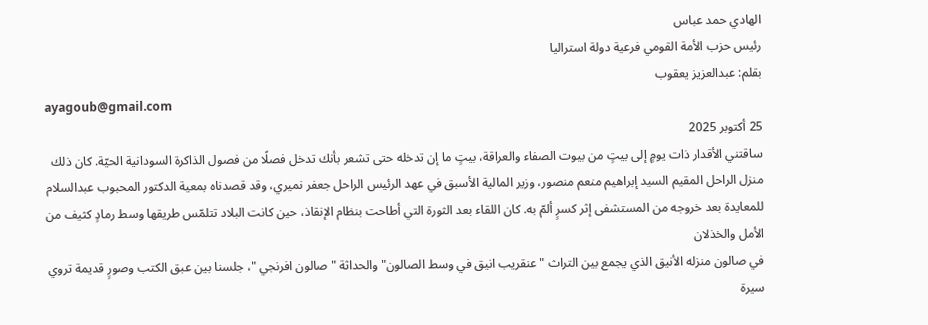الهادي حمد عباس
رئيس حزب الأمة القومي فرعية دولة استراليا
بقلم: عبدالعزيز يعقوب
ayagoub@gmail.com
25 أكتوبر 2025
ساقتني الأقدار ذات يومٍ إلى بيتٍ من بيوت الصفاء والعراقة، بيتٍ ما إن تدخله حتى تشعر بأنك تدخل فصلًا من فصول الذاكرة السودانية الحيّة. كان ذلك منزل الراحل المقيم السيد إبراهيم منعم منصور، وزير المالية الأسبق في عهد الرئيس الراحل جعفر نميري، وقد قصدناه بمعية الدكتور المحبوب عبدالسلام للمعايدة بعد خروجه من المستشفى إثر كسرٍ ألمّ به. كان اللقاء بعد الثورة التي أطاحت بنظام الإنقاذ، حين كانت البلاد تتلمّس طريقها وسط رمادٍ كثيف من الأمل والخذلان
في صالون منزله الأنيق الذي يجمع بين التراث "عنقريب انيق في وسط الصالون" والحداثة " صالون افرنجي "، جلسنا بين عبق الكتب وصورٍ قديمة تروي سيرة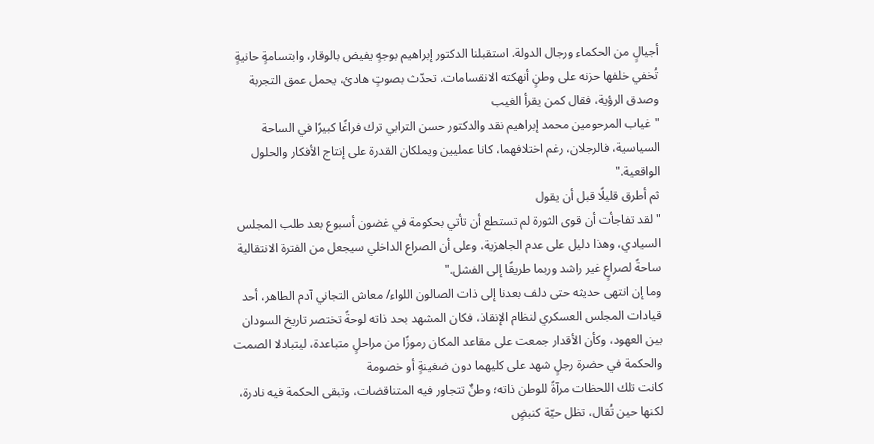أجيالٍ من الحكماء ورجال الدولة. استقبلنا الدكتور إبراهيم بوجهٍ يفيض بالوقار، وابتسامةٍ حانيةٍ تُخفي خلفها حزنه على وطنٍ أنهكته الانقسامات. تحدّث بصوتٍ هادئ، يحمل عمق التجربة وصدق الرؤية، فقال كمن يقرأ الغيب
"غياب المرحومين محمد إبراهيم نقد والدكتور حسن الترابي ترك فراغًا كبيرًا في الساحة السياسية، فالرجلان، رغم اختلافهما، كانا عمليين ويملكان القدرة على إنتاج الأفكار والحلول الواقعية."
ثم أطرق قليلًا قبل أن يقول
"لقد تفاجأت أن قوى الثورة لم تستطع أن تأتي بحكومة في غضون أسبوع بعد طلب المجلس السيادي، وهذا دليل على عدم الجاهزية، وعلى أن الصراع الداخلي سيجعل من الفترة الانتقالية ساحةً لصراعٍ غير راشد وربما طريقًا إلى الفشل."
وما إن انتهى حديثه حتى دلف بعدنا إلى ذات الصالون اللواء/ معاش التجاني آدم الطاهر، أحد قيادات المجلس العسكري لنظام الإنقاذ، فكان المشهد بحد ذاته لوحةً تختصر تاريخ السودان بين العهود، وكأن الأقدار جمعت على مقاعد المكان رموزًا من مراحلٍ متباعدة، ليتبادلا الصمت والحكمة في حضرة رجلٍ شهد على كليهما دون ضغينةٍ أو خصومة
كانت تلك اللحظات مرآةً للوطن ذاته؛ وطنٌ تتجاور فيه المتناقضات، وتبقى الحكمة فيه نادرة، لكنها حين تُقال، تظل حيّة كنبضٍ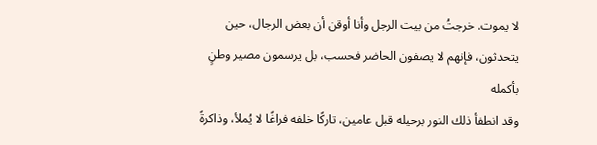لا يموت. خرجتُ من بيت الرجل وأنا أوقن أن بعض الرجال، حين يتحدثون، فإنهم لا يصفون الحاضر فحسب، بل يرسمون مصير وطنٍ بأكمله
وقد انطفأ ذلك النور برحيله قبل عامين، تاركًا خلفه فراغًا لا يُملأ، وذاكرةً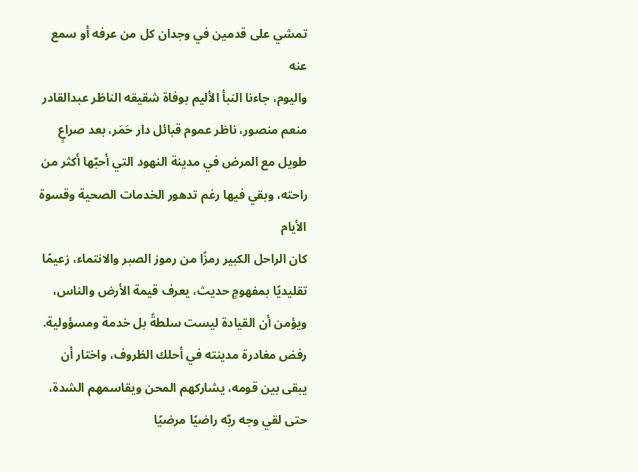تمشي على قدمين في وجدان كل من عرفه أو سمع عنه
واليوم، جاءنا النبأ الأليم بوفاة شقيقه الناظر عبدالقادر منعم منصور، ناظر عموم قبائل دار حَمَر، بعد صراعٍ طويل مع المرض في مدينة النهود التي أحبّها أكثر من راحته، وبقي فيها رغم تدهور الخدمات الصحية وقسوة الأيام
كان الراحل الكبير رمزًا من رموز الصبر والانتماء، زعيمًا تقليديًا بمفهومٍ حديث، يعرف قيمة الأرض والناس، ويؤمن أن القيادة ليست سلطةً بل خدمة ومسؤولية. رفض مغادرة مدينته في أحلك الظروف، واختار أن يبقى بين قومه، يشاركهم المحن ويقاسمهم الشدة، حتى لقي وجه ربّه راضيًا مرضيًا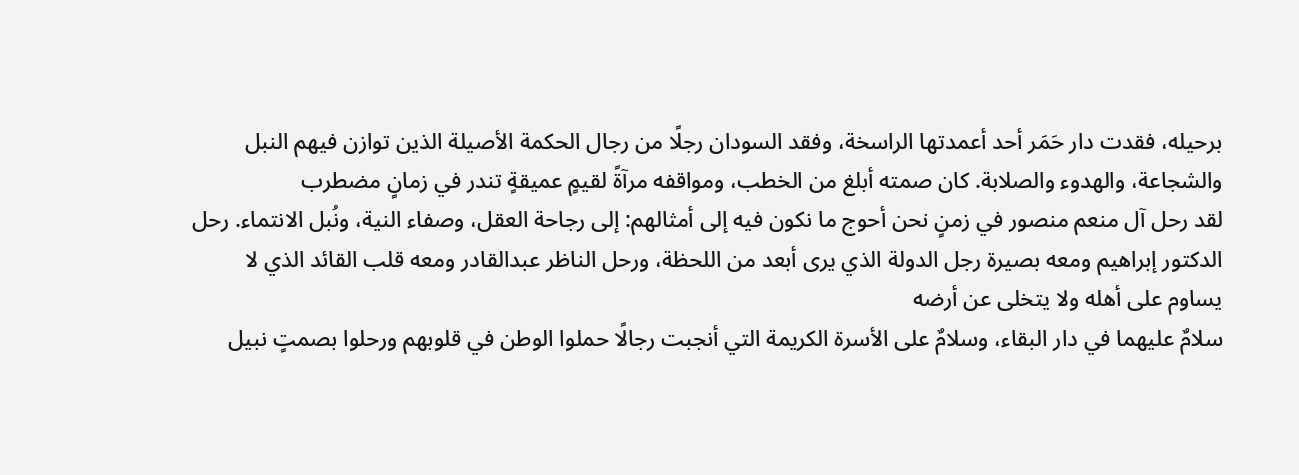برحيله، فقدت دار حَمَر أحد أعمدتها الراسخة، وفقد السودان رجلًا من رجال الحكمة الأصيلة الذين توازن فيهم النبل والشجاعة، والهدوء والصلابة. كان صمته أبلغ من الخطب، ومواقفه مرآةً لقيمٍ عميقةٍ تندر في زمانٍ مضطرب
لقد رحل آل منعم منصور في زمنٍ نحن أحوج ما نكون فيه إلى أمثالهم: إلى رجاحة العقل، وصفاء النية، ونُبل الانتماء. رحل الدكتور إبراهيم ومعه بصيرة رجل الدولة الذي يرى أبعد من اللحظة، ورحل الناظر عبدالقادر ومعه قلب القائد الذي لا يساوم على أهله ولا يتخلى عن أرضه
سلامٌ عليهما في دار البقاء، وسلامٌ على الأسرة الكريمة التي أنجبت رجالًا حملوا الوطن في قلوبهم ورحلوا بصمتٍ نبيل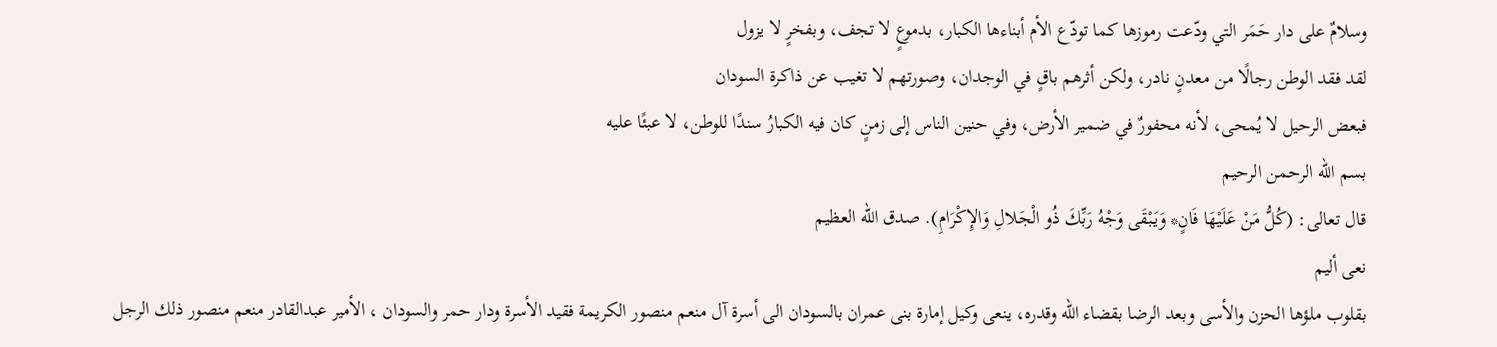وسلامٌ على دار حَمَر التي ودّعت رموزها كما تودّع الأم أبناءها الكبار، بدموعٍ لا تجف، وبفخرٍ لا يزول
لقد فقد الوطن رجالًا من معدنٍ نادر، ولكن أثرهم باقٍ في الوجدان، وصورتهم لا تغيب عن ذاكرة السودان
فبعض الرحيل لا يُمحى، لأنه محفورٌ في ضمير الأرض، وفي حنين الناس إلى زمنٍ كان فيه الكبارُ سندًا للوطن، لا عبئًا عليه
بسم الله الرحمن الرحيم
قال تعالى: (كُلُّ مَنْ عَلَيْهَا فَانٍ* وَيَبْقَى وَجْهُ رَبِّكَ ذُو الْجَلالِ وَالإِكْرَامِ). صدق الله العظيم
نعى أليم
بقلوب ملؤها الحزن والأسى وبعد الرضا بقضاء الله وقدره، ينعى وكيل إمارة بنى عمران بالسودان الى أسرة آل منعم منصور الكريمة فقيد الأسرة ودار حمر والسودان ، الأمير عبدالقادر منعم منصور ذلك الرجل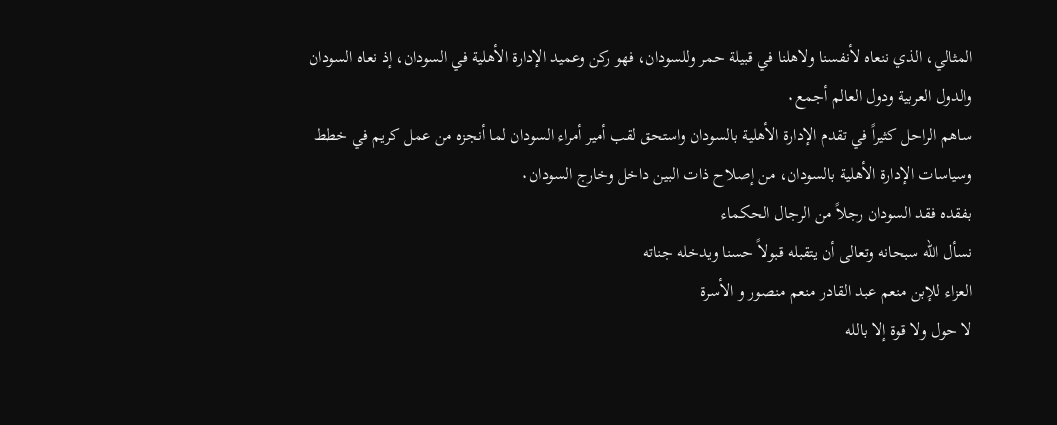المثالي، الذي ننعاه لأنفسنا ولاهلنا في قبيلة حمر وللسودان، فهو ركن وعميد الإدارة الأهلية في السودان، إذ نعاه السودان والدول العربية ودول العالم أجمع٠
ساهم الراحل كثيراً في تقدم الإدارة الأهلية بالسودان واستحق لقب أمير أمراء السودان لما أنجزه من عمل كريم في خطط وسياسات الإدارة الأهلية بالسودان، من إصلاح ذات البين داخل وخارج السودان٠
بفقده فقد السودان رجلاً من الرجال الحكماء
نسأل الله سبحانه وتعالى أن يتقبله قبولاً حسنا ويدخله جناته
العزاء للإبن منعم عبد القادر منعم منصور و الأسرة
لا حول ولا قوة إلا بالله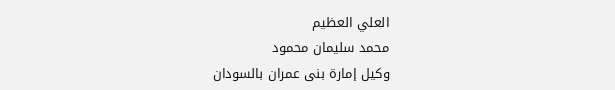العلي العظيم
محمد سليمان محمود
وكيل إمارة بنى عمران بالسودان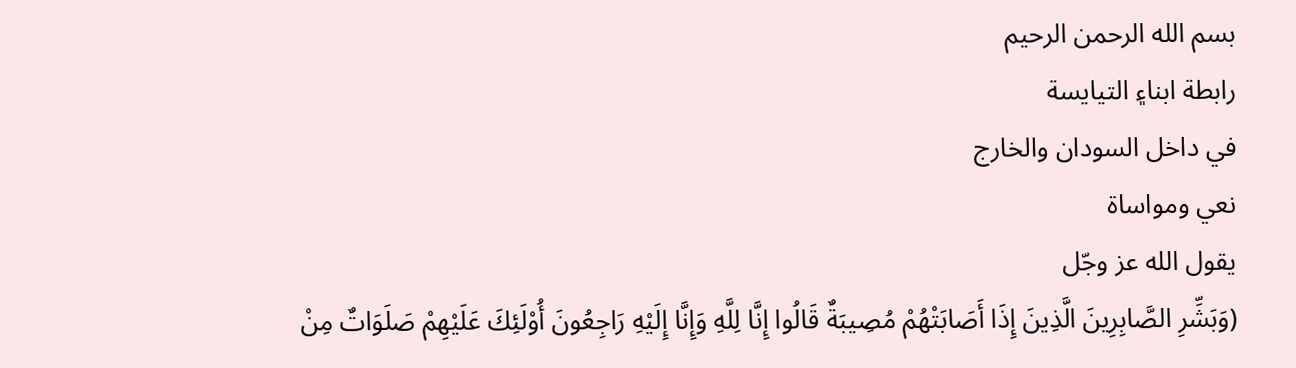بسم الله الرحمن الرحيم
رابطة ابنا۽ التيايسة
في داخل السودان والخارج
نعي ومواساة
يقول الله عز وجّل
(وَبَشِّرِ الصَّابِرِينَ الَّذِينَ إِذَا أَصَابَتْهُمْ مُصِيبَةٌ قَالُوا إِنَّا لِلَّهِ وَإِنَّا إِلَيْهِ رَاجِعُونَ أُوْلَئِكَ عَلَيْهِمْ صَلَوَاتٌ مِنْ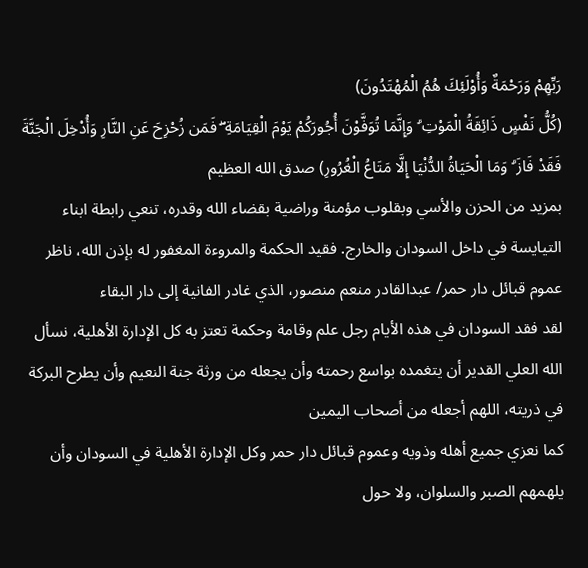رَبِّهِمْ وَرَحْمَةٌ وَأُوْلَئِكَ هُمُ الْمُهْتَدُونَ)
(كُلُّ نَفْسٍ ذَائِقَةُ الْمَوْتِ ۗ وَإِنَّمَا تُوَفَّوْنَ أُجُورَكُمْ يَوْمَ الْقِيَامَةِ ۖ فَمَن زُحْزِحَ عَنِ النَّارِ وَأُدْخِلَ الْجَنَّةَ فَقَدْ فَازَ ۗ وَمَا الْحَيَاةُ الدُّنْيَا إِلَّا مَتَاعُ الْغُرُورِ) صدق الله العظيم
بمزيد من الحزن والأسي وبقلوب مؤمنة وراضية بقضاء الله وقدره، تنعي رابطة ابناء التيايسة في داخل السودان والخارج. فقيد الحكمة والمروءة المغفور له بإذن الله، ناظر عموم قبائل دار حمر/ عبدالقادر منعم منصور، الذي غادر الفانية إلى دار البقاء
لقد فقد السودان في هذه الأيام رجل علم وقامة وحكمة تعتز به كل الإدارة الأهلية، نسأل الله العلي القدير أن يتغمده بواسع رحمته وأن يجعله من ورثة جنة النعيم وأن يطرح البركة في ذريته، اللهم أجعله من أصحاب اليمين
كما نعزي جميع أهله وذويه وعموم قبائل دار حمر وكل الإدارة الأهلية في السودان وأن يلهمهم الصبر والسلوان، ولا حول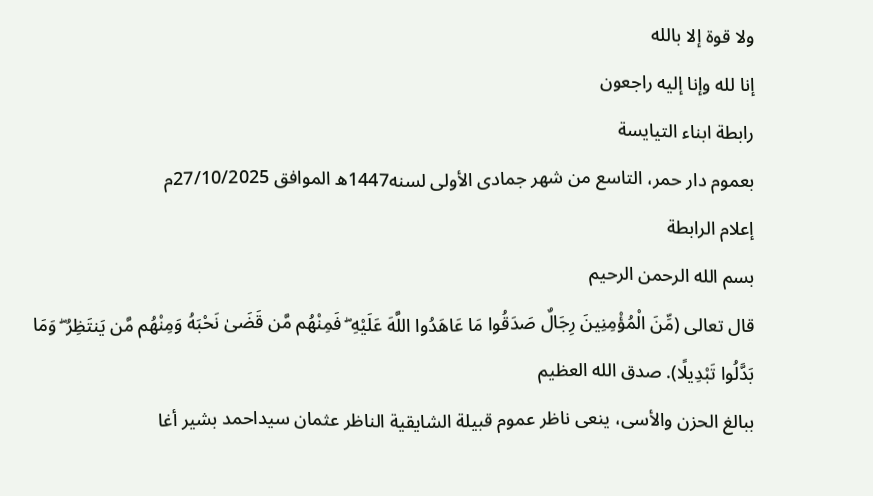ولا قوة إلا بالله
إنا لله وإنا إليه راجعون
رابطة ابناء التيايسة
بعموم دار حمر، التاسع من شهر جمادى الأولى لسنه1447ه الموافق 27/10/2025م
إعلام الرابطة
بسم الله الرحمن الرحيم
قال تعالى (مِّنَ الْمُؤْمِنِينَ رِجَالٌ صَدَقُوا مَا عَاهَدُوا اللَّهَ عَلَيْهِ ۖ فَمِنْهُم مَّن قَضَىٰ نَحْبَهُ وَمِنْهُم مَّن يَنتَظِرُ ۖ وَمَا بَدَّلُوا تَبْدِيلًا). صدق الله العظيم
ببالغ الحزن والأسى، ينعى ناظر عموم قبيلة الشايقية الناظر عثمان سيداحمد بشير أغا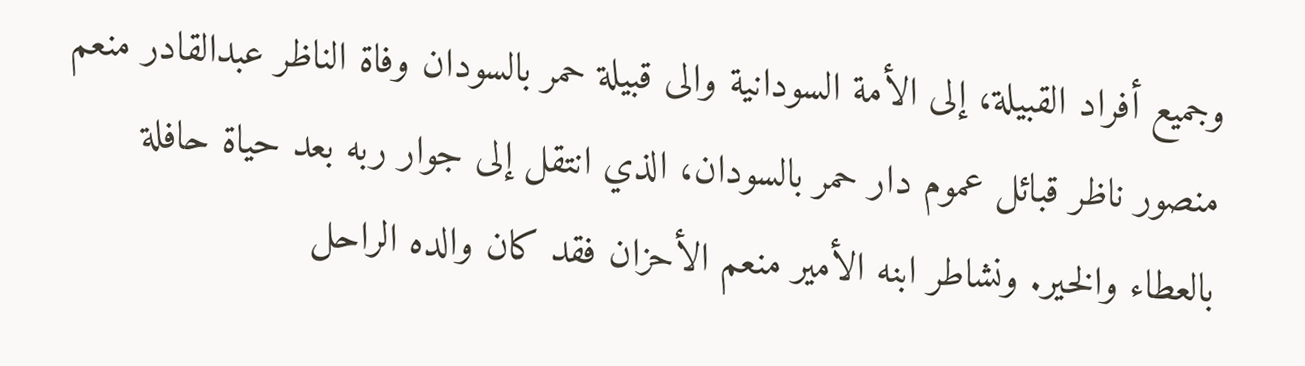وجميع أفراد القبيلة، إلى الأمة السودانية والى قبيلة حمر بالسودان وفاة الناظر عبدالقادر منعم منصور ناظر قبائل عموم دار حمر بالسودان، الذي انتقل إلى جوار ربه بعد حياة حافلة بالعطاء والخير. ونشاطر ابنه الأمير منعم الأحزان فقد كان والده الراحل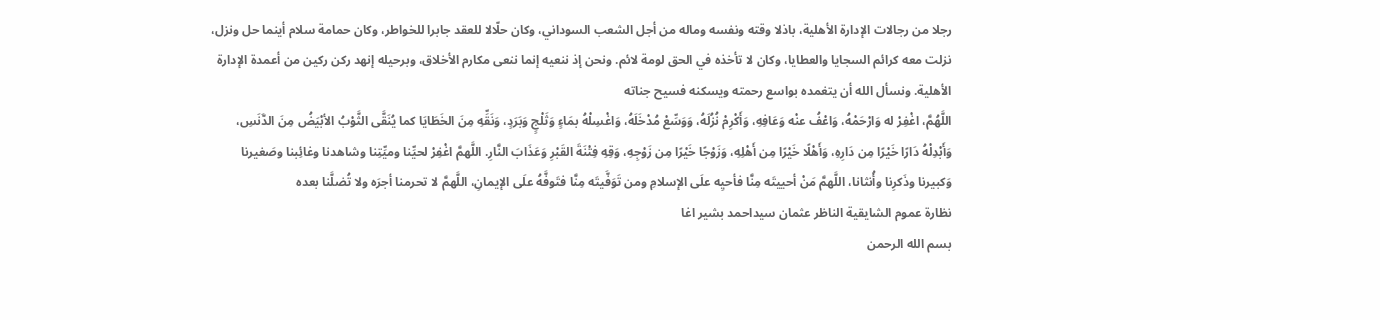رجلا من رجالات الإدارة الأهلية، باذلا وقته ونفسه وماله من أجل الشعب السوداني، وكان حلّالا للعقد جابرا للخواطر، وكان حمامة سلام أينما حل ونزل، نزلت معه كرائم السجايا والعطايا، وكان لا تأخذه في الحق لومة لائم. ونحن إذ ننعيه إنما ننعى مكارم الأخلاق، وبرحيله إنهد ركن ركين من أعمدة الإدارة الأهلية. ونسأل الله أن يتغمده بواسع رحمته ويسكنه فسيح جناته
اللَّهُمَّ، اغْفِرْ له وَارْحَمْهُ، وَاعْفُ عنْه وَعَافِهِ، وَأَكْرِمْ نُزُلَهُ، وَوَسِّعْ مُدْخَلَهُ، وَاغْسِلْهُ بمَاءٍ وَثَلْجٍ وَبَرَدٍ، وَنَقِّهِ مِنَ الخَطَايَا كما يُنَقَّى الثَّوْبُ الأبْيَضُ مِنَ الدَّنَسِ، وَأَبْدِلْهُ دَارًا خَيْرًا مِن دَارِهِ، وَأَهْلًا خَيْرًا مِن أَهْلِهِ، وَزَوْجًا خَيْرًا مِن زَوْجِهِ، وَقِهِ فِتْنَةَ القَبْرِ وَعَذَابَ النَّارِ. اللَّهمَّ اغْفِرْ لحيِّنا وميِّتِنا وشاهدنا وغائِبنا وصَغيرنا وَكبيرنا وذَكرِنا وأُنثانا، اللَّهمَّ مَنْ أحييتَه مِنَّا فأحيِه علَى الإسلامِ ومن تَوَفَّيتَه مِنَّا فتَوفَّهُ علَى الإيمانِ، اللَّهمَّ لا تحرمنا أجرَه ولا تُضلَّنا بعده
نظارة عموم الشايقية الناظر عثمان سيداحمد بشير اغا
بسم الله الرحمن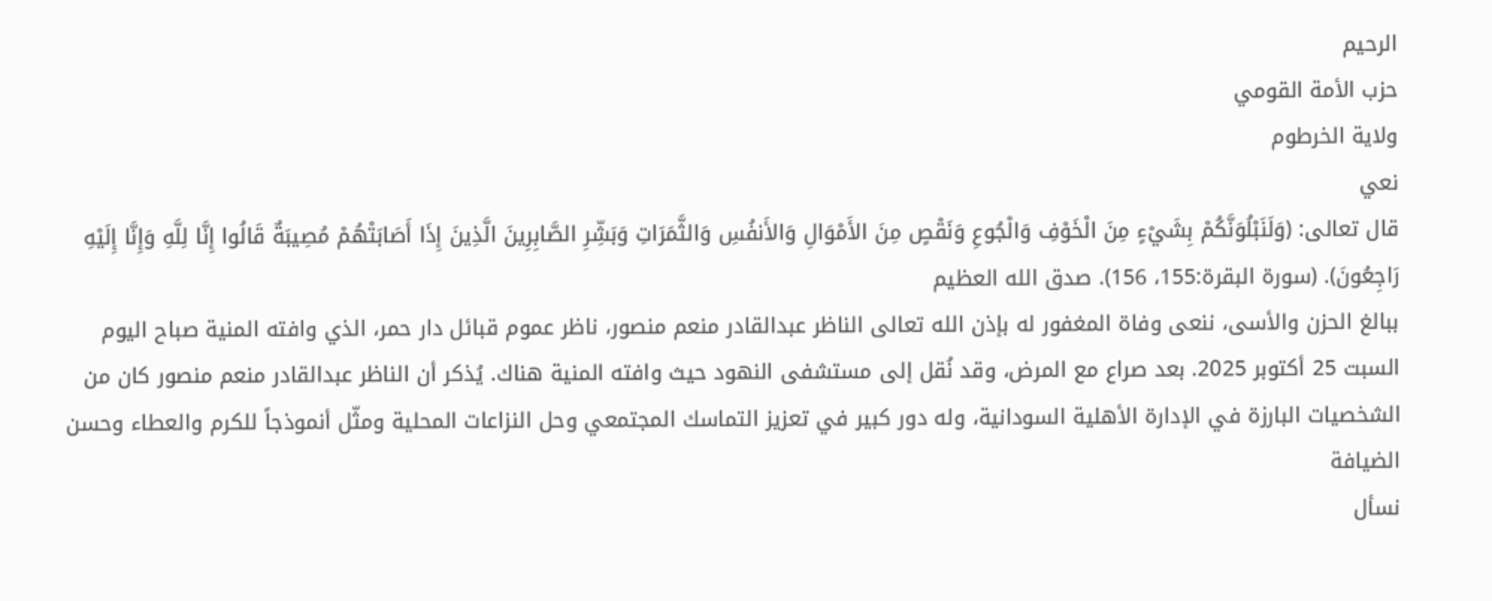الرحيم
حزب الأمة القومي
ولاية الخرطوم
نعي
قال تعالى: (وَلَنَبْلُوَنَّكُمْ بِشَيْءٍ مِنَ الْخَوْفِ وَالْجُوعِ وَنَقْصٍ مِنَ الأَمْوَالِ وَالأَنفُسِ وَالثَّمَرَاتِ وَبَشِّرِ الصَّابِرِينَ الَّذِينَ إِذَا أَصَابَتْهُمْ مُصِيبَةٌ قَالُوا إِنَّا لِلَّهِ وَإِنَّا إِلَيْهِ رَاجِعُونَ). (سورة البقرة:155، 156). صدق الله العظيم
ببالغ الحزن والأسى، ننعى وفاة المغفور له بإذن الله تعالى الناظر عبدالقادر منعم منصور، ناظر عموم قبائل دار حمر، الذي وافته المنية صباح اليوم السبت 25 أكتوبر 2025. بعد صراع مع المرض، وقد نُقل إلى مستشفى النهود حيث وافته المنية هناك. يُذكر أن الناظر عبدالقادر منعم منصور كان من الشخصيات البارزة في الإدارة الأهلية السودانية، وله دور كبير في تعزيز التماسك المجتمعي وحل النزاعات المحلية ومثّل أنموذجاً للكرم والعطاء وحسن الضيافة
نسأل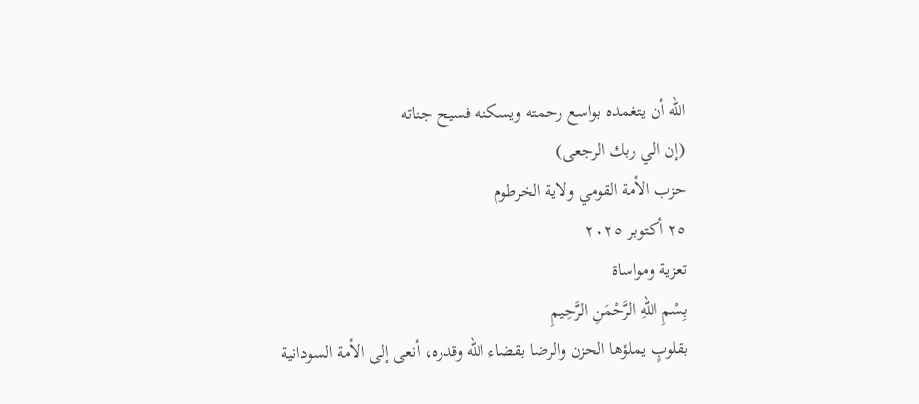الله أن يتغمده بواسع رحمته ويسكنه فسيح جناته
(إن الي ربك الرجعى)
حزب الأمة القومي ولاية الخرطوم
٢٥ أكتوبر ٢٠٢٥
تعزية ومواساة
بِسْمِ اللهِ الرَّحْمَنِ الرَّحِيمِ
بقلوبٍ يملؤها الحزن والرضا بقضاء الله وقدره، أنعى إلى الأمة السودانية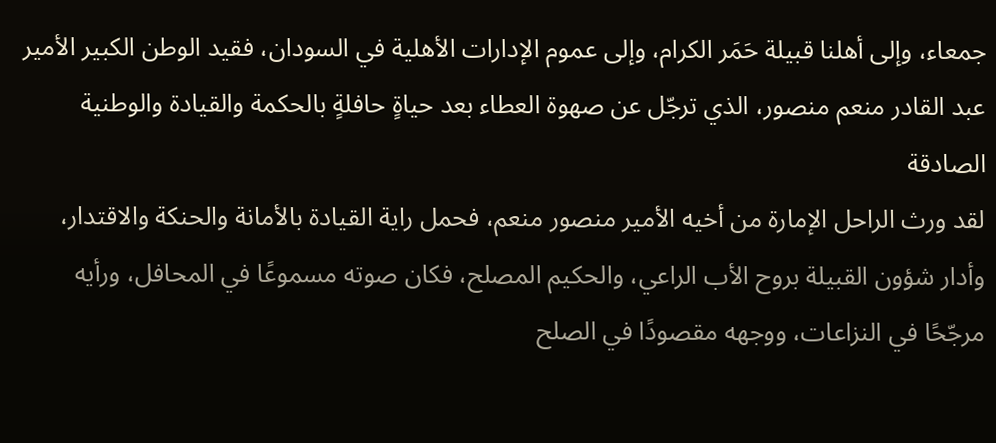جمعاء، وإلى أهلنا قبيلة حَمَر الكرام، وإلى عموم الإدارات الأهلية في السودان، فقيد الوطن الكبير الأمير عبد القادر منعم منصور، الذي ترجّل عن صهوة العطاء بعد حياةٍ حافلةٍ بالحكمة والقيادة والوطنية الصادقة
لقد ورث الراحل الإمارة من أخيه الأمير منصور منعم، فحمل راية القيادة بالأمانة والحنكة والاقتدار، وأدار شؤون القبيلة بروح الأب الراعي، والحكيم المصلح، فكان صوته مسموعًا في المحافل، ورأيه مرجّحًا في النزاعات، ووجهه مقصودًا في الصلح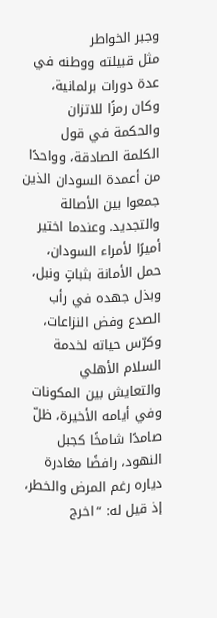وجبر الخواطر
مثل قبيلته ووطنه في عدة دورات برلمانية، وكان رمزًا للاتزان والحكمة في قول الكلمة الصادقة، وواحدًا من أعمدة السودان الذين جمعوا بين الأصالة والتجديد. وعندما اختير أميرًا لأمراء السودان، حمل الأمانة بثباتٍ ونبل، وبذل جهده في رأب الصدع وفض النزاعات، وكرّس حياته لخدمة السلام الأهلي والتعايش بين المكونات
وفي أيامه الأخيرة، ظلّ صامدًا شامخًا كجبل النهود، رافضًا مغادرة دياره رغم المرض والخطر، إذ قيل له: “اخرج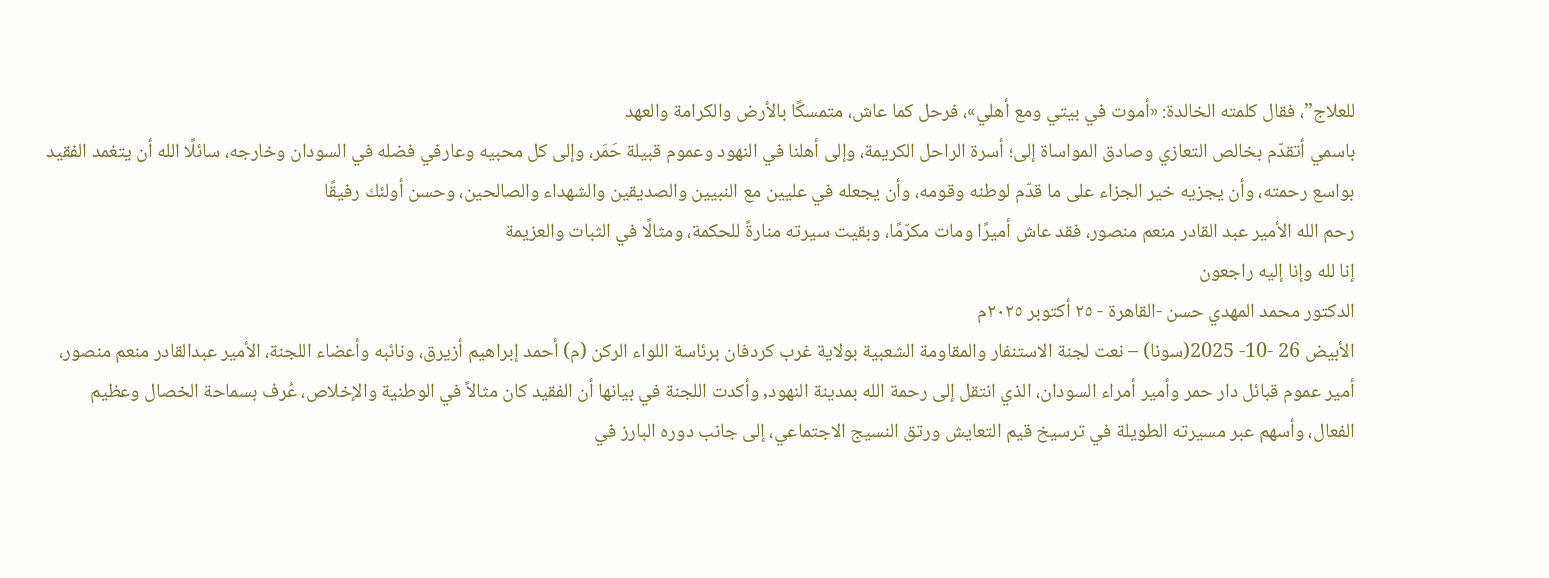للعلاج”، فقال كلمته الخالدة: «أموت في بيتي ومع أهلي»، فرحل كما عاش، متمسكًا بالأرض والكرامة والعهد
باسمي أتقدّم بخالص التعازي وصادق المواساة إلى؛ أسرة الراحل الكريمة، وإلى أهلنا في النهود وعموم قبيلة حَمَر، وإلى كل محبيه وعارفي فضله في السودان وخارجه، سائلًا الله أن يتغمد الفقيد بواسع رحمته، وأن يجزيه خير الجزاء على ما قدّم لوطنه وقومه، وأن يجعله في عليين مع النبيين والصديقين والشهداء والصالحين، وحسن أولئك رفيقًا
رحم الله الأمير عبد القادر منعم منصور، فقد عاش أميرًا ومات مكرّمًا، وبقيت سيرته منارةً للحكمة، ومثالًا في الثبات والعزيمة
إنا لله وإنا إليه راجعون
الدكتور محمد المهدي حسن -القاهرة - ٢٥ أكتوبر ٢٠٢٥م
الأبيض 26 -10- 2025(سونا) – نعت لجنة الاستنفار والمقاومة الشعبية بولاية غرب كردفان برئاسة اللواء الركن (م) أحمد إبراهيم أزيرق، ونائبه وأعضاء اللجنة، الأمير عبدالقادر منعم منصور، أمير عموم قبائل دار حمر وأمير أمراء السودان، الذي انتقل إلى رحمة الله بمدينة النهود, وأكدت اللجنة في بيانها أن الفقيد كان مثالاً في الوطنية والإخلاص، عُرف بسماحة الخصال وعظيم الفعال، وأسهم عبر مسيرته الطويلة في ترسيخ قيم التعايش ورتق النسيج الاجتماعي، إلى جانب دوره البارز في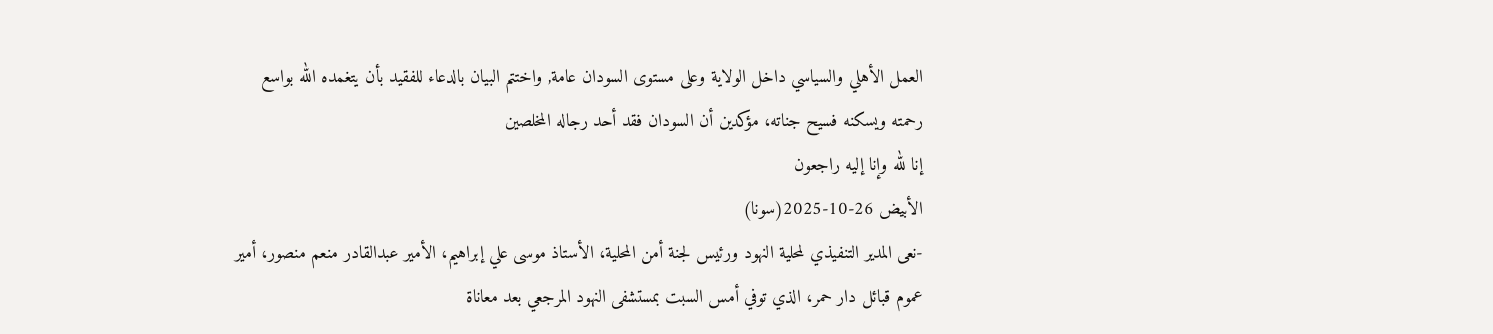العمل الأهلي والسياسي داخل الولاية وعلى مستوى السودان عامة, واختتم البيان بالدعاء للفقيد بأن يتغمده الله بواسع رحمته ويسكنه فسيح جناته، مؤكدين أن السودان فقد أحد رجاله المخلصين
إنا لله وإنا إليه راجعون
الأبيض 26-10-2025(سونا)
-نعى المدير التنفيذي لمحلية النهود ورئيس لجنة أمن المحلية، الأستاذ موسى علي إبراهيم، الأمير عبدالقادر منعم منصور، أمير عموم قبائل دار حمر، الذي توفي أمس السبت بمستشفى النهود المرجعي بعد معاناة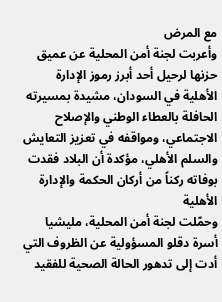مع المرض
وأعربت لجنة أمن المحلية عن عميق حزنها لرحيل أحد أبرز رموز الإدارة الأهلية في السودان، مشيدة بمسيرته الحافلة بالعطاء الوطني والإصلاح الاجتماعي، ومواقفه في تعزيز التعايش والسلم الأهلي، مؤكدة أن البلاد فقدت بوفاته ركناً من أركان الحكمة والإدارة الأهلية
وحمّلت لجنة أمن المحلية، مليشيا أسرة دقلو المسؤولية عن الظروف التي أدت إلى تدهور الحالة الصحية للفقيد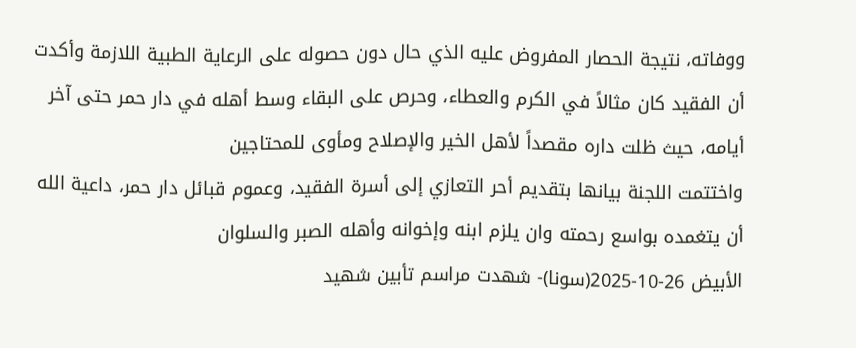ووفاته، نتيجة الحصار المفروض عليه الذي حال دون حصوله على الرعاية الطبية اللازمة وأكدت أن الفقيد كان مثالاً في الكرم والعطاء، وحرص على البقاء وسط أهله في دار حمر حتى آخر أيامه، حيث ظلت داره مقصداً لأهل الخير والإصلاح ومأوى للمحتاجين
واختتمت اللجنة بيانها بتقديم أحر التعازي إلى أسرة الفقيد، وعموم قبائل دار حمر، داعية الله أن يتغمده بواسع رحمته وان يلزم ابنه وإخوانه وأهله الصبر والسلوان
الأبيض 26-10-2025(سونا)- شهدت مراسم تأبين شهيد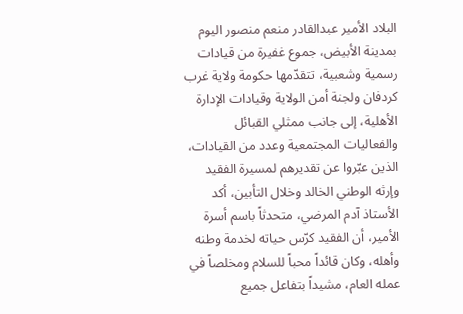البلاد الأمير عبدالقادر منعم منصور اليوم بمدينة الأبيض، جموع غفيرة من قيادات رسمية وشعبية، تتقدّمها حكومة ولاية غرب كردفان ولجنة أمن الولاية وقيادات الإدارة الأهلية، إلى جانب ممثلي القبائل والفعاليات المجتمعية وعدد من القيادات، الذين عبّروا عن تقديرهم لمسيرة الفقيد وإرثه الوطني الخالد وخلال التأبين، أكد الأستاذ آدم المرضي، متحدثاً باسم أسرة الأمير، أن الفقيد كرّس حياته لخدمة وطنه وأهله، وكان قائداً محباً للسلام ومخلصاً في عمله العام، مشيداً بتفاعل جميع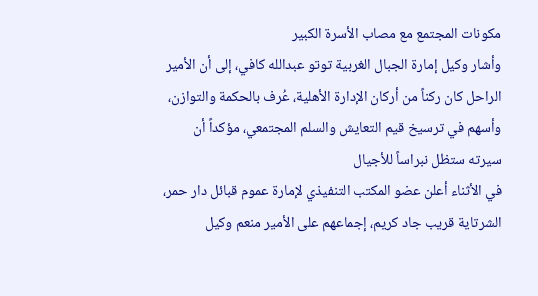مكونات المجتمع مع مصاب الأسرة الكبير
وأشار وكيل إمارة الجبال الغربية توتو عبدالله كافي، إلى أن الأمير الراحل كان ركناً من أركان الإدارة الأهلية، عُرف بالحكمة والتوازن، وأسهم في ترسيخ قيم التعايش والسلم المجتمعي، مؤكداً أن سيرته ستظل نبراساً للأجيال
في الأثناء أعلن عضو المكتب التنفيذي لإمارة عموم قبائل دار حمر، الشرتاية قريب جاد كريم، إجماعهم على الأمير منعم وكيل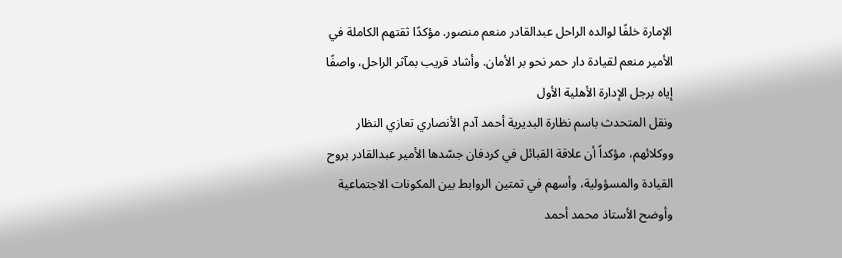الإمارة خلفًا لوالده الراحل عبدالقادر منعم منصور. مؤكدًا ثقتهم الكاملة في الأمير منعم لقيادة دار حمر نحو بر الأمان. وأشاد قريب بمآثر الراحل، واصفًا إياه برجل الإدارة الأهلية الأول
ونقل المتحدث باسم نظارة البديرية أحمد آدم الأنصاري تعازي النظار ووكلائهم، مؤكداً أن علاقة القبائل في كردفان جسّدها الأمير عبدالقادر بروح القيادة والمسؤولية، وأسهم في تمتين الروابط بين المكونات الاجتماعية
وأوضح الأستاذ محمد أحمد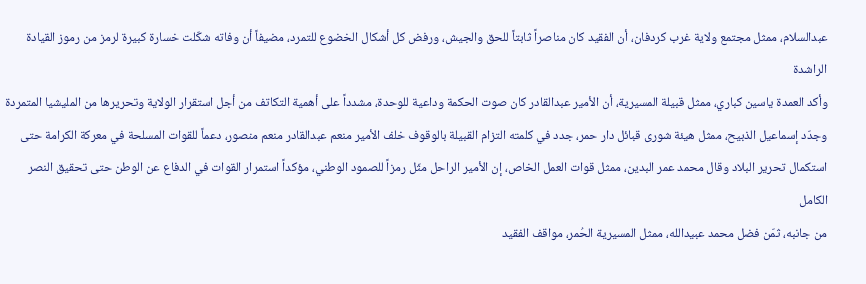عبدالسلام، ممثل مجتمع ولاية غرب كردفان، أن الفقيد كان مناصراً ثابتاً للحق والجيش، ورفض كل أشكال الخضوع للتمرد، مضيفاً أن وفاته شكّلت خسارة كبيرة لرمز من رموز القيادة الراشدة
وأكد العمدة ياسين كباري، ممثل قبيلة المسيرية، أن الأمير عبدالقادر كان صوت الحكمة وداعية للوحدة، مشدداً على أهمية التكاتف من أجل استقرار الولاية وتحريرها من المليشيا المتمردة
وجدّد إسماعيل الذبيح، ممثل هيئة شورى قبائل دار حمر، جدد في كلمته التزام القبيلة بالوقوف خلف الأمير منعم عبدالقادر منعم منصور، دعماً للقوات المسلحة في معركة الكرامة حتى استكمال تحرير البلاد وقال محمد عمر البدين، ممثل قوات العمل الخاص، إن الأمير الراحل مثّل رمزاً للصمود الوطني، مؤكداً استمرار القوات في الدفاع عن الوطن حتى تحقيق النصر الكامل
من جانبه، ثمّن فضل محمد عبيدالله، ممثل المسيرية الحُمر، مواقف الفقيد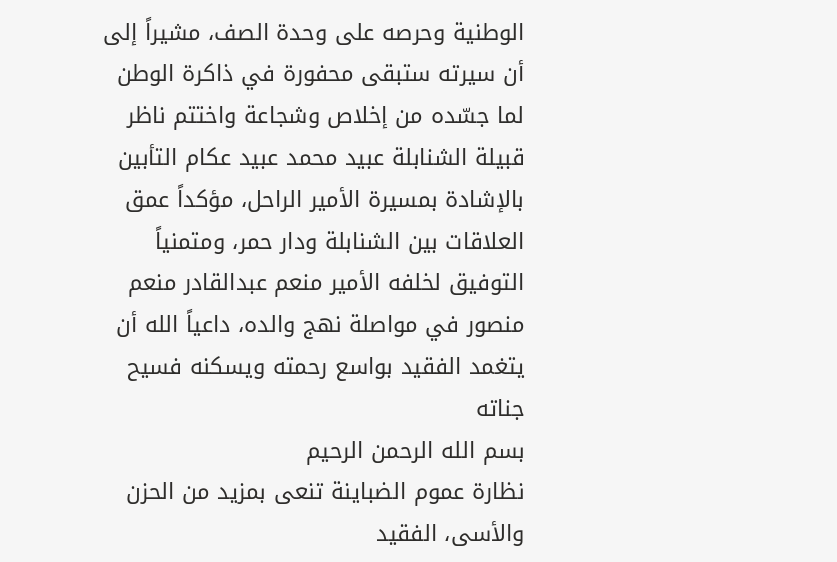الوطنية وحرصه على وحدة الصف، مشيراً إلى أن سيرته ستبقى محفورة في ذاكرة الوطن لما جسّده من إخلاص وشجاعة واختتم ناظر قبيلة الشنابلة عبيد محمد عبيد عكام التأبين بالإشادة بمسيرة الأمير الراحل، مؤكداً عمق العلاقات بين الشنابلة ودار حمر، ومتمنياً التوفيق لخلفه الأمير منعم عبدالقادر منعم منصور في مواصلة نهج والده، داعياً الله أن يتغمد الفقيد بواسع رحمته ويسكنه فسيح جناته
بسم الله الرحمن الرحيم
نظارة عموم الضباينة تنعى بمزيد من الحزن والأسى، الفقيد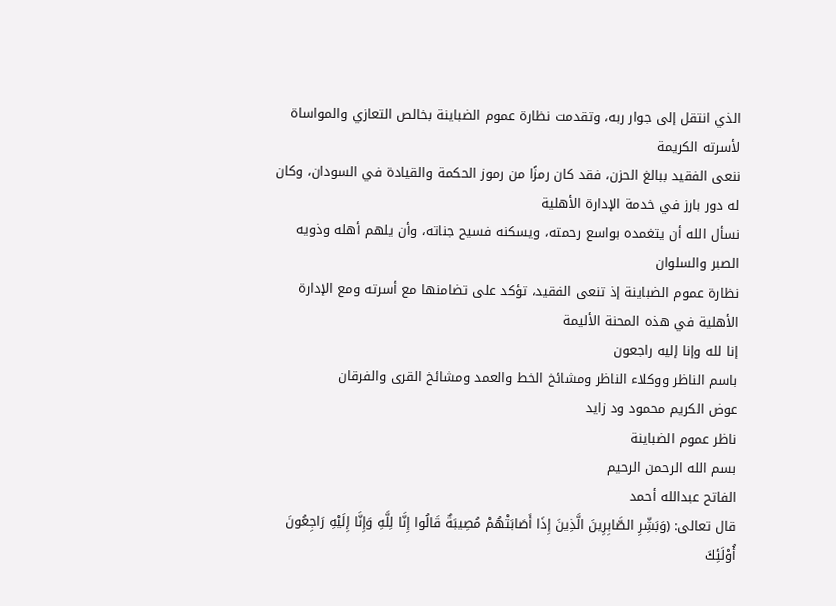الذي انتقل إلى جوار ربه، وتقدمت نظارة عموم الضباينة بخالص التعازي والمواساة لأسرته الكريمة
ننعى الفقيد ببالغ الحزن، فقد كان رمزًا من رموز الحكمة والقيادة في السودان، وكان له دور بارز في خدمة الإدارة الأهلية
نسأل الله أن يتغمده بواسع رحمته، ويسكنه فسيح جناته، وأن يلهم أهله وذويه الصبر والسلوان
نظارة عموم الضباينة إذ تنعى الفقيد، تؤكد على تضامنها مع أسرته ومع الإدارة الأهلية في هذه المحنة الأليمة
إنا لله وإنا إليه راجعون
باسم الناظر ووكلاء الناظر ومشائخ الخط والعمد ومشائخ القرى والفرقان
عوض الكريم محمود ود زايد
ناظر عموم الضباينة
بسم الله الرحمن الرحيم
الفاتح عبدالله أحمد
قال تعالى: (وَبَشِّرِ الصَّابِرِينَ الَّذِينَ إِذَا أَصَابَتْهُمْ مُصِيبَةٌ قَالُوا إِنَّا لِلَّهِ وَإِنَّا إِلَيْهِ رَاجِعُونَ أُوْلَئِكَ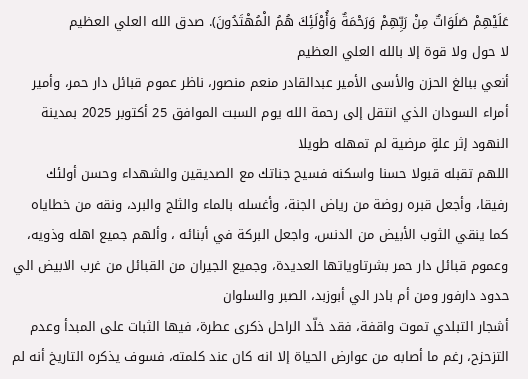عَلَيْهِمْ صَلَوَاتٌ مِنْ رَبِّهِمْ وَرَحْمَةٌ وَأُوْلَئِكَ هُمُ الْمُهْتَدُونَ). صدق الله العلي العظيم
لا حول ولا قوة إلا بالله العلي العظيم
أنعي ببالغ الحزن والأسى الأمير عبدالقادر منعم منصور، ناظر عموم قبائل دار حمر، وأمير أمراء السودان الذي انتقل إلى رحمة الله يوم السبت الموافق 25 أكتوبر 2025 بمدينة النهود إثر علةٍ مرضية لم تمهله طويلا
اللهم تقبله قبولا حسنا واسكنه فسيح جناتك مع الصديقين والشهداء وحسن أولئك رفيقا، وأجعل قبره روضة من رياض الجنة، وأغسله بالماء والثلج والبرد، ونقه من خطاياه كما ينقي الثوب الأبيض من الدنس، واجعل البركة في أبنائه ، وألهم جميع اهله وذويه، وعموم قبائل دار حمر بشرتاوياتها العديدة، وجميع الجيران من القبائل من غرب الابيض الي حدود دارفور ومن أم بادر الي أبوزبد، الصبر والسلوان
أشجار التبلدي تموت واقفة، فقد خلّد الراحل ذكرى عطرة، فيها الثبات على المبدأ وعدم التزحزح، رغم ما أصابه من عوارض الحياة إلا انه كان عند كلمته، فسوف يذكره التاريخ أنه لم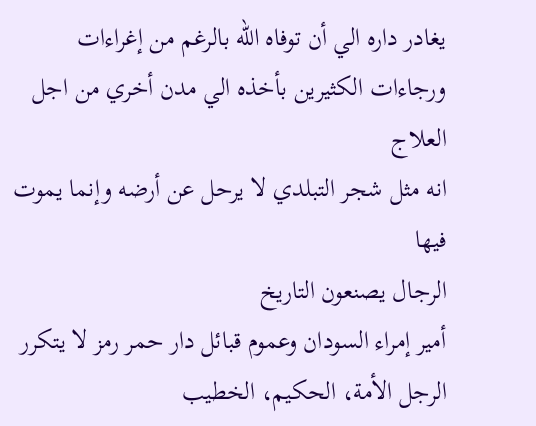يغادر داره الي أن توفاه الله بالرغم من إغراءات ورجاءات الكثيرين بأخذه الي مدن أخري من اجل العلاج
انه مثل شجر التبلدي لا يرحل عن أرضه وإنما يموت فيها
الرجال يصنعون التاريخ
أمير إمراء السودان وعموم قبائل دار حمر رمز لا يتكرر
الرجل الأمة، الحكيم، الخطيب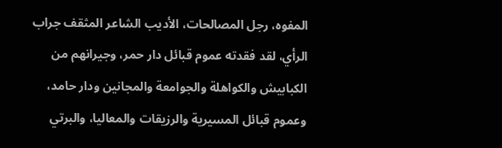المفوه، رجل المصالحات، الأديب الشاعر المثقف جراب الرأي، لقد فقدته عموم قبائل دار حمر، وجيرانهم من الكبابيش والكواهلة والجوامعة والمجانين ودار حامد، وعموم قبائل المسيرية والرزيقات والمعاليا، والبرتي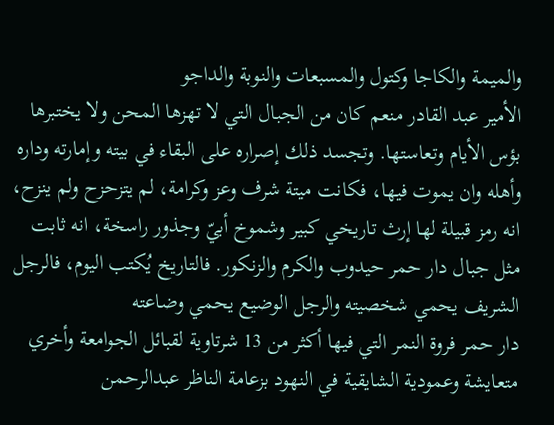والميمة والكاجا وكتول والمسبعات والنوبة والداجو
الأمير عبد القادر منعم كان من الجبال التي لا تهزها المحن ولا يختبرها بؤس الأيام وتعاستها. وتجسد ذلك إصراره على البقاء في بيته وإمارته وداره وأهله وان يموت فيها، فكانت ميتة شرف وعز وكرامة، لم يتزحزح ولم ينزح، انه رمز قبيلة لها إرث تاريخي كبير وشموخ أبيّ وجذور راسخة، انه ثابت مثل جبال دار حمر حيدوب والكرم والزنكور. فالتاريخ يُكتب اليوم، فالرجل الشريف يحمي شخصيته والرجل الوضيع يحمي وضاعته
دار حمر فروة النمر التي فيها أكثر من 13 شرتاوية لقبائل الجوامعة وأخري متعايشة وعمودية الشايقية في النهود بزعامة الناظر عبدالرحمن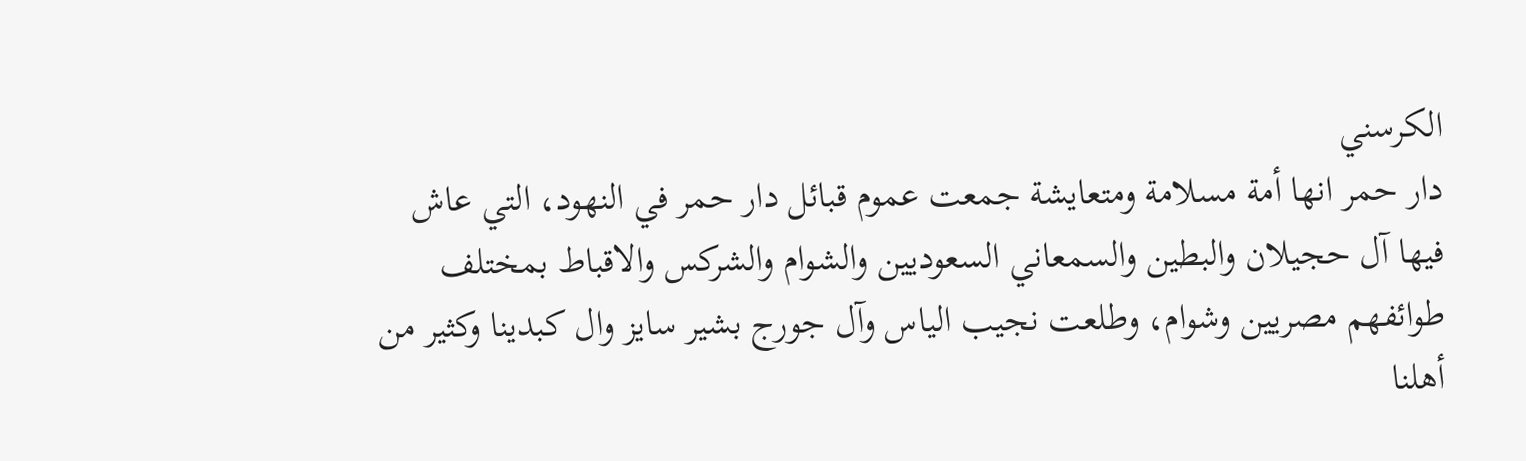الكرسني
دار حمر انها أمة مسلامة ومتعايشة جمعت عموم قبائل دار حمر في النهود، التي عاش فيها آل حجيلان والبطين والسمعاني السعوديين والشوام والشركس والاقباط بمختلف طوائفهم مصريين وشوام، وطلعت نجيب الياس وآل جورج بشير سايز وال كبدينا وكثير من أهلنا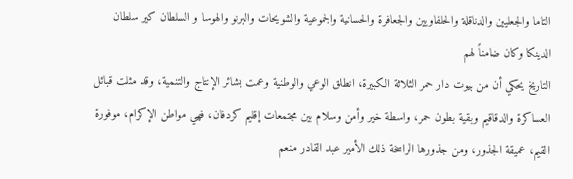التاما والجعليين والدناقلة والحلفاويين والجعافرة والحسانية والجموعية والشويحات والبرنو والهوسا و السلطان كير سلطان الدينكا وكان ضامناً لهم
التاريخ يحكي أن من بيوت دار حمر الثلاثة الكبيرة، انطلق الوعي والوطنية وعمت بشائر الإنتاج والتنمية، وقد مثلت قبائل العساكرة والدقاقيم وبقية بطون حمر، واسطة خير وأمن وسلام بين مجتمعات إقليم كردفان، فهي مواطن الإكرام، موفورة القيم، عميقة الجذور، ومن جذورها الراسخة ذلك الأمير عبد القادر منعم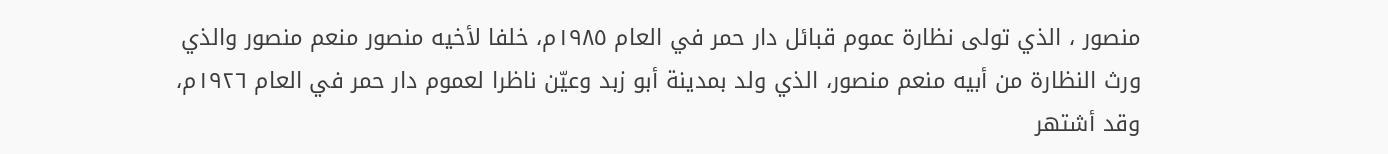منصور ، الذي تولى نظارة عموم قبائل دار حمر في العام ١٩٨٥م، خلفا لأخيه منصور منعم منصور والذي ورث النظارة من أبيه منعم منصور، الذي ولد بمدينة أبو زبد وعيّن ناظرا لعموم دار حمر في العام ١٩٢٦م، وقد أشتهر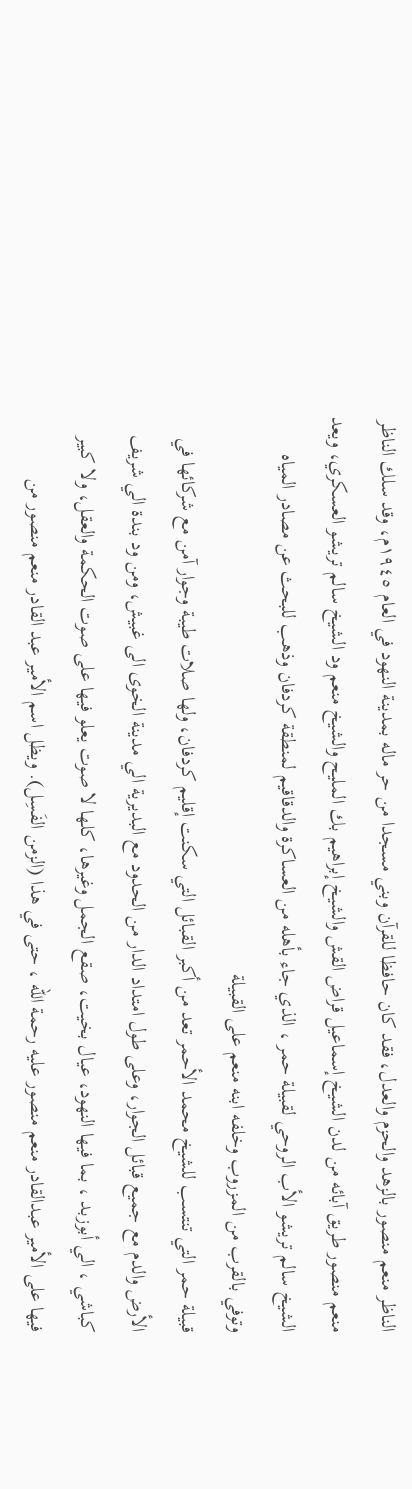الناظر منعم منصور بالزهد والحزم والعدل، فقد كان حافظا للقرآن وبني مسجدا من حر ماله بمدينة النهود في العام ١٩٤٥م، وقد سلك الناظر منعم منصور طريق آبائه من لدن الشيخ إسماعيل قراض القش والشيخ إبراهيم بك المليح والشيخ منعم ود الشيخ سالم تريشو العسكري، ويعد الشيخ سالم تريشو الأب الروحي لقبيلة حمر ، الذي جاء بأهله من العساكرة والدقاقيم لمنطقة كردفان وذهب للبحث عن مصادر المياه وتوفي بالقرب من المزروب وخلفه ابنه منعم على القبيلة
قبيلة حمر التي تنتسب للشيخ محمد الأحمر تعد من أكبر القبائل التي سكنت إقليم كردفان، ولها صلات طيبة وجوار آمن مع شركائها في الأرض والدم مع جميع قبائل الجوار، وعلى طول امتداد الدار من الحدود مع البديرية الي مدينة الخوى الى غبيش، ومن ود بندة الي شريف كباشي ، الي أبوزبد ، بما فيها النهود، عيال بخيت، صقع الجمل وغيرها، كلها لا صوت يعلو فيها على صوت الحكمة والعقل، ولا كبير فيها على الأمير عبدالقادر منعم منصور عليه رحمة الله ، حتى في هذا (الزمن الفَسِل). ويظل اسم الأمير عبد القادر منعم منصور من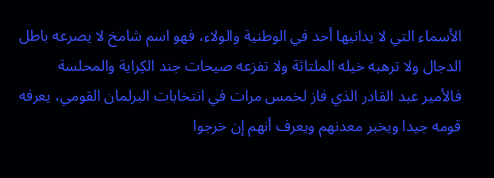الأسماء التي لا يدانيها أحد في الوطنية والولاء، فهو اسم شامخ لا يصرعه باطل الدجال ولا ترهبه خيله الملتاثة ولا تفزعه صيحات جند الكِراية والمحلسة
فالأمير عبد القادر الذي فاز لخمس مرات في انتخابات البرلمان القومي، يعرفه قومه جيدا ويخبر معدنهم ويعرف أنهم إن خرجوا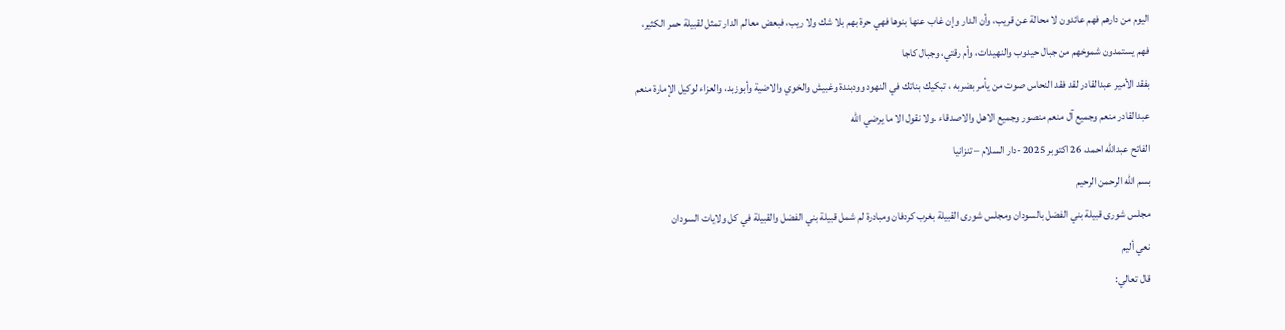اليوم من دارهم فهم عائدون لا محالة عن قريب، وأن الدار وإن غاب عنها بنوها فهي حرة بهم بلا شك ولا ريب، فبعض معالم الدار تمثل لقبيلة حمر الكثير، فهم يستمدون شموخهم من جبال حيدوب والنهيدات، وأم رقتي، وجبال كاجا
بفقد الأمير عبدالقادر لقد فقد النحاس صوت من يأمر بضربه ، تبكيك بناتك في النهود وودبندة وغبيش والخوي والاضية وأبوزبد، والعزاء لوكيل الإمارة منعم عبدالقادر منعم وجميع آل منعم منصور وجميع الاهل والاصدقاء .ولا نقول الا ما يرضي الله
الفاتح عبدالله احمد، 26 اكتوبر 2025 -دار السلام – تنزانيا
بسم الله الرحمن الرحيم
مجلس شورى قبيلة بني الفضل بالسودان ومجلس شورى القبيلة بغرب كردفان ومبادرة لم شمل قبيلة بني الفضل والقبيلة في كل ولايات السودان
نعي أليم
قال تعالي: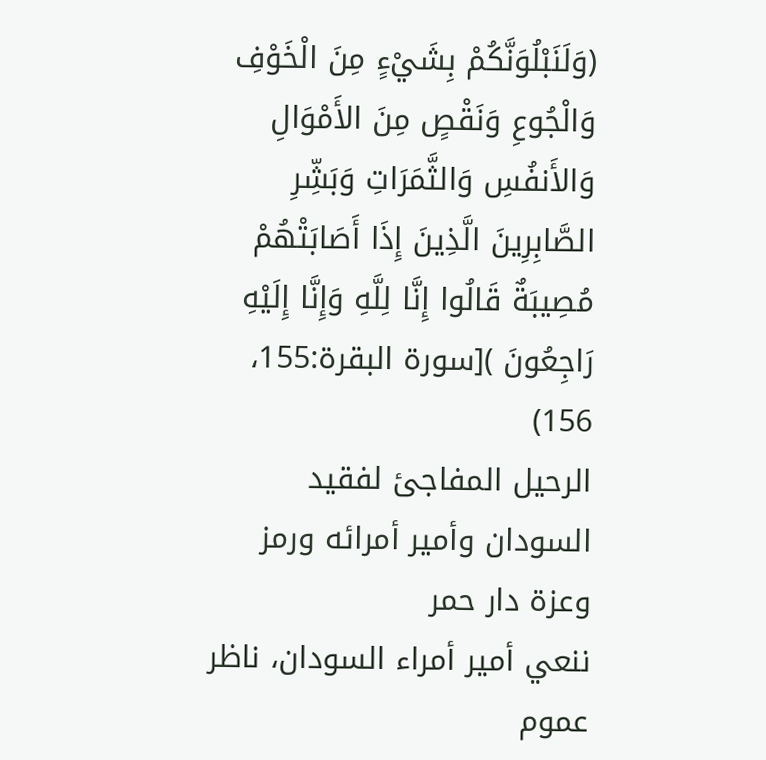(وَلَنَبْلُوَنَّكُمْ بِشَيْءٍ مِنَ الْخَوْفِ وَالْجُوعِ وَنَقْصٍ مِنَ الأَمْوَالِ وَالأَنفُسِ وَالثَّمَرَاتِ وَبَشِّرِ الصَّابِرِينَ الَّذِينَ إِذَا أَصَابَتْهُمْ مُصِيبَةٌ قَالُوا إِنَّا لِلَّهِ وَإِنَّا إِلَيْهِ رَاجِعُونَ )[سورة البقرة:155، 156)
الرحيل المفاجئ لفقيد السودان وأمير أمرائه ورمز وعزة دار حمر
ننعي أمير أمراء السودان، ناظر عموم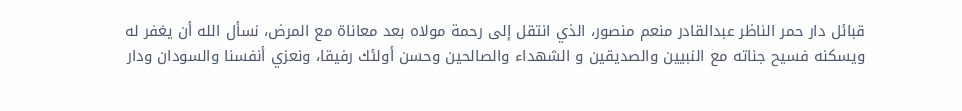قبائل دار حمر الناظر عبدالقادر منعم منصور، الذي انتقل إلى رحمة مولاه بعد معاناة مع المرض، نسأل الله أن يغفر له ويسكنه فسيح جناته مع النبيين والصديقين و الشهداء والصالحين وحسن أولئك رفيقا، ونعزي أنفسنا والسودان ودار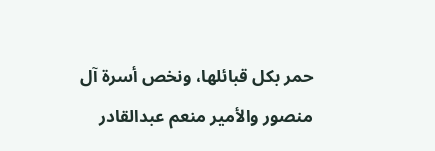حمر بكل قبائلها، ونخص أسرة آل منصور والأمير منعم عبدالقادر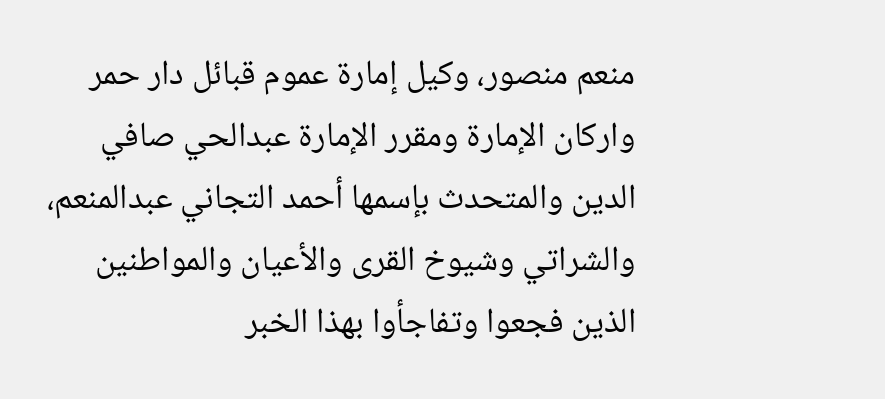منعم منصور، وكيل إمارة عموم قبائل دار حمر واركان الإمارة ومقرر الإمارة عبدالحي صافي الدين والمتحدث بإسمها أحمد التجاني عبدالمنعم، والشراتي وشيوخ القرى والأعيان والمواطنين الذين فجعوا وتفاجأوا بهذا الخبر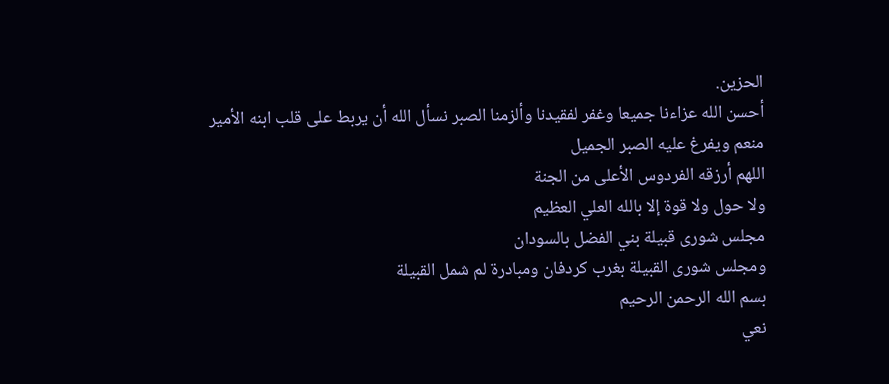الحزين.
أحسن الله عزاءنا جميعا وغفر لفقيدنا وألزمنا الصبر نسأل الله أن يربط على قلب ابنه الأمير منعم ويفرغ عليه الصبر الجميل
اللهم أرزقه الفردوس الأعلى من الجنة
ولا حول ولا قوة إلا بالله العلي العظيم
مجلس شورى قبيلة بني الفضل بالسودان
ومجلس شورى القبيلة بغرب كردفان ومبادرة لم شمل القبيلة
بسم الله الرحمن الرحيم
نعي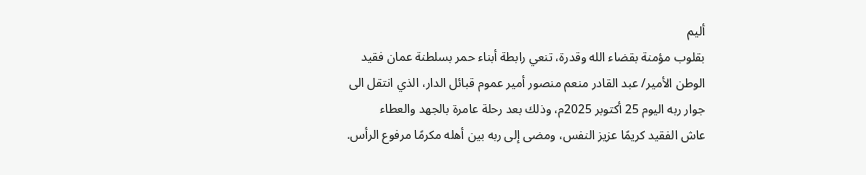أليم
بقلوب مؤمنة بقضاء الله وقدرة، تنعي رابطة أبناء حمر بسلطنة عمان فقيد الوطن الأمير/ عبد القادر منعم منصور أمير عموم قبائل الدار، الذي انتقل الى جوار ربه اليوم 25 أكتوبر 2025م، وذلك بعد رحلة عامرة بالجهد والعطاء
عاش الفقيد كريمًا عزيز النفس، ومضى إلى ربه بين أهله مكرمًا مرفوع الرأس.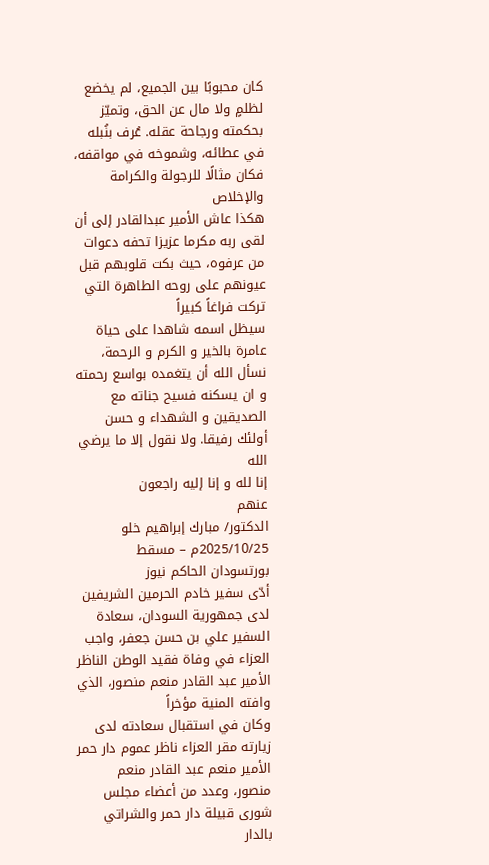كان محبوبًا بين الجميع، لم يخضع لظلمٍ ولا مال عن الحق، وتميّز بحكمته ورجاحة عقله. عُرف بنُبله في عطائه، وشموخه في مواقفه، فكان مثالًا للرجولة والكرامة والإخلاص
هكذا عاش الأمير عبدالقادر إلى أن لقى ربه مكرما عزيزا تحفه دعوات من عرفوه، حيث بكت قلوبهم قبل عيونهم على روحه الطاهرة التي تركت فراغاً كبيراً
سيظل اسمه شاهدا على حياة عامرة بالخير و الكرم و الرحمة، نسأل الله أن يتغمده بواسع رحمته و ان يسكنه فسيح جناته مع الصديقين و الشهداء و حسن أولئك رفيقا. ولا نقول إلا ما يرضي الله
إنا لله و إنا إليه راجعون
عنهم
الدكتور/ مبارك إبراهيم خلو
2025/10/25م – مسقط
بورتسودان الحاكم نيوز
أدّى سفير خادم الحرمين الشريفين لدى جمهورية السودان، سعادة السفير علي بن حسن جعفر، واجب العزاء في وفاة فقيد الوطن الناظر الأمير عبد القادر منعم منصور، الذي وافته المنية مؤخراً
وكان في استقبال سعادته لدى زيارته مقر العزاء ناظر عموم دار حمر الأمير منعم عبد القادر منعم منصور، وعدد من أعضاء مجلس شورى قبيلة دار حمر والشراتي بالدار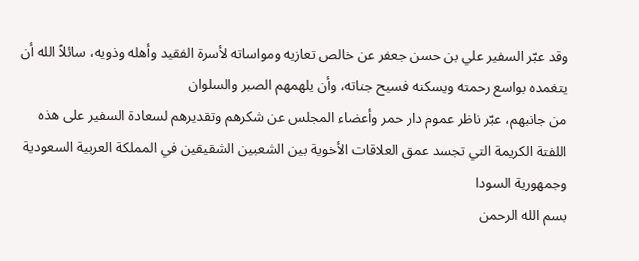وقد عبّر السفير علي بن حسن جعفر عن خالص تعازيه ومواساته لأسرة الفقيد وأهله وذويه، سائلاً الله أن يتغمده بواسع رحمته ويسكنه فسيح جناته، وأن يلهمهم الصبر والسلوان
من جانبهم، عبّر ناظر عموم دار حمر وأعضاء المجلس عن شكرهم وتقديرهم لسعادة السفير على هذه اللفتة الكريمة التي تجسد عمق العلاقات الأخوية بين الشعبين الشقيقين في المملكة العربية السعودية وجمهورية السودا
بسم الله الرحمن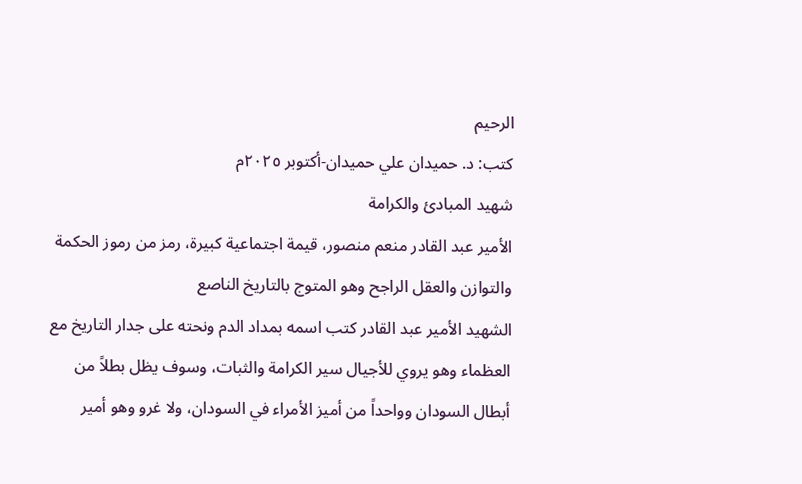الرحيم
كتب: د. حميدان علي حميدان-أكتوبر ٢٠٢٥م
شهيد المبادئ والكرامة
الأمير عبد القادر منعم منصور، قيمة اجتماعية كبيرة، رمز من رموز الحكمة والتوازن والعقل الراجح وهو المتوج بالتاريخ الناصع
الشهيد الأمير عبد القادر كتب اسمه بمداد الدم ونحته على جدار التاريخ مع العظماء وهو يروي للأجيال سير الكرامة والثبات، وسوف يظل بطلاً من أبطال السودان وواحداً من أميز الأمراء في السودان، ولا غرو وهو أمير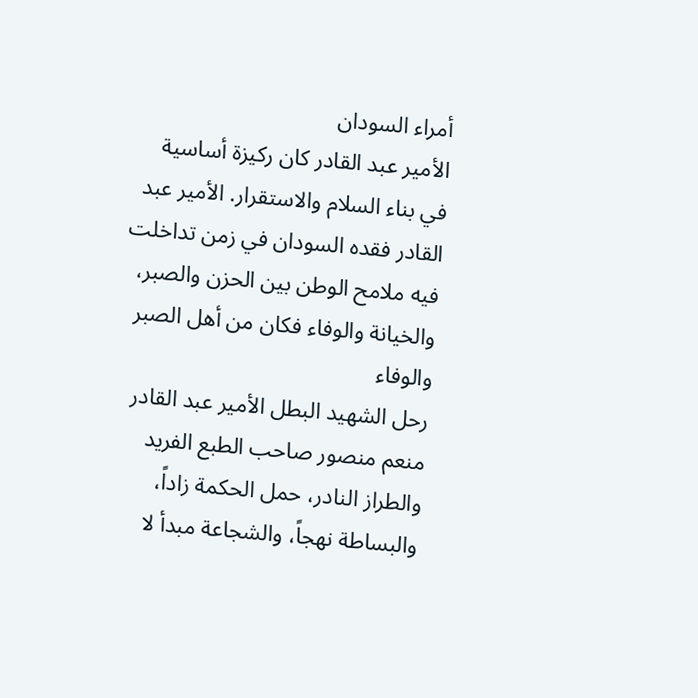أمراء السودان
الأمير عبد القادر كان ركيزة أساسية في بناء السلام والاستقرار. الأمير عبد القادر فقده السودان في زمن تداخلت فيه ملامح الوطن بين الحزن والصبر، والخيانة والوفاء فكان من أهل الصبر والوفاء
رحل الشهيد البطل الأمير عبد القادر منعم منصور صاحب الطبع الفريد والطراز النادر، حمل الحكمة زاداً، والبساطة نهجاً، والشجاعة مبدأ لا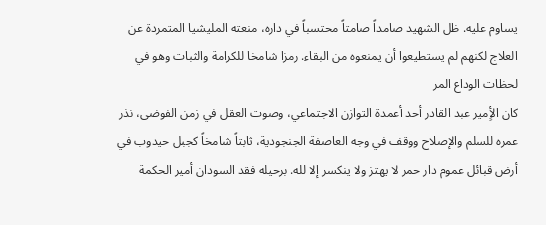يساوم عليه. ظل الشهيد صامداً صامتاً محتسباً في داره، منعته المليشيا المتمردة عن العلاج لكنهم لم يستطيعوا أن يمنعوه من البقاء. رمزا شامخا للكرامة والثبات وهو في لحظات الوداع المر
كان الأٍمير عبد القادر أحد أعمدة التوازن الاجتماعي، وصوت العقل في زمن الفوضى، نذر عمره للسلم والإصلاح ووقف في وجه العاصفة الجنجودية، ثابتاً شامخاً كجبل حيدوب في أرض قبائل عموم دار حمر لا يهتز ولا ينكسر إلا لله. برحيله فقد السودان أمير الحكمة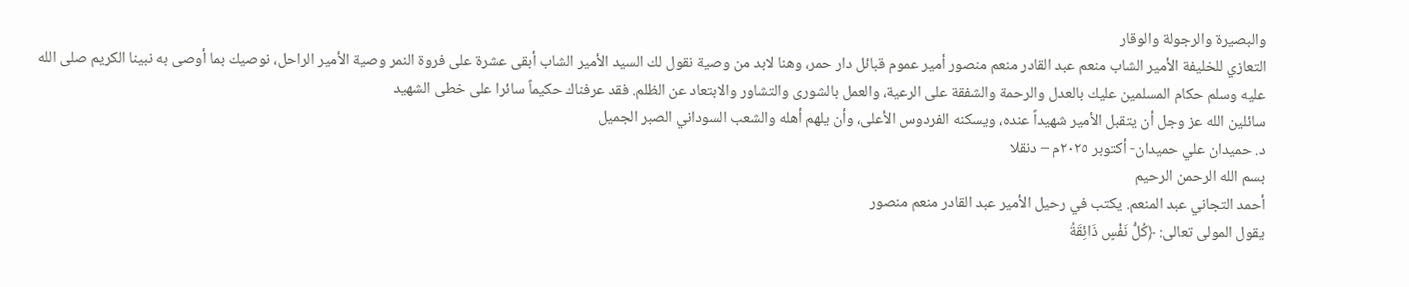والبصيرة والرجولة والوقار
التعازي للخليفة الأمير الشاب منعم عبد القادر منعم منصور أمير عموم قبائل دار حمر، وهنا لابد من وصية نقول لك السيد الأمير الشاب أبقى عشرة على فروة النمر وصية الأمير الراحل، نوصيك بما أوصى به نبينا الكريم صلى الله عليه وسلم حكام المسلمين عليك بالعدل والرحمة والشفقة على الرعية، والعمل بالشورى والتشاور والابتعاد عن الظلم. فقد عرفناك حكيماً سائرا على خطى الشهيد
سائلين الله عز وجل أن يتقبل الأمير شهيداً عنده، ويسكنه الفردوس الأعلى، وأن يلهم أهله والشعب السوداني الصبر الجميل
د. حميدان علي حميدان- أكتوبر ٢٠٢٥م – دنقلا
بسم الله الرحمن الرحيم
أحمد التجاني عبد المنعم. يكتب في رحيل الأمير عبد القادر منعم منصور
يقول المولى تعالى: ﴿كُلُّ نَفْسٍ ذَائِقَةُ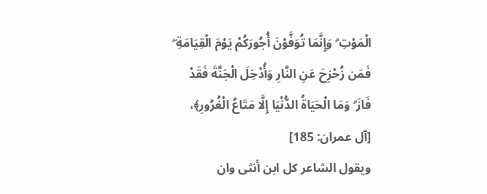الْمَوْتِ ۗ وَإِنَّمَا تُوَفَّوْنَ أُجُورَكُمْ يَوْمَ الْقِيَامَةِ ۖ فَمَن زُحْزِحَ عَنِ النَّارِ وَأُدْخِلَ الْجَنَّةَ فَقَدْ فَازَ ۗ وَمَا الْحَيَاةُ الدُّنْيَا إِلَّا مَتَاعُ الْغُرُورِ﴾، [آل عمران: 185]
ويقول الشاعر كل ابن أنثى وان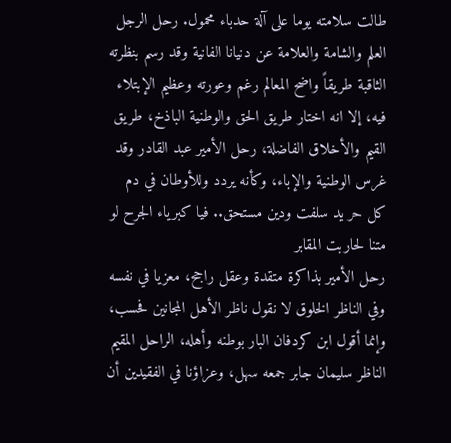طالت سلامته يوما على آلة حدباء محمول. رحل الرجل العلم والشامة والعلامة عن دنيانا الفانية وقد رسم بنظرته الثاقبة طريقاً واضح المعالم رغم وعورته وعظيم الإبتلاء فيه، إلا انه اختار طريق الحق والوطنية الباذخ، طريق القيم والأخلاق الفاضلة، رحل الأمير عبد القادر وقد غرس الوطنية والإباء، وكأنه يردد وللأوطان في دم كل حر يد سلفت ودين مستحق.. فيا كبرياء الجرح لو متنا لحاربت المقابر
رحل الأمير بذاكرة متقدة وعقل راجح، معزيا في نفسه وفي الناظر الخلوق لا نقول ناظر الأهل المجانين فحسب، وإنما أقول ابن كردفان البار بوطنه وأهله، الراحل المقيم الناظر سليمان جابر جمعه سهل، وعزاؤنا في الفقيدين أن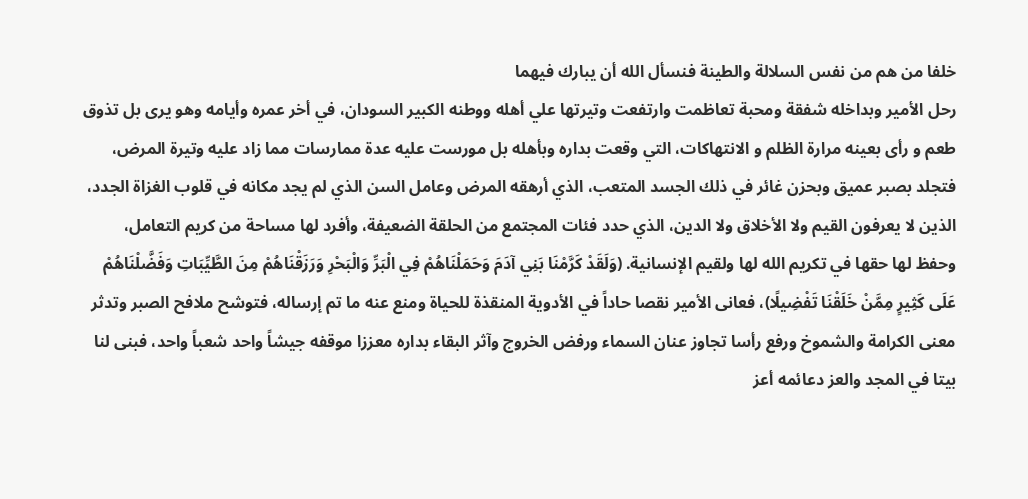خلفا من هم من نفس السلالة والطينة فنسأل الله أن يبارك فيهما
رحل الأمير وبداخله شفقة ومحبة تعاظمت وارتفعت وتيرتها علي أهله ووطنه الكبير السودان، في أخر عمره وأيامه وهو يرى بل تذوق طعم و رأى بعينه مرارة الظلم و الانتهاكات، التي وقعت بداره وبأهله بل مورست عليه عدة ممارسات مما زاد عليه وتيرة المرض، فتجلد بصبر عميق وبحزن غائر في ذلك الجسد المتعب، الذي أرهقه المرض وعامل السن الذي لم يجد مكانه في قلوب الغزاة الجدد، الذين لا يعرفون القيم ولا الأخلاق ولا الدين، الذي حدد فئات المجتمع من الحلقة الضعيفة، وأفرد لها مساحة من كريم التعامل، وحفظ لها حقها في تكريم الله لها ولقيم الإنسانية. (وَلَقَدْ كَرَّمْنَا بَنِي آدَمَ وَحَمَلْنَاهُمْ فِي الْبَرِّ وَالْبَحْرِ وَرَزَقْنَاهُمْ مِنَ الطَّيِّبَاتِ وَفَضَّلْنَاهُمْ عَلَى كَثِيرٍ مِمَّنْ خَلَقْنَا تَفْضِيلًا)، فعانى الأمير نقصا حاداً في الأدوية المنقذة للحياة ومنع عنه ما تم إرساله، فتوشح ملافح الصبر وتدثر معنى الكرامة والشموخ ورفع رأسا تجاوز عنان السماء ورفض الخروج وآثر البقاء بداره معززا موقفه جيشاً واحد شعباً واحد، فبنى لنا بيتا في المجد والعز دعائمه أعز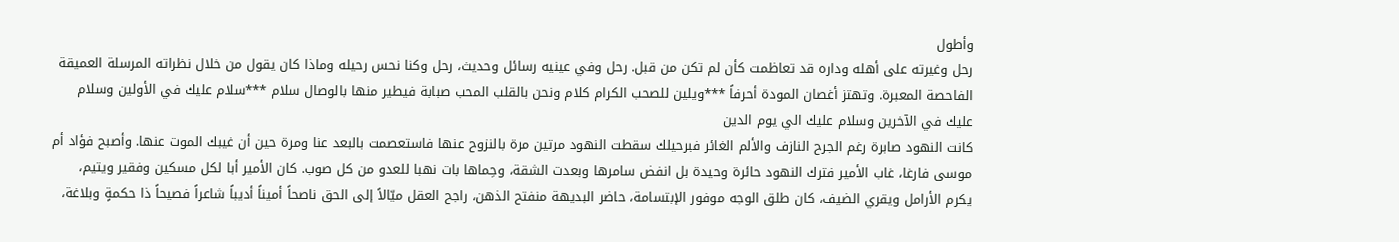وأطول
رحل وغيرته على أهله وداره قد تعاظمت كأن لم تكن من قبل. رحل وفي عينيه رسائل وحديث، رحل وكنا نحس رحيله وماذا كان يقول من خلال نظراته المرسلة العميقة الفاحصة المعبرة. وتهتز أغصان المودة أحرفاً ***ويلين للصحب الكرام كلام ونحن بالقلب المحب صبابة فيطير منها بالوصال سلام ***سلام عليك في الأولين وسلام عليك في الآخرين وسلام عليك الي يوم الدين
كانت النهود صابرة رغم الجرح النازف والألم الغائر فبرحيلك سقطت النهود مرتين مرة بالنزوح عنها فاستعصمت بالبعد عنا ومرة حين أن غيبك الموت عنها. وأصبح فؤاد أم موسى فارغا، غاب الأمير فترك النهود حائرة وحيدة بل انفض سامرها وبعدت الشقة، وحِماها بات نهبا للعدو من كل صوب. كان الأمير أبا لكل مسكين وفقير ويتيم، يكرم الأرامل ويقري الضيف، كان طلق الوجه موفور الإبتسامة، حاضر البديهة منفتح الذهن، راجح العقل ميّالاً إلى الحق ناصحاً أميناً أديباً شاعراً فصيحاً ذا حكمةٍ وبلاغة،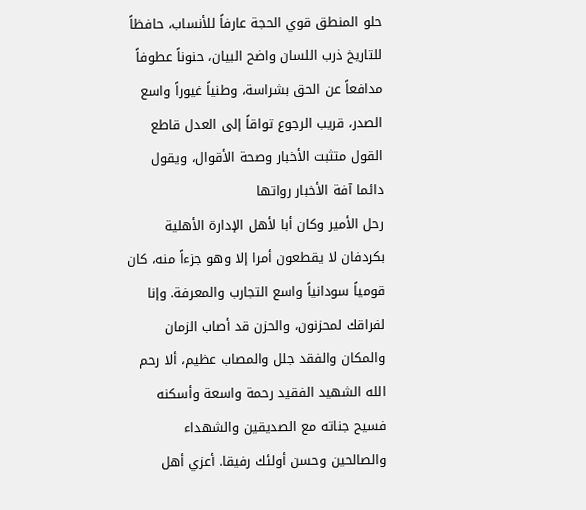حلو المنطق قوي الحجة عارفاً للأنساب، حافظاً للتاريخ ذرب اللسان واضح البيان، حنوناً عطوفاً مدافعاً عن الحق بشراسة، وطنياً غيوراً واسع الصدر، قريب الرجوع تواقاً إلى العدل قاطع القول متثبت الأخبار وصحة الأقوال، ويقول دائما آفة الأخبار رواتها
رحل الأمير وكان أبا لأهل الإدارة الأهلية بكردفان لا يقطعون أمرا إلا وهو جزءاً منه، كان قومياً سودانياً واسع التجارب والمعرفة. وإنا لفراقك لمحزنون، والحزن قد أصاب الزمان والمكان والفقد جلل والمصاب عظيم، ألا رحم الله الشهيد الفقيد رحمة واسعة وأسكنه فسيح جناته مع الصديقين والشهداء والصالحين وحسن أولئك رفيقا. أعزي أهل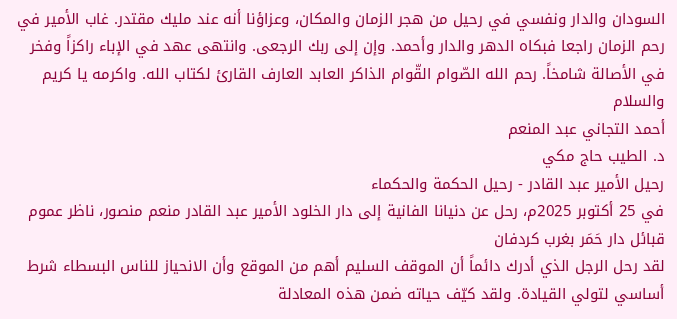السودان والدار ونفسي في رحيل من هجر الزمان والمكان، وعزاؤنا أنه عند مليك مقتدر. غاب الأمير في رحم الزمان راجعا فبكاه الدهر والدار وأحمد. وإن إلى ربك الرجعى. وانتهى عهد في الإباء راكزاً وفخر في الأصالة شامخاً. رحم الله الصّوام القّوام الذاكر العابد العارف القارئ لكتاب الله. واكرمه يا كريم والسلام
أحمد التجاني عبد المنعم
د. الطيب حاج مكي
رحيل الأمير عبد القادر - رحيل الحكمة والحكماء
في 25 أكتوبر 2025م، رحل عن دنيانا الفانية إلى دار الخلود الأمير عبد القادر منعم منصور، ناظر عموم قبائل دار حَمَر بغرب كردفان
لقد رحل الرجل الذي أدرك دائماً أن الموقف السليم أهم من الموقع وأن الانحياز للناس البسطاء شرط أساسي لتولي القيادة. ولقد كيّف حياته ضمن هذه المعادلة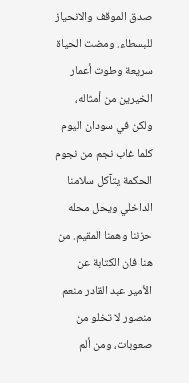صدق الموقف والانحياز للبسطاء. ومضت الحياة سريعة وطوت أعمار الخيرين من أمثاله، ولكن في سودان اليوم كلما غاب نجم من نجوم الحكمة يتآكل سلامنا الداخلي ويحل محله حزننا وهمنا المقيم. من هنا فان الكتابة عن الأمير عبد القادر منعم منصور لا تخلو من صعوبات، ومن ألم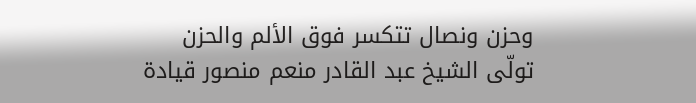وحزن ونصال تتكسر فوق الألم والحزن
تولّى الشيخ عبد القادر منعم منصور قيادة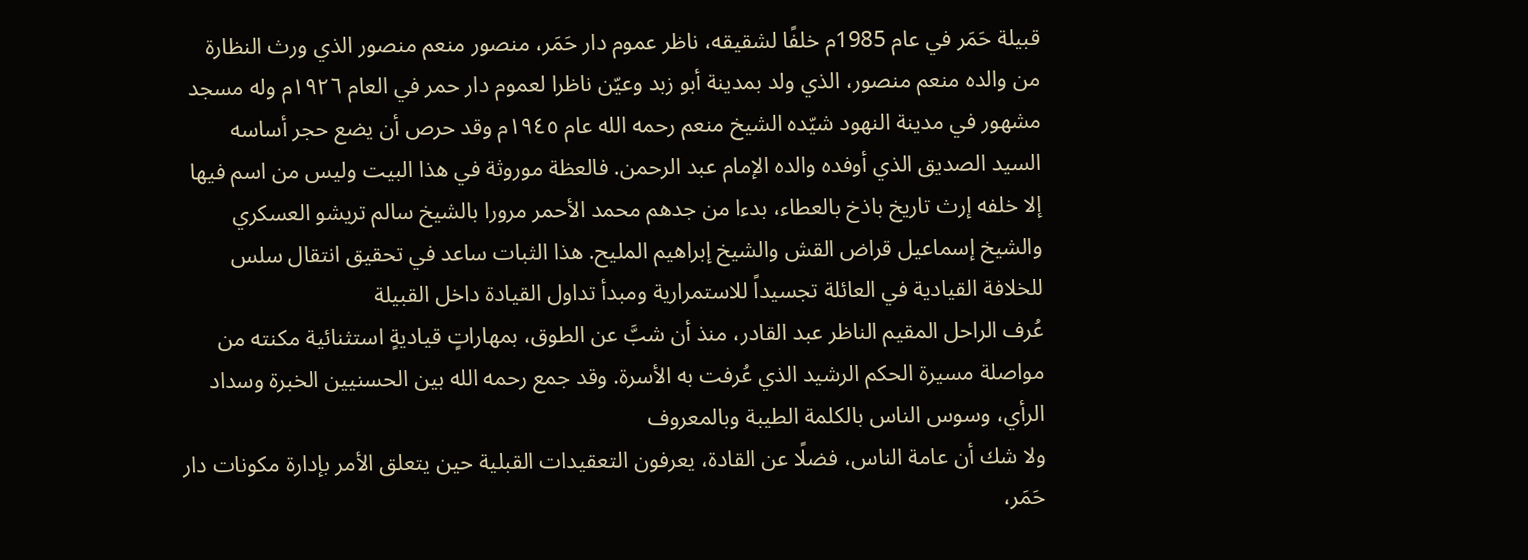قبيلة حَمَر في عام 1985م خلفًا لشقيقه، ناظر عموم دار حَمَر، منصور منعم منصور الذي ورث النظارة من والده منعم منصور، الذي ولد بمدينة أبو زبد وعيّن ناظرا لعموم دار حمر في العام ١٩٢٦م وله مسجد مشهور في مدينة النهود شيّده الشيخ منعم رحمه الله عام ١٩٤٥م وقد حرص أن يضع حجر أساسه السيد الصديق الذي أوفده والده الإمام عبد الرحمن. فالعظة موروثة في هذا البيت وليس من اسم فيها إلا خلفه إرث تاريخ باذخ بالعطاء، بدءا من جدهم محمد الأحمر مرورا بالشيخ سالم تريشو العسكري والشيخ إسماعيل قراض القش والشيخ إبراهيم المليح. هذا الثبات ساعد في تحقيق انتقال سلس للخلافة القيادية في العائلة تجسيداً للاستمرارية ومبدأ تداول القيادة داخل القبيلة
عُرف الراحل المقيم الناظر عبد القادر، منذ أن شبَّ عن الطوق، بمهاراتٍ قياديةٍ استثنائية مكنته من مواصلة مسيرة الحكم الرشيد الذي عُرفت به الأسرة. وقد جمع رحمه الله بين الحسنيين الخبرة وسداد الرأي، وسوس الناس بالكلمة الطيبة وبالمعروف
ولا شك أن عامة الناس، فضلًا عن القادة، يعرفون التعقيدات القبلية حين يتعلق الأمر بإدارة مكونات دار حَمَر،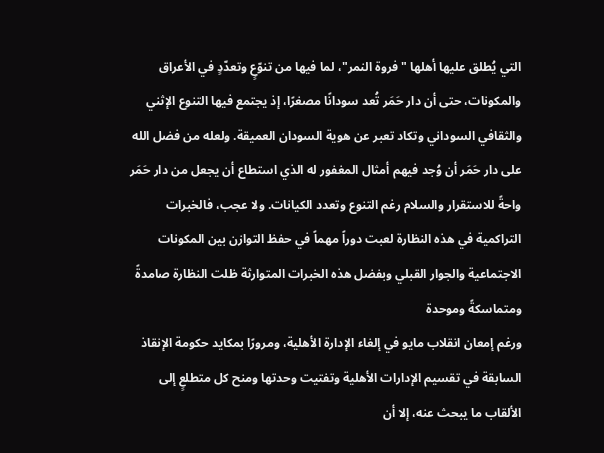التي يُطلق عليها أهلها "فروة النمر"، لما فيها من تنوّعٍ وتعدّدٍ في الأعراق والمكونات، حتى أن دار حَمَر تُعد سودانًا مصغرًا، إذ يجتمع فيها التنوع الإثني والثقافي السوداني وتكاد تعبر عن هوية السودان العميقة. ولعله من فضل الله على دار حَمَر أن وُجد فيهم أمثال المغفور له الذي استطاع أن يجعل من دار حَمَر واحةً للاستقرار والسلام رغم التنوع وتعدد الكيانات. ولا عجب، فالخبرات التراكمية في هذه النظارة لعبت دوراً مهماً في حفظ التوازن بين المكونات الاجتماعية والجوار القبلي وبفضل هذه الخبرات المتوارثة ظلت النظارة صامدةً ومتماسكةً وموحدة
ورغم إمعان انقلاب مايو في إلغاء الإدارة الأهلية، ومرورًا بمكايد حكومة الإنقاذ السابقة في تقسيم الإدارات الأهلية وتفتيت وحدتها ومنح كل متطلعٍ إلى الألقاب ما يبحث عنه، إلا أن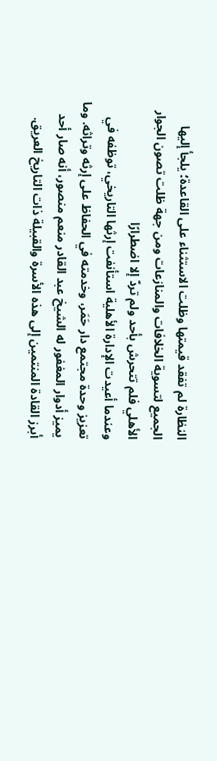النظارة لم تفقد قيمتها وظلت الاستثناء على القاعدة؛ يلجأ إليها الجميع لتسوية الخلافات والمنازعات ومن جهة ظلت تصون الجوار الأهلي فلم تتحرش بأحد ولم تردّ إلا اضطرارًا
وعندما أعيدت الإدارة الأهلية استأنفت إرثها التاريخي، توظفه في تعزيز وحدة مجتمع دار حَمَر، وخدمته في الحفاظ على إرثه وتراثه. وما يميز أدوار المغفور له الشيخ عبد القادر منعم منصور، أنه صار أحد أبرز القادة المنتمين إلى هذه الأسرة والقبيلة ذات التاريخ العريق.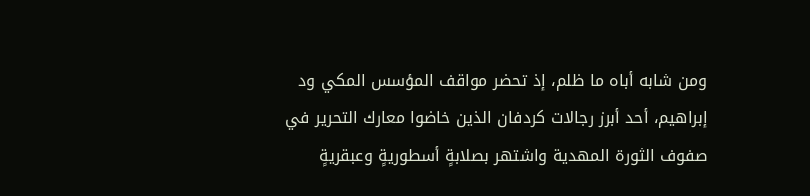ومن شابه أباه ما ظلم، إذ تحضر مواقف المؤسس المكي ود إبراهيم، أحد أبرز رجالات كردفان الذين خاضوا معارك التحرير في صفوف الثورة المهدية واشتهر بصلابةٍ أسطوريةٍ وعبقريةٍ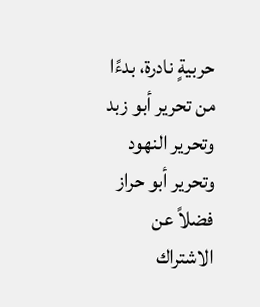حربيةٍ نادرة، بدءًا من تحرير أبو زبد وتحرير النهود وتحرير أبو حراز فضلاً عن الاشتراك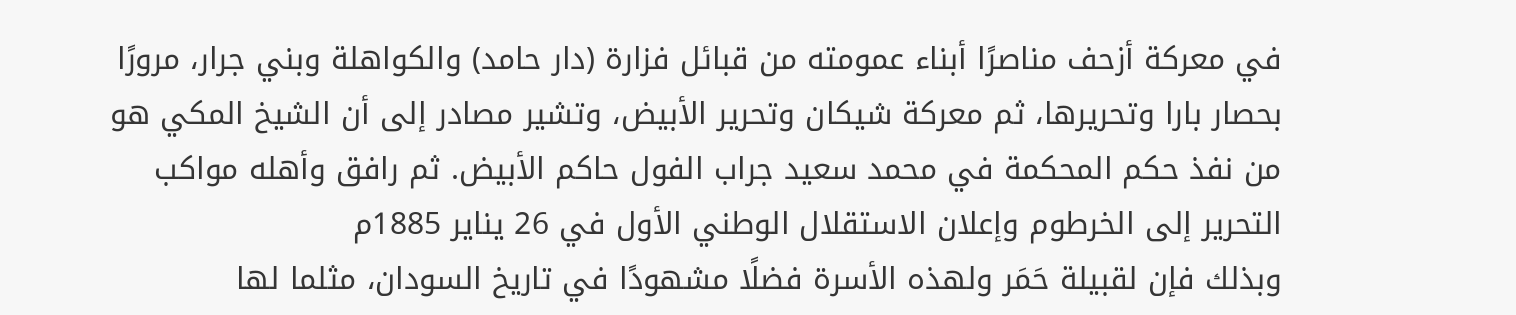في معركة أزحف مناصرًا أبناء عمومته من قبائل فزارة (دار حامد) والكواهلة وبني جرار، مرورًا بحصار بارا وتحريرها، ثم معركة شيكان وتحرير الأبيض، وتشير مصادر إلى أن الشيخ المكي هو من نفذ حكم المحكمة في محمد سعيد جراب الفول حاكم الأبيض. ثم رافق وأهله مواكب التحرير إلى الخرطوم وإعلان الاستقلال الوطني الأول في 26 يناير 1885م
وبذلك فإن لقبيلة حَمَر ولهذه الأسرة فضلًا مشهودًا في تاريخ السودان، مثلما لها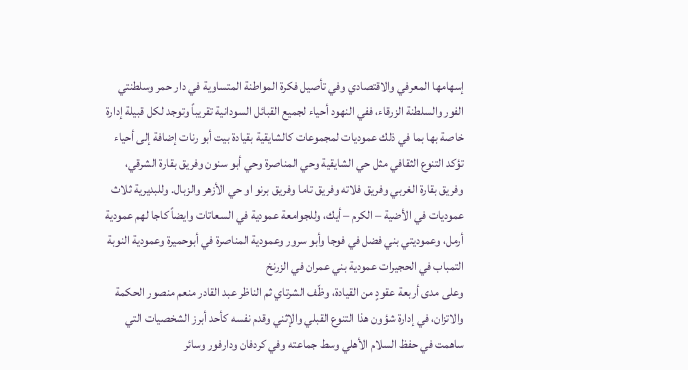إسهامها المعرفي والاقتصادي وفي تأصيل فكرة المواطنة المتساوية في دار حمر وسلطنتي الفور والسلطنة الزرقاء، ففي النهود أحياء لجميع القبائل السودانية تقريباً وتوجد لكل قبيلة إدارة خاصة بها بما في ذلك عموديات لمجموعات كالشايقية بقيادة بيت أبو رنات إضافة إلى أحياء تؤكد التنوع الثقافي مثل حي الشايقية وحي المناصرة وحي أبو سنون وفريق بقارة الشرقي، وفريق بقارة الغربي وفريق فلاته وفريق تاما وفريق برنو او حي الأزهر والزبال. وللبديرية ثلاث عموديات في الأضية – الكرم – أيك، وللجوامعة عمودية في السعاتات وايضاً كاجا لهم عمودية أرمل، وعموديتي بني فضل في فوجا وأبو سرور وعمودية المناصرة في أبوحميرة وعمودية النوبة التمباب في الحجيرات عمودية بني عمران في الزرنخ
وعلى مدى أربعة عقودٍ من القيادة، وظّف الشرتاي ثم الناظر عبد القادر منعم منصور الحكمة والاتزان، في إدارة شؤون هذا التنوع القبلي والإثني وقدم نفسه كأحد أبرز الشخصيات التي ساهمت في حفظ السلام الأهلي وسط جماعته وفي كردفان ودارفور وسائر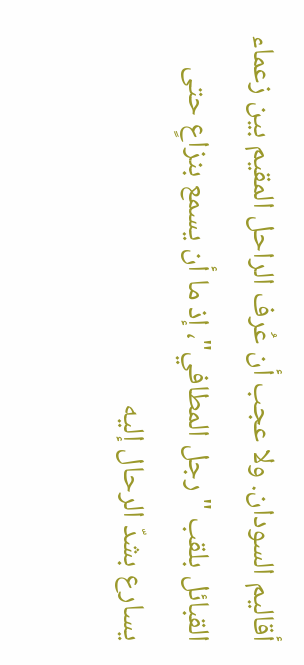أقاليم السودان. ولا عجب أن عُرف الراحل المقيم بين زعماء القبائل بلقب "رجل المطافي"، إذ ما أن يسمع بنزاعٍ حتى يسارع بشدّ الرحال إليه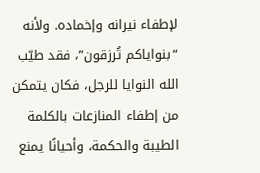لإطفاء نيرانه وإخماده. ولأنه “بنواياكم تُرزقون”، فقد طيّب الله النوايا للرجل، فكان يتمكن من إطفاء المنازعات بالكلمة الطيبة والحكمة، وأحيانًا يمنع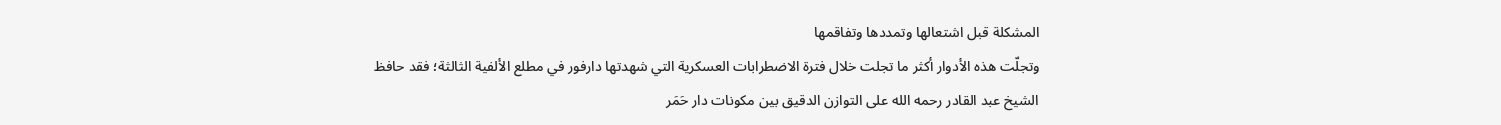المشكلة قبل اشتعالها وتمددها وتفاقمها
وتجلّت هذه الأدوار أكثر ما تجلت خلال فترة الاضطرابات العسكرية التي شهدتها دارفور في مطلع الألفية الثالثة؛ فقد حافظ الشيخ عبد القادر رحمه الله على التوازن الدقيق بين مكونات دار حَمَر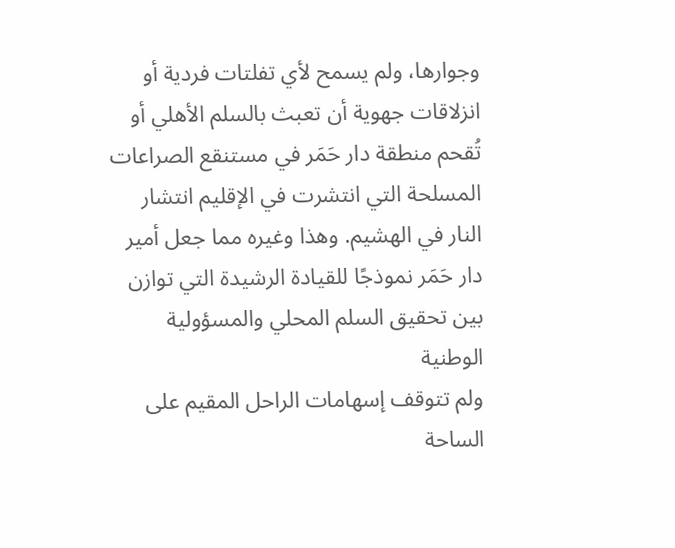وجوارها، ولم يسمح لأي تفلتات فردية أو انزلاقات جهوية أن تعبث بالسلم الأهلي أو تُقحم منطقة دار حَمَر في مستنقع الصراعات المسلحة التي انتشرت في الإقليم انتشار النار في الهشيم. وهذا وغيره مما جعل أمير دار حَمَر نموذجًا للقيادة الرشيدة التي توازن بين تحقيق السلم المحلي والمسؤولية الوطنية
ولم تتوقف إسهامات الراحل المقيم على الساحة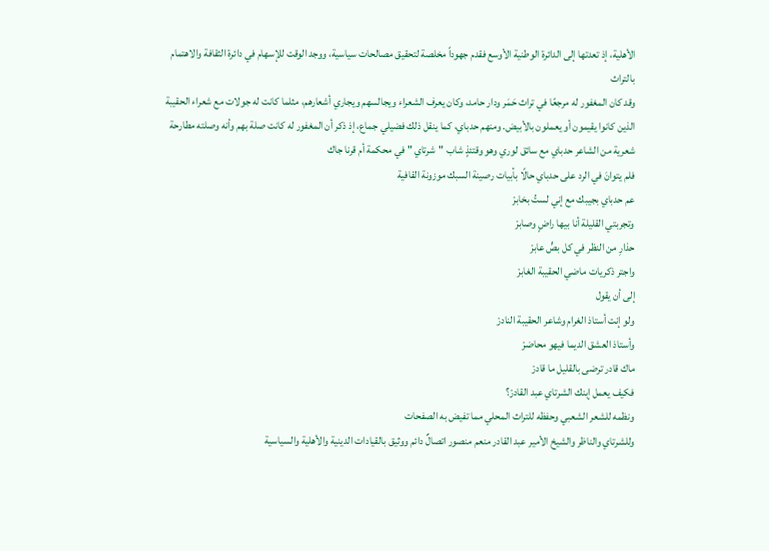الأهلية، إذ تعدتها إلى الدائرة الوطنية الأوسع فقدم جهوداً مخلصة لتحقيق مصالحات سياسية، ووجد الوقت للإسهام في دائرة الثقافة والاهتمام بالتراث
وقد كان المغفور له مرجعًا في تراث حَمَر ودار حامد، وكان يعرف الشعراء ويجالسهم ويجاري أشعارهم، مثلما كانت له جولات مع شعراء الحقيبة الذين كانوا يقيمون أو يعملون بالأبيض. ومنهم حدباي، كما ينقل ذلك فضيلي جماع، إذ ذكر أن المغفور له كانت صلة بهم وأنه وصلته مطارحة شعرية من الشاعر حدباي مع سائق لوري وهو وقتئذٍ شاب "شرتاي " في محكمة أم قرنا جاك
فلم يتوانَ في الرد على حدباي حالًا بأبيات رصينة السبك موزونة القافية
عم حدباي بجيبك مع إني لستُ بخابرْ
وتجربتي القليلة أنا بيها راضٍ وصابرْ
حذارِ من النظر في كل بصٍّ عابرْ
واجتر ذكريات ماضي الحقيبة الغابرْ
إلى أن يقول
ولو إنت أستاذ الغرام وشاعر الحقيبة النادرْ
وأستاذ العشق الديما فيهو محاضرْ
ماك قادر ترضى بالقليل ما قادرْ
فكيف يعمل إبنك الشرتاي عبد القادرْ؟
ونظمه للشعر الشعبي وحفظه للتراث المحلي مما تفيض به الصفحات
وللشرتاي والناظر والشيخ الأمير عبد القادر منعم منصور اتصالٌ دائم ووثيق بالقيادات الدينية والأهلية والسياسية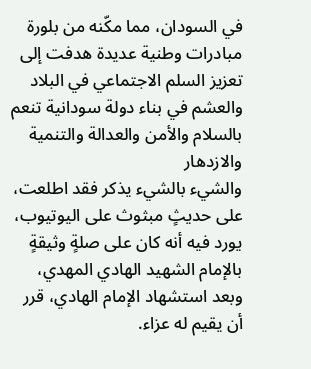في السودان، مما مكّنه من بلورة مبادرات وطنية عديدة هدفت إلى تعزيز السلم الاجتماعي في البلاد والعشم في بناء دولة سودانية تنعم بالسلام والأمن والعدالة والتنمية والازدهار
والشيء بالشيء يذكر فقد اطلعت، على حديثٍ مبثوث على اليوتيوب، يورد فيه أنه كان على صلةٍ وثيقةٍ بالإمام الشهيد الهادي المهدي، وبعد استشهاد الإمام الهادي، قرر أن يقيم له عزاء.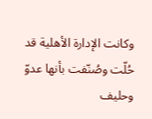وكانت الإدارة الأهلية قد حُلّت وصُنّفت بأنها عدوّ وحليف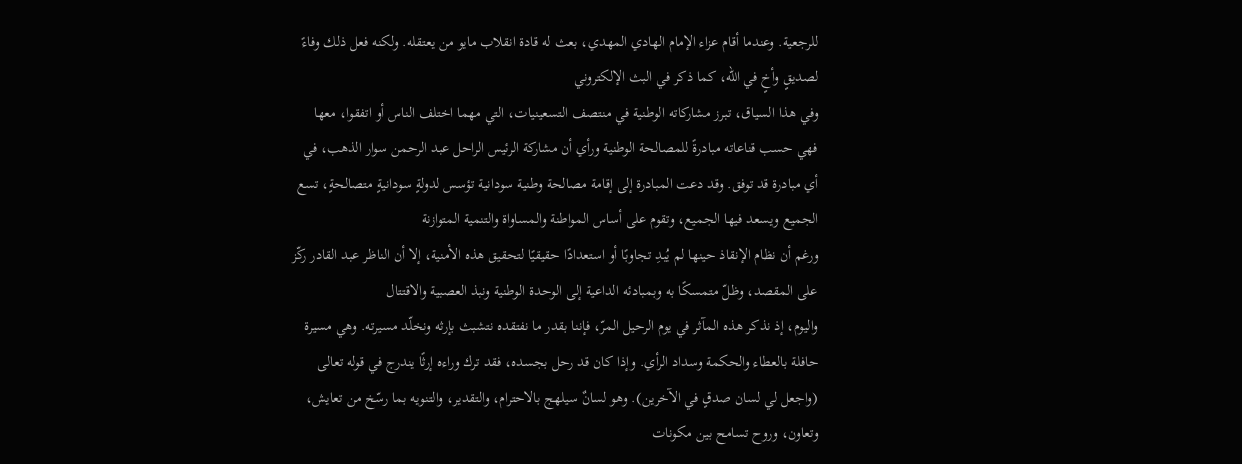للرجعية. وعندما أقام عزاء الإمام الهادي المهدي، بعث له قادة انقلاب مايو من يعتقله. ولكنه فعل ذلك وفاءً لصديقٍ وأخٍ في الله، كما ذكر في البث الإلكتروني
وفي هذا السياق، تبرز مشاركاته الوطنية في منتصف التسعينيات، التي مهما اختلف الناس أو اتفقوا، معها فهي حسب قناعاته مبادرةً للمصالحة الوطنية ورأي أن مشاركة الرئيس الراحل عبد الرحمن سوار الذهب، في أي مبادرة قد توفق. وقد دعت المبادرة إلى إقامة مصالحة وطنية سودانية تؤسس لدولةٍ سودانيةٍ متصالحةٍ، تسع الجميع ويسعد فيها الجميع، وتقوم على أساس المواطنة والمساواة والتنمية المتوازنة
ورغم أن نظام الإنقاذ حينها لم يُبدِ تجاوبًا أو استعدادًا حقيقيًا لتحقيق هذه الأمنية، إلا أن الناظر عبد القادر ركّز على المقصد، وظلّ متمسكًا به وبمبادئه الداعية إلى الوحدة الوطنية ونبذ العصبية والاقتتال
واليوم، إذ نذكر هذه المآثر في يوم الرحيل المرّ، فإننا بقدر ما نفتقده نتشبث بإرثه ونخلّد مسيرته. وهي مسيرة حافلة بالعطاء والحكمة وسداد الرأي. وإذا كان قد رحل بجسده، فقد ترك وراءه إرثًا يندرج في قوله تعالى
(واجعل لي لسان صدقٍ في الآخرين). وهو لسانٌ سيلهج بالاحترام، والتقدير، والتنويه بما رسّخ من تعايش، وتعاون، وروح تسامح بين مكونات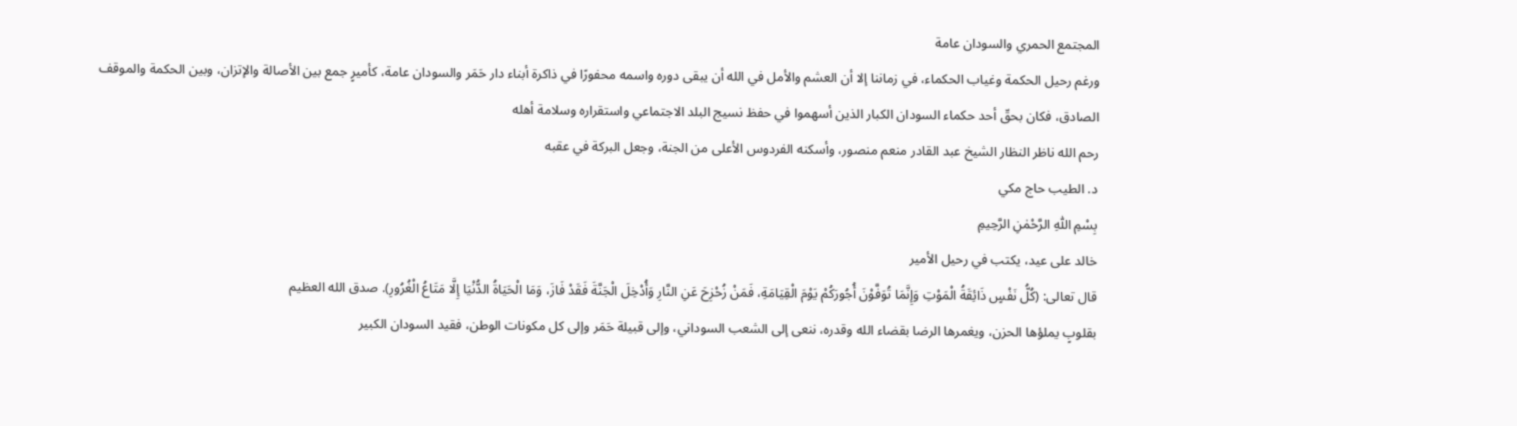المجتمع الحمري والسودان عامة
ورغم رحيل الحكمة وغياب الحكماء، في زماننا إلا أن العشم والأمل في الله أن يبقى دوره واسمه محفورًا في ذاكرة أبناء دار حَمَر والسودان عامة، كأميرٍ جمع بين الأصالة والإتزان، وبين الحكمة والموقف الصادق، فكان بحقّ أحد حكماء السودان الكبار الذين أسهموا في حفظ نسيج البلد الاجتماعي واستقراره وسلامة أهله
رحم الله ناظر النظار الشيخ عبد القادر منعم منصور، وأسكنه الفردوس الأعلى من الجنة، وجعل البركة في عقبه
د. الطيب حاج مكي
بِسْمِ اللّٰهِ الرَّحْمٰنِ الرَّحِيمِ
خالد على عيد، يكتب في رحيل الأمير
قال تعالى: (كُلُّ نَفْسٍ ذَائِقَةُ الْمَوْتِ وَإِنَّمَا تُوَفَّوْنَ أُجُورَكُمْ يَوْمَ الْقِيَامَةِ، فَمَنْ زُحْزِحَ عَنِ النَّارِ وَأُدْخِلَ الْجَنَّةَ فَقَدْ فَازَ، وَمَا الْحَيَاةُ الدُّنْيَا إِلَّا مَتَاعُ الْغُرُورِ). صدق الله العظيم
بقلوبٍ يملؤها الحزن، ويغمرها الرضا بقضاء الله وقدره، ننعى إلى الشعب السوداني، وإلى قبيلة حَمَر وإلى كل مكونات الوطن، فقيد السودان الكبير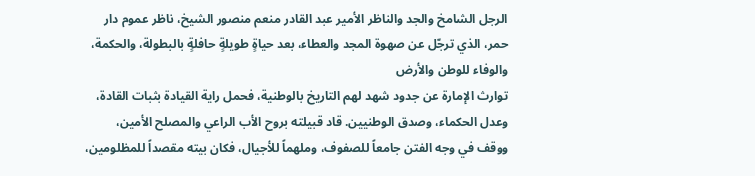الرجل الشامخ والجد والناظر الأمير عبد القادر منعم منصور الشيخ، ناظر عموم دار حمر، الذي ترجّل عن صهوة المجد والعطاء، بعد حياةٍ طويلةٍ حافلةٍ بالبطولة، والحكمة، والوفاء للوطن والأرض
توارث الإمارة عن جدود شهد لهم التاريخ بالوطنية، فحمل راية القيادة بثبات القادة، وعدل الحكماء، وصدق الوطنيين. قاد قبيلته بروح الأب الراعي والمصلح الأمين، ووقف في وجه الفتن جامعاً للصفوف، وملهماً للأجيال، فكان بيته مقصداً للمظلومين،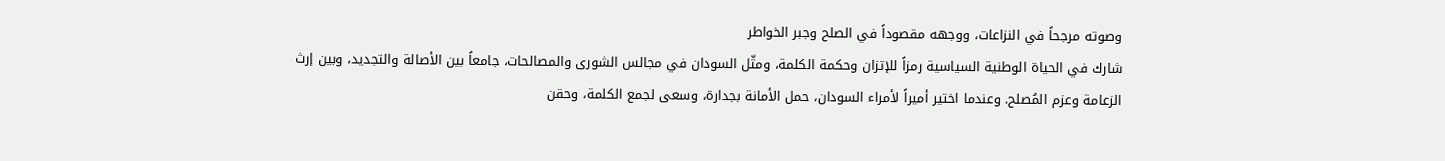وصوته مرجحاً في النزاعات، ووجهه مقصوداً في الصلح وجبر الخواطر
شارك في الحياة الوطنية السياسية رمزاً للإتزان وحكمة الكلمة، ومثّل السودان في مجالس الشورى والمصالحات، جامعاً بين الأصالة والتجديد، وبين إرث الزعامة وعزم المُصلح. وعندما اختير أميراً لأمراء السودان، حمل الأمانة بجدارة، وسعى لجمع الكلمة، وحقن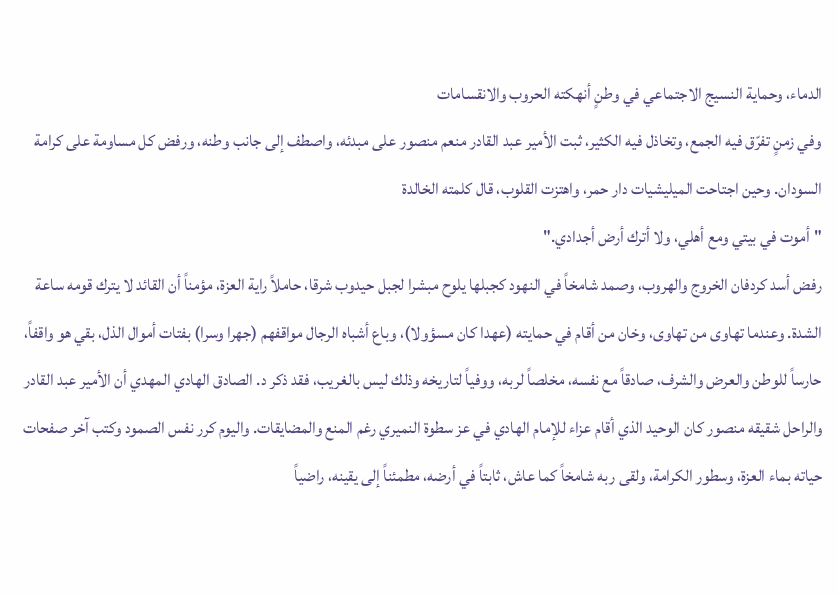الدماء، وحماية النسيج الاجتماعي في وطنٍ أنهكته الحروب والانقسامات
وفي زمنٍ تفرّق فيه الجمع، وتخاذل فيه الكثير، ثبت الأمير عبد القادر منعم منصور على مبدئه، واصطف إلى جانب وطنه، ورفض كل مساومة على كرامة السودان. وحين اجتاحت الميليشيات دار حمر، واهتزت القلوب، قال كلمته الخالدة
"أموت في بيتي ومع أهلي، ولا أترك أرض أجدادي."
رفض أسد كردفان الخروج والهروب، وصمد شامخاً في النهود كجبلها يلوح مبشرا لجبل حيدوب شرقا، حاملاً راية العزة، مؤمناً أن القائد لا يترك قومه ساعة الشدة. وعندما تهاوى من تهاوى، وخان من أقام في حمايته (عهدا كان مسؤولا)، وباع أشباه الرجال مواقفهم (جهرا وسرا) بفتات أموال الذل، بقي هو واقفاً، حارساً للوطن والعرض والشرف، صادقاً مع نفسه، مخلصاً لربه، ووفياً لتاريخه وذلك ليس بالغريب، فقد ذكر د. الصادق الهادي المهدي أن الأمير عبد القادر والراحل شقيقه منصور كان الوحيد الذي أقام عزاء للإمام الهادي في عز سطوة النميري رغم المنع والمضايقات. واليوم كرر نفس الصمود وكتب آخر صفحات حياته بماء العزة، وسطور الكرامة، ولقى ربه شامخاً كما عاش، ثابتاً في أرضه، مطمئناً إلى يقينه، راضياً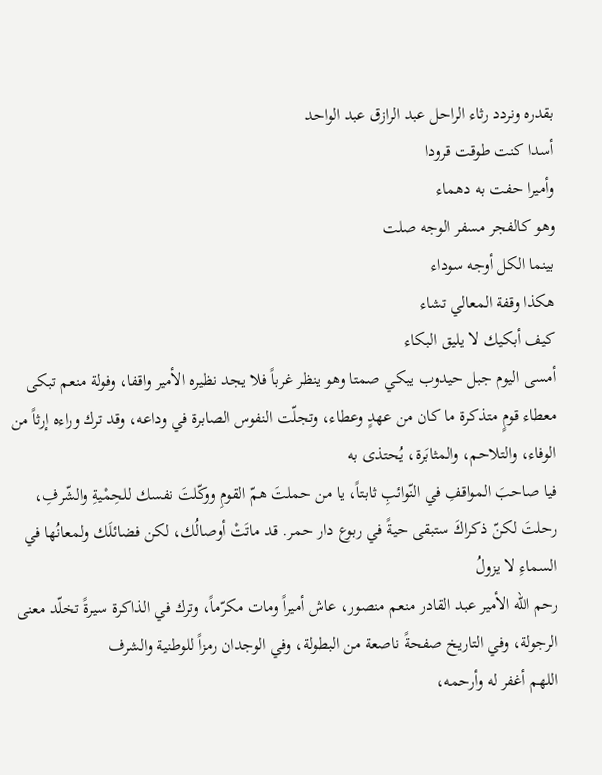بقدره ونردد رثاء الراحل عبد الرازق عبد الواحد
أسدا كنت طوقت قرودا
وأميرا حفت به دهماء
وهو كالفجر مسفر الوجه صلت
بينما الكل أوجه سوداء
هكذا وقفة المعالي تشاء
كيف أبكيك لا يليق البكاء
أمسى اليوم جبل حيدوب يبكي صمتا وهو ينظر غرباً فلا يجد نظيره الأمير واقفا، وفولة منعم تبكى معطاء قومٍ متذكرة ما كان من عهدٍ وعطاء، وتجلّت النفوس الصابرة في وداعه، وقد ترك وراءه إرثاً من الوفاء، والتلاحم، والمثابَرة، يُحتذى به
فيا صاحبَ المواقفِ في النّوائبِ ثابتاً، يا من حملتَ همّ القومِ ووكّلتَ نفسك للحِمْيةِ والشّرفِ، رحلتَ لكنّ ذكراكَ ستبقى حيةً في ربوع دار حمر. قد ماتَتْ أوصالُك، لكن فضائلَك ولمعانُها في السماءِ لا يزولُ
رحم الله الأمير عبد القادر منعم منصور، عاش أميراً ومات مكرّماً، وترك في الذاكرة سيرةً تخلّد معنى الرجولة، وفي التاريخ صفحةً ناصعة من البطولة، وفي الوجدان رمزاً للوطنية والشرف
اللهم أغفر له وأرحمه،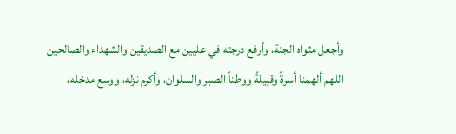وأجعل مثواه الجنة، وأرفع درجته في عليين مع الصديقين والشهداء والصالحين
اللهم ألهمنا أسرةً وقبيلةً ووطناً الصبر والسلوان، وأكرم نزله، ووسع مدخله،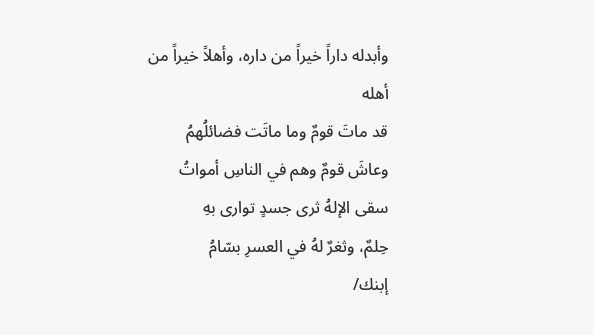وأبدله داراً خيراً من داره، وأهلاً خيراً من أهله
قد ماتَ قومٌ وما ماتَت فضائلُهمُ
وعاشَ قومٌ وهم في الناسِ أمواتُ
سقى الإلهُ ثرى جسدٍ توارى بهِ
حِلمٌ، وثغرٌ لهُ في العسرِ بسّامُ
إبنك/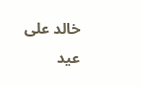خالد على عيد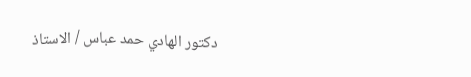دكتور الهادي حمد عباس / الاستاذ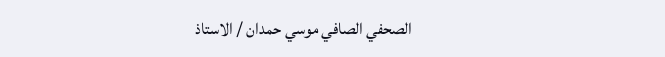الصحفي الصافي موسي حمدان / الاستاذ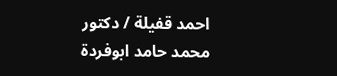احمد قفيلة / دكتور محمد حامد ابوفردة